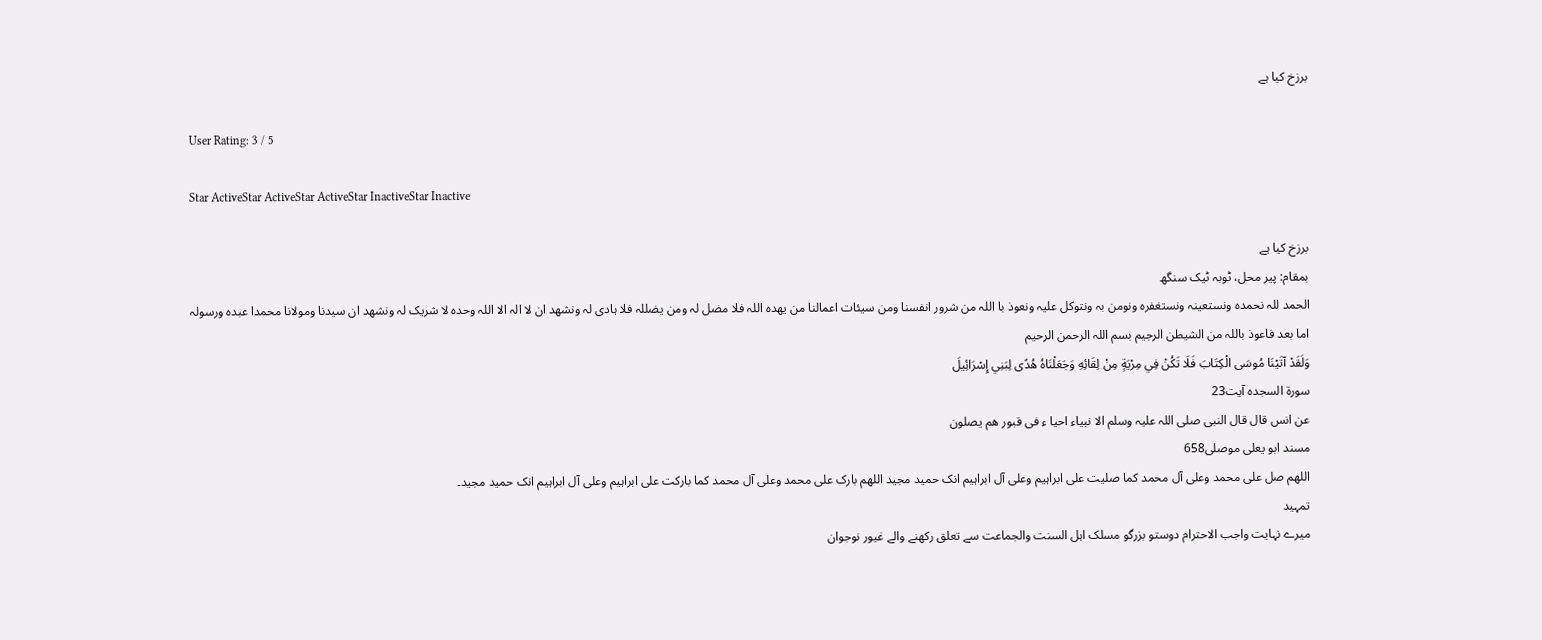برزخ کیا ہے

User Rating: 3 / 5

Star ActiveStar ActiveStar ActiveStar InactiveStar Inactive

برزخ کیا ہے
بمقام: پیر محل، ٹوبہ ٹیک سنگھ
الحمد للہ نحمدہ ونستعینہ ونستغفرہ ونومن بہ ونتوکل علیہ ونعوذ با اللہ من شرور انفسنا ومن سیئات اعمالنا من یھدہ اللہ فلا مضل لہ ومن یضللہ فلا ہادی لہ ونشھد ان لا الہ الا اللہ وحدہ لا شریک لہ ونشھد ان سیدنا ومولانا محمدا عبدہ ورسولہ
اما بعد فاعوذ باللہ من الشیطن الرجیم بسم اللہ الرحمن الرحیم
وَلَقَدْ آتَيْنَا مُوسَى الْكِتَابَ فَلَا تَكُنْ فِي مِرْيَةٍ مِنْ لِقَائِهِ وَجَعَلْنَاهُ هُدًى لِبَنِي إِسْرَائِيلَ
سورۃ السجدہ آیت23
عن انس قال قال النبی صلی اللہ علیہ وسلم الا نبیاء احیا ء فی قبور ھم یصلون
مسند ابو یعلی موصلی658
اللھم صل علی محمد وعلی آل محمد کما صلیت علی ابراہیم وعلی آل ابراہیم انک حمید مجید اللھم بارک علی محمد وعلی آل محمد کما بارکت علی ابراہیم وعلی آل ابراہیم انک حمید مجید۔
تمہید
میرے نہایت واجب الاحترام دوستو بزرگو مسلک اہل السنت والجماعت سے تعلق رکھنے والے غیور نوجوان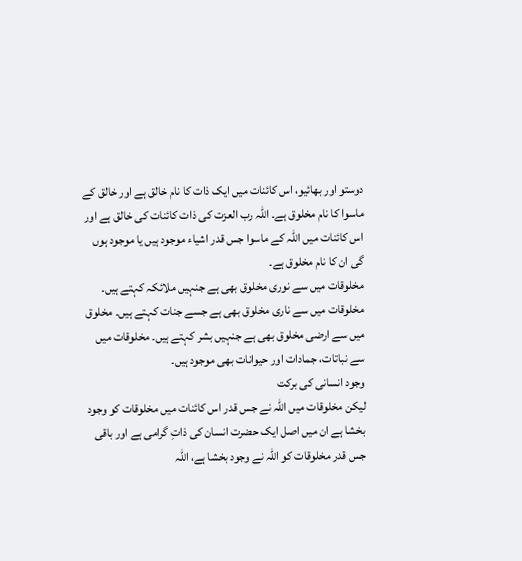دوستو اور بھائیو، اس کائنات میں ایک ذات کا نام خالق ہے اور خالق کے ماسوا کا نام مخلوق ہے۔ اللہ رب العزت کی ذات کائنات کی خالق ہے اور اس کائنات میں اللہ کے ماسوا جس قدر اشیاء موجود ہیں یا موجود ہوں گی ان کا نام مخلوق ہے۔
مخلوقات میں سے نوری مخلوق بھی ہے جنہیں ملائکہ کہتے ہیں۔ مخلوقات میں سے ناری مخلوق بھی ہے جسے جنات کہتے ہیں۔ مخلوق میں سے ارضی مخلوق بھی ہے جنہیں بشر کہتے ہیں۔ مخلوقات میں سے نباتات، جمادات اور حیوانات بھی موجود ہیں۔
وجود انسانی کی برکت
لیکن مخلوقات میں اللہ نے جس قدر اس کائنات میں مخلوقات کو وجود بخشا ہے ان میں اصل ایک حضرت انسان کی ذاتِ گرامی ہے اور باقی جس قدر مخلوقات کو اللہ نے وجود بخشا ہے، اللہ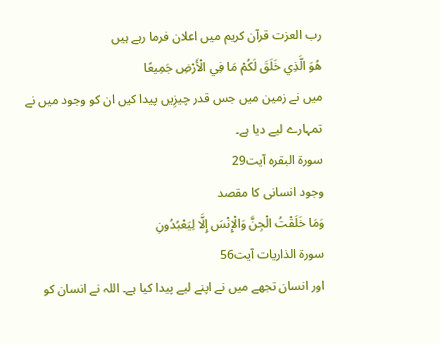رب العزت قرآن کریم میں اعلان فرما رہے ہیں
هُوَ الَّذِي خَلَقَ لَكُمْ مَا فِي الْأَرْضِ جَمِيعًا
میں نے زمین میں جس قدر چیزِیں پیدا کیں ان کو وجود میں نے تمہارے لیے دیا ہے۔
سورۃ البقرہ آیت29
وجود انسانی کا مقصد
وَمَا خَلَقْتُ الْجِنَّ وَالْإِنْسَ إِلَّا لِيَعْبُدُونِ
سورۃ الذاریات آیت56
اور انسان تجھے میں نے اپنے لیے پیدا کیا ہے۔ اللہ نے انسان کو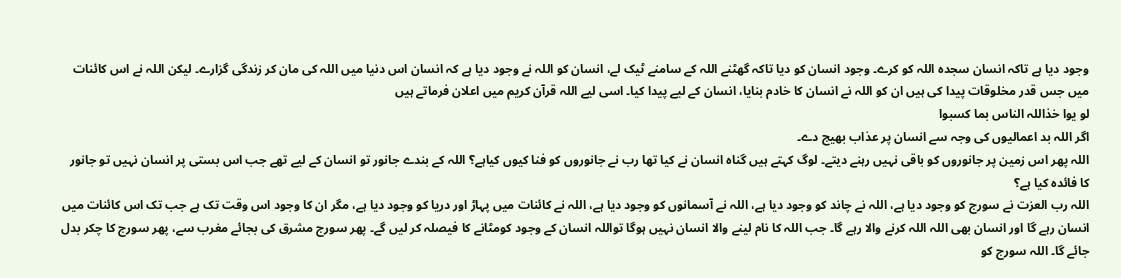وجود دیا ہے تاکہ انسان سجدہ اللہ کو کرے۔ وجود انسان کو دیا تاکہ گھٹنے اللہ کے سامنے ٹیک لے، انسان کو اللہ نے وجود دیا ہے کہ انسان اس دنیا میں اللہ کی مان کر زندگی گزارے۔ لیکن اللہ نے اس کائنات میں جس قدر مخلوقات پیدا کی ہیں ان کو اللہ نے انسان کا خادم بنایا، انسان کے لیے پیدا کیا۔ اسی لیے اللہ قرآن کریم میں اعلان فرماتے ہیں
لو یوا خذاللہ الناس بما کسبوا
اگر اللہ بد اعمالیوں کی وجہ سے انسان پر عذاب بھیج دے۔
اللہ پھر اس زمین پر جانوروں کو باقی نہیں رہنے دیتے۔ لوگ کہتے ہیں گناہ انسان نے کیا تھا رب نے جانوروں کو فنا کیوں کیاہے؟ اللہ کے بندے جانور تو انسان کے لیے تھے جب اس بستی پر انسان نہیں تو جانور کا فائدہ کیا ہے؟
اللہ رب العزت نے سورج کو وجود دیا ہے، اللہ نے چاند کو وجود دیا ہے، اللہ نے آسمانوں کو وجود دیا ہے، اللہ نے کائنات میں پہاڑ اور دریا کو وجود دیا ہے، مگر ان کا وجود اس وقت تک ہے جب تک اس کائنات میں انسان رہے گا اور انسان بھی اللہ اللہ کرنے والا رہے گا۔ جب اللہ کا نام لینے والا انسان نہیں ہوگا تواللہ انسان کے وجود کومٹانے کا فیصلہ کر لیں گے۔ پھر سورج مشرق کی بجائے مغرب سے، پھر سورج کا چکر بدل جائے گا۔ اللہ سورج کو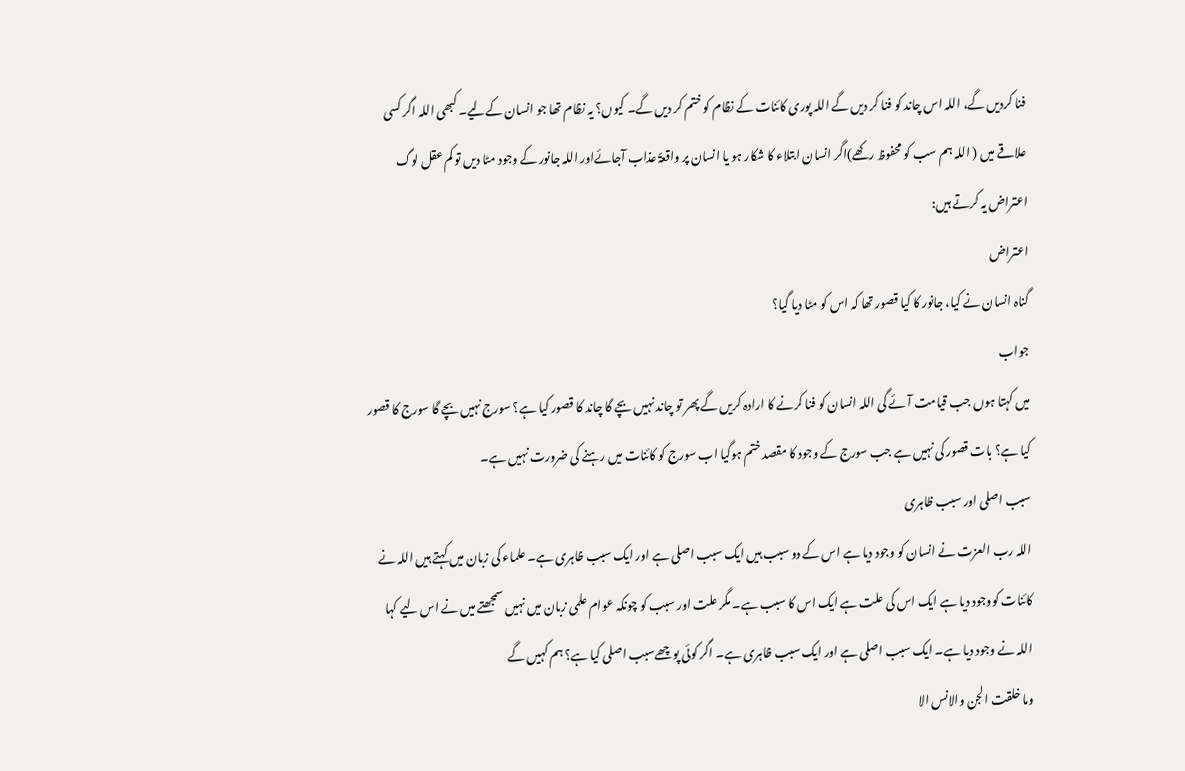فنا کردیں گے، اللہ اس چاند کو فنا کر دیں گے اللہ پوری کائنات کے نظام کو ختم کر دیں گے۔ کیوں؟ یہ نظام تھا جو انسان کےلیے۔ کبھی اللہ اگر کسی علاقے میں ( اللہ ہم سب کو محفوظ رکھے)اگر انسان ابتلاء کا شکار ہو یا انسان پر واقعۃً عذاب آجائےاور اللہ جانور کے وجود مٹا دیں تو کم عقل لوگ اعتراض یہ کرتے ہیں:
اعتراض
گناہ انسان نے کیا، جانور کا کیا قصور تھا کہ اس کو مٹا دیا گیا؟
جواب
میں کہتا ہوں جب قیامت آئے گی اللہ انسان کو فنا کرنے کا ارادہ کریں گے پھر تو چاند نہیں بچے گا چاند کا قصور کیا ہے؟ سورج نہیں بچے گا سورج کا قصور کیا ہے؟ بات قصور کی نہیں ہے جب سورج کے وجود کا مقصد ختم ہوگیا اب سورج کو کائنات میں رہنے کی ضرورت نہیں ہے۔
سبب اصلی اور سبب ظاہری
اللہ رب العزت نے انسان کو وجود دیا ہے اس کے دو سبب ہیں ایک سبب اصلی ہے اور ایک سبب ظاہری ہے۔ علماء کی زبان میں کہتے ہیں اللہ نے کائنات کووجود دیا ہے ایک اس کی علت ہے ایک اس کا سبب ہے۔ مگر علت اور سبب کو چونکہ عوام علمی زبان میں نہیں سمجھتے میں نے اس لیے کہا اللہ نے وجود دیا ہے۔ ایک سبب اصلی ہے اور ایک سبب ظاہری ہے۔ اگر کوئی پوچھےسبب اصلی کیا ہے؟ ہم کہیں گے
وما خلقت الجن والانس الا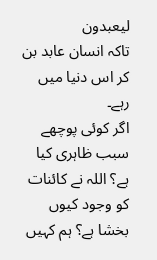لیعبدون
تاکہ انسان عابد بن کر اس دنیا میں رہے۔
اگر کوئی پوچھے سبب ظاہری کیا ہے؟ اللہ نے کائنات کو وجود کیوں بخشا ہے؟ ہم کہیں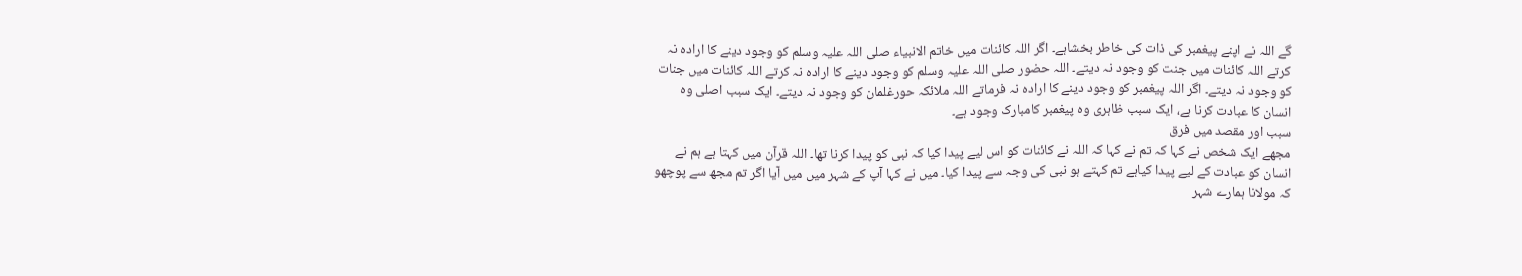گے اللہ نے اپنے پیغمبر کی ذات کی خاطر بخشاہے۔ اگر اللہ کائنات میں خاتم الانبیاء صلی اللہ علیہ وسلم کو وجود دینے کا ارادہ نہ کرتے اللہ کائنات میں جنت کو وجود نہ دیتے۔ اللہ حضور صلی اللہ علیہ وسلم کو وجود دینے کا ارادہ نہ کرتے اللہ کائنات میں جنات کو وجود نہ دیتے۔ اگر اللہ پیغمبر کو وجود دینے کا ارادہ نہ فرماتے اللہ ملائکہ حورغلمان کو وجود نہ دیتے۔ ایک سبب اصلی وہ انسان کا عبادت کرنا ہے، ایک سبب ظاہری وہ پیغمبر کامبارک وجود ہے۔
سبب اور مقصد میں فرق
مجھے ایک شخص نے کہا کہ تم نے کہا کہ اللہ نے کائنات کو اس لیے پیدا کیا کہ نبی کو پیدا کرنا تھا۔ اللہ قرآن میں کہتا ہے ہم نے انسان کو عبادت کے لیے پیدا کیاہے تم کہتے ہو نبی کی وجہ سے پیدا کیا۔ میں نے کہا آپ کے شہر میں میں آیا اگر تم مجھ سے پوچھو کہ مولانا ہمارے شہر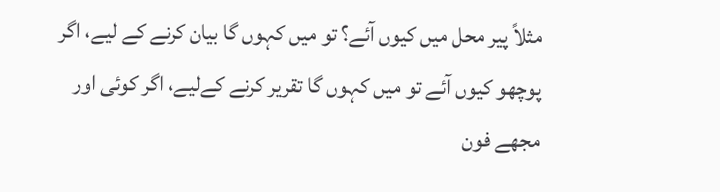مثلاً پیر محل میں کیوں آئے؟ تو میں کہوں گا بیان کرنے کے لیے، اگر پوچھو کیوں آئے تو میں کہوں گا تقریر کرنے کےلیے، اگر کوئی اور مجھے فون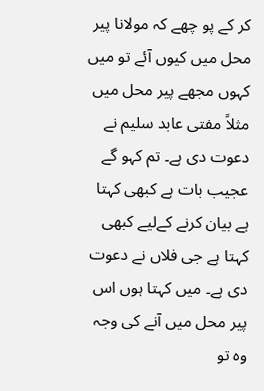کر کے پو چھے کہ مولانا پیر محل میں کیوں آئے تو میں کہوں مجھے پیر محل میں مثلاً مفتی عابد سلیم نے دعوت دی ہے۔ تم کہو گے عجیب بات ہے کبھی کہتا ہے بیان کرنے کےلیے کبھی کہتا ہے جی فلاں نے دعوت دی ہے۔ میں کہتا ہوں اس پیر محل میں آنے کی وجہ وہ تو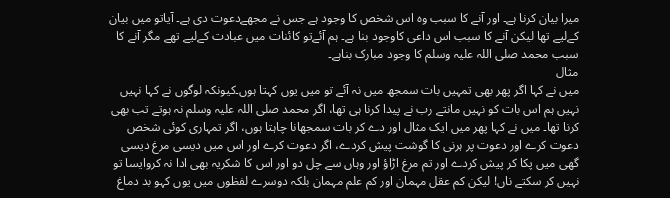میرا بیان کرنا ہے۔ اور آنے کا سبب وہ اس شخص کا وجود ہے جس نے مجھےدعوت دی ہے۔ آیاتو میں بیان کےلیے تھا لیکن آنے کا سبب اس داعی کاوجود بنا ہے۔ ہم آئےتو کائنات میں عبادت کےلیے تھے مگر آنے کا سبب محمد صلی اللہ علیہ وسلم کا وجود مبارک بناہے۔
مثال
میں نے کہا اگر پھر بھی تمہیں بات سمجھ میں نہ آئے تو میں یوں کہتا ہوں۔کیونکہ لوگوں نے کہا نہیں نہیں ہم اس بات کو نہیں مانتے رب نے پیدا کرنا ہی تھا، اگر محمد صلی اللہ علیہ وسلم نہ ہوتے تب بھی کرنا تھا۔ میں نے کہا پھر میں ایک مثال اور دے کر بات سمجھانا چاہتا ہوں، اگر تمہاری کوئی شخص دعوت کرے اور دعوت پر ہرنی کا گوشت پیش کردے، اگر دعوت کرے اور اس میں دیسی مرغ دیسی گھی میں پکا کر پیش کردے اور تم مرغ اڑاؤ اور وہاں سے چل دو اور اس کا شکریہ بھی ادا نہ کروایسا تو نہیں کر سکتے ناں! لیکن کم عقل مہمان اور کم علم مہمان بلکہ دوسرے لفظوں میں یوں کہو بد دماغ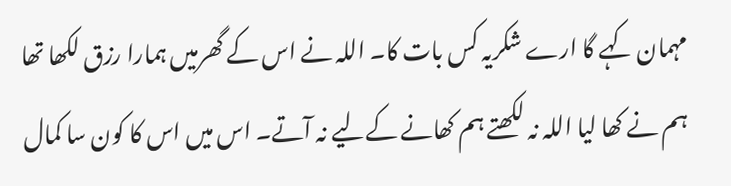مہمان کہے گا ارے شکریہ کس بات کا۔ اللہ نے اس کے گھرمیں ہمارا رزق لکھا تھا ہم نے کھا لیا اللہ نہ لکھتے ہم کھانے کےلیے نہ آتے۔ اس میں اس کا کون سا کمال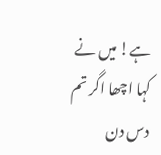ہے! میں نے کہا اچھا اگر تم دس دن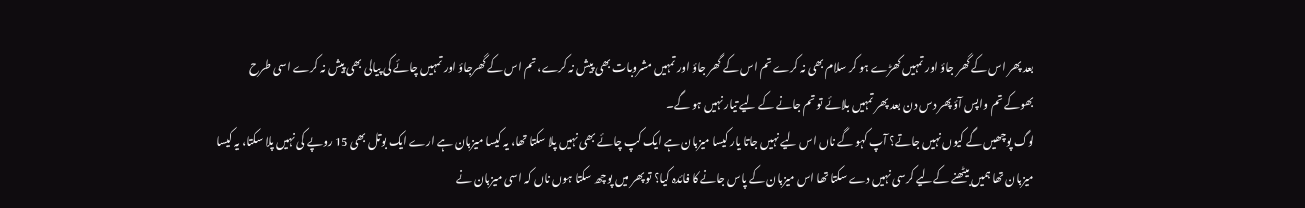بعد پھر اس کے گھر جاؤ اور تمہیں کھڑے ہو کر سلام بھی نہ کرے تم اس کے گھر جاؤ اور تمہیں مشروبات بھی پیش نہ کرے، تم اس کے گھرجاؤ اور تمہیں چائے کی پیالی بھی پیش نہ کرے اسی طرح بھوکے تم واپس آؤ پھر دس دن بعد پھر تمہیں بلائے تو تم جانے کے لیے تیار نہیں ہو گے۔
لوگ پوچھیں گے کیوں نہیں جاتے؟ آپ کہو گے ناں اس لیے نہیں جاتا یار کیسا میزبان ہے ایک کپ چائے بھی نہیں پلا سکتا تھا، یہ کیسا میزبان ہے ارے ایک بوتل بھی 15 روپے کی نہیں پلا سکتا، یہ کیسا میزبان تھا ہمیں بیٹھنے کےلیے کرسی نہیں دے سکتا تھا اس میزبان کے پاس جانے کا فائدہ کیا؟ تو پھر میں پوچھ سکتا ہوں ناں کہ اسی میزبان نے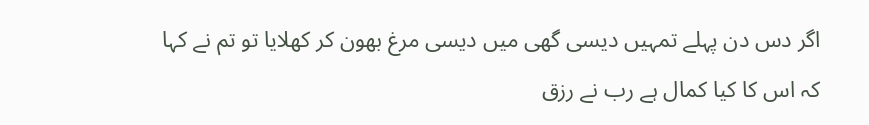اگر دس دن پہلے تمہیں دیسی گھی میں دیسی مرغ بھون کر کھلایا تو تم نے کہا کہ اس کا کیا کمال ہے رب نے رزق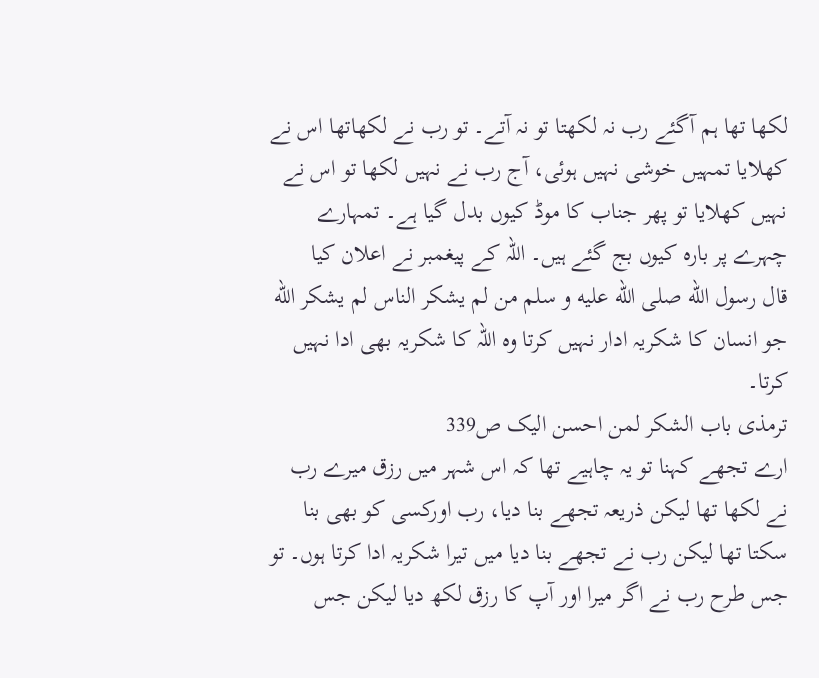لکھا تھا ہم آگئے رب نہ لکھتا تو نہ آتے۔ تو رب نے لکھاتھا اس نے کھلایا تمہیں خوشی نہیں ہوئی، آج رب نے نہیں لکھا تو اس نے نہیں کھلایا تو پھر جناب کا موڈ کیوں بدل گیا ہے۔ تمہارے چہرے پر بارہ کیوں بج گئے ہیں۔ اللہ کے پیغمبر نے اعلان کیا
قال رسول الله صلى الله عليه و سلم من لم يشكر الناس لم يشكر الله
جو انسان کا شکریہ ادار نہیں کرتا وہ اللہ کا شکریہ بھی ادا نہیں کرتا۔
ترمذی باب الشکر لمن احسن الیک ص339
ارے تجھے کہنا تو یہ چاہیے تھا کہ اس شہر میں رزق میرے رب نے لکھا تھا لیکن ذریعہ تجھے بنا دیا، رب اورکسی کو بھی بنا سکتا تھا لیکن رب نے تجھے بنا دیا میں تیرا شکریہ ادا کرتا ہوں۔ تو جس طرح رب نے اگر میرا اور آپ کا رزق لکھ دیا لیکن جس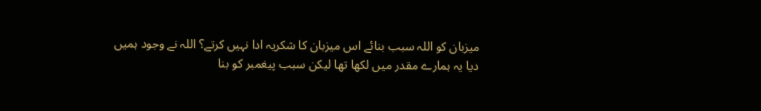میزبان کو اللہ سبب بنائے اس میزبان کا شکریہ ادا نہیں کرتے؟ اللہ نے وجود ہمیں دیا یہ ہمارے مقدر میں لکھا تھا لیکن سبب پیغمبر کو بنا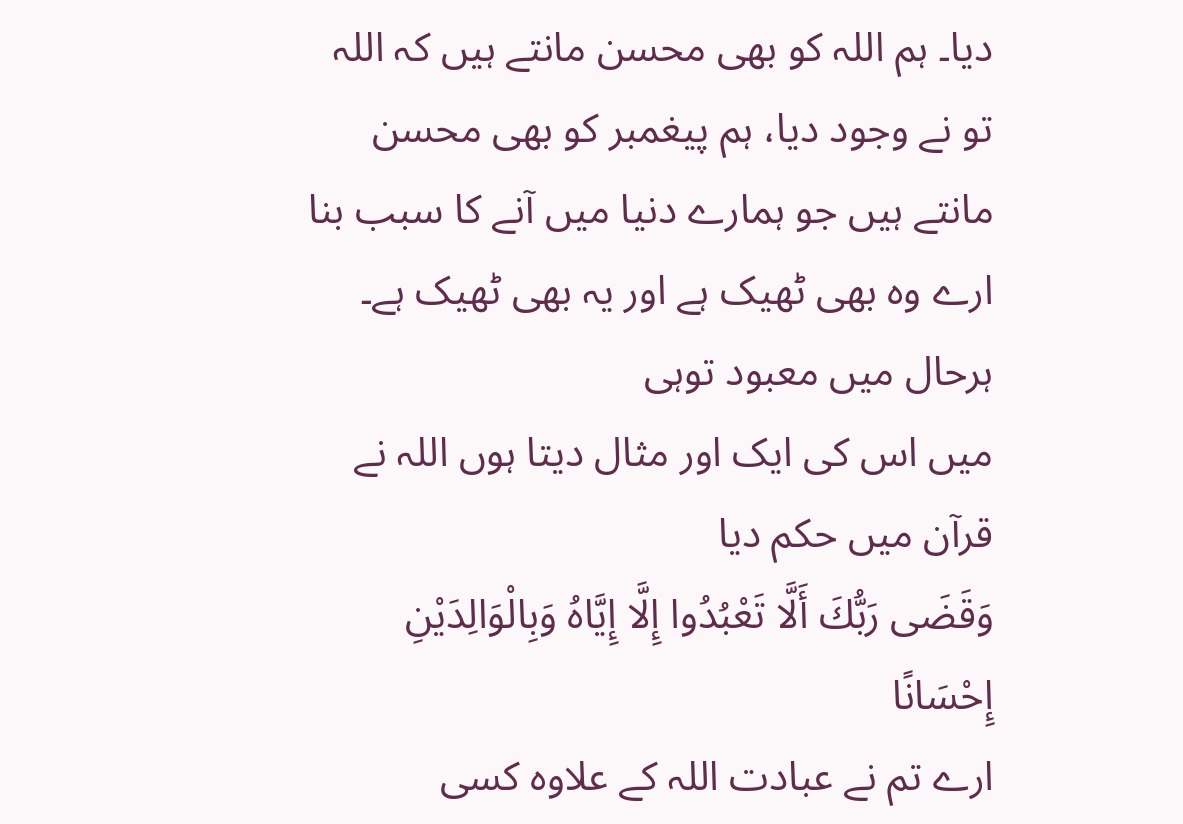دیا۔ ہم اللہ کو بھی محسن مانتے ہیں کہ اللہ تو نے وجود دیا، ہم پیغمبر کو بھی محسن مانتے ہیں جو ہمارے دنیا میں آنے کا سبب بنا ارے وہ بھی ٹھیک ہے اور یہ بھی ٹھیک ہے۔
ہرحال میں معبود توہی
میں اس کی ایک اور مثال دیتا ہوں اللہ نے قرآن میں حکم دیا
وَقَضَى رَبُّكَ أَلَّا تَعْبُدُوا إِلَّا إِيَّاهُ وَبِالْوَالِدَيْنِ إِحْسَانًا
ارے تم نے عبادت اللہ کے علاوہ کسی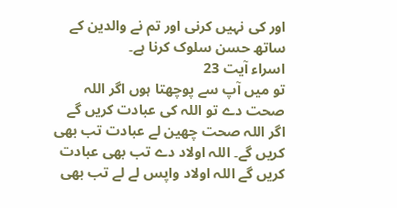اور کی نہیں کرنی اور تم نے والدین کے ساتھ حسن سلوک کرنا ہے۔
اسراء آیت 23
تو میں آپ سے پوچھتا ہوں اگر اللہ صحت دے تو اللہ کی عبادت کریں گے اگر اللہ صحت چھین لے عبادت تب بھی کریں گے۔ اللہ اولاد دے تب بھی عبادت کریں گے اللہ اولاد واپس لے لے تب بھی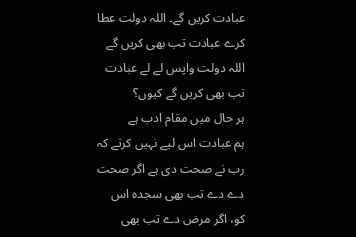عبادت کریں گے۔ اللہ دولت عطا کرے عبادت تب بھی کریں گے اللہ دولت واپس لے لے عبادت تب بھی کریں گے کیوں؟
ہر حال میں مقام ادب ہے
ہم عبادت اس لیے نہیں کرتے کہ رب نے صحت دی ہے اگر صحت دے دے تب بھی سجدہ اس کو، اگر مرض دے تب بھی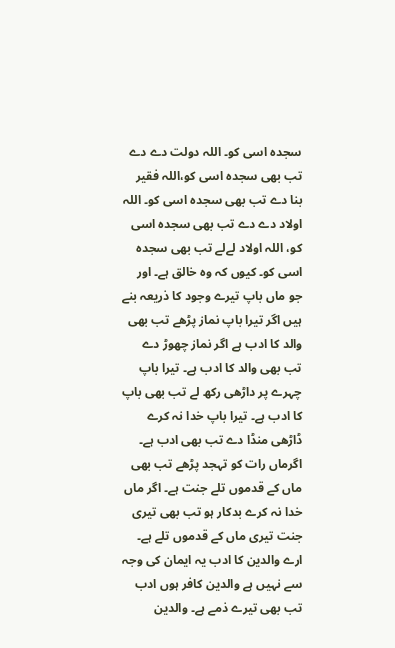سجدہ اسی کو۔ اللہ دولت دے دے تب بھی سجدہ اسی کو،اللہ فقیر بنا دے تب بھی سجدہ اسی کو۔ اللہ اولاد دے دے تب بھی سجدہ اسی کو، اللہ اولاد لےلے تب بھی سجدہ اسی کو۔ کیوں کہ وہ خالق ہے۔ اور جو ماں باپ تیرے وجود کا ذریعہ بنے ہیں اگر تیرا باپ نماز پڑھے تب بھی والد کا ادب ہے اگر نماز چھوڑ دے تب بھی والد کا ادب ہے۔ تیرا باپ چہرے پر داڑھی رکھ لے تب بھی باپ کا ادب ہے۔ تیرا باپ خدا نہ کرے ڈاڑھی منڈا دے تب بھی ادب ہے۔ اگرماں رات کو تہجد پڑھے تب بھی ماں کے قدموں تلے جنت ہے۔ اگر ماں خدا نہ کرے بدکار ہو تب بھی تیری جنت تیری ماں کے قدموں تلے ہے۔ ارے والدین کا ادب یہ ایمان کی وجہ سے نہیں ہے والدین کافر ہوں ادب تب بھی تیرے ذمے ہے۔ والدین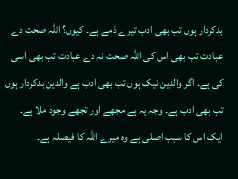بدکردار ہوں تب بھی ادب تیرے ذمے ہے۔ کیوں؟ اللہ صحت دے عبادت تب بھی اس کی اللہ صحت نہ دے عبادت تب بھی اسی کی ہے۔ اگر والدین نیک ہوں تب بھی ادب ہے والدین بدکردار ہوں تب بھی ادب ہے۔ وجہ یہ ہے مجھے اور تجھے وجود ملا ہے۔ ایک اس کا سبب اصلی ہے وہ میرے اللہ کا فیصلہ ہے۔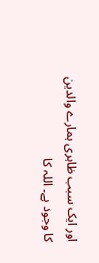اور ایک سبب ظاہری ہمارے والدین کا وجود ہے۔ اللہ کا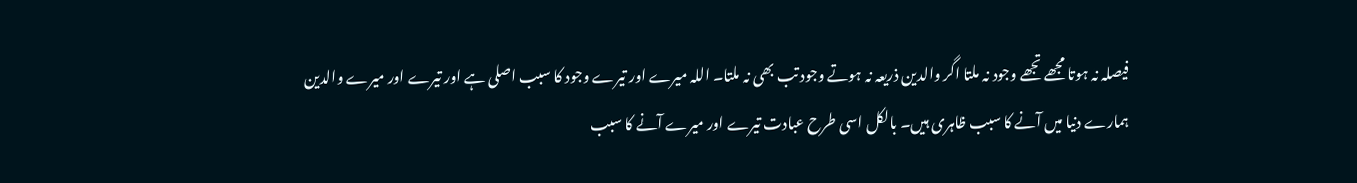فیصلہ نہ ہوتا مجھے تجھے وجود نہ ملتا اگر والدین ذریعہ نہ ہوتے وجود تب بھی نہ ملتا۔ اللہ میرے اور تیرے وجود کا سبب اصلی ہے اور تیرے اور میرے والدین ہمارے دنیا میں آنے کا سبب ظاہری ہیں۔ بالکل اسی طرح عبادت تیرے اور میرے آنے کا سبب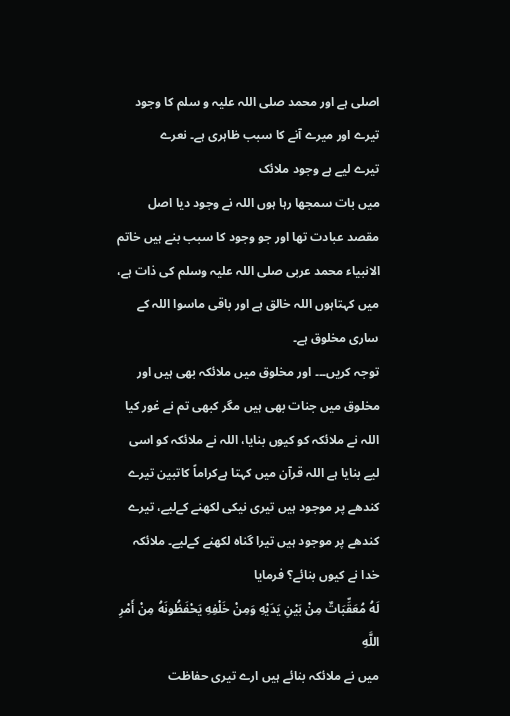اصلی ہے اور محمد صلی اللہ علیہ و سلم کا وجود تیرے اور میرے آنے کا سبب ظاہری ہے۔ نعرے
تیرے لیے ہے وجود ملائک
میں بات سمجھا رہا ہوں اللہ نے وجود دیا اصل مقصد عبادت تھا اور جو وجود کا سبب بنے ہیں خاتم الانبیاء محمد عربی صلی اللہ علیہ وسلم کی ذات ہے، میں کہتاہوں اللہ خالق ہے اور باقی ماسوا اللہ کے ساری مخلوق ہے۔
توجہ کریں۔۔۔ اور مخلوق میں ملائکہ بھی ہیں اور مخلوق میں جنات بھی ہیں مگر کبھی تم نے غور کیا اللہ نے ملائکہ کو کیوں بنایا، اللہ نے ملائکہ کو اسی لیے بنایا ہے اللہ قرآن میں کہتا ہےکراماً کاتبین تیرے کندھے پر موجود ہیں تیری نیکی لکھنے کےلیے، تیرے کندھے پر موجود ہیں تیرا گناہ لکھنے کےلیے۔ ملائکہ خدا نے کیوں بنائے؟ فرمایا
لَهُ مُعَقِّبَاتٌ مِنْ بَيْنِ يَدَيْهِ وَمِنْ خَلْفِهِ يَحْفَظُونَهُ مِنْ أَمْرِ اللَّهِ
میں نے ملائکہ بنائے ہیں ارے تیری حفاظت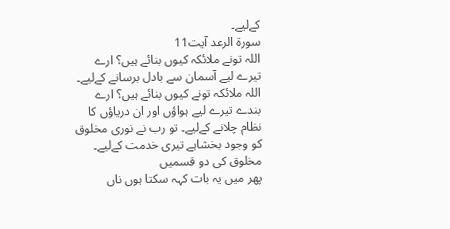کےلیے۔
سورۃ الرعد آیت11
اللہ تونے ملائکہ کیوں بنائے ہیں؟ ارے تیرے لیے آسمان سے بادل برسانے کےلیے۔ اللہ ملائکہ تونے کیوں بنائے ہیں؟ ارے بندے تیرے لیے ہواؤں اور ان دریاؤں کا نظام چلانے کےلیے۔ تو رب نے نوری مخلوق کو وجود بخشاہے تیری خدمت کےلیے۔
مخلوق کی دو قسمیں
پھر میں یہ بات کہہ سکتا ہوں ناں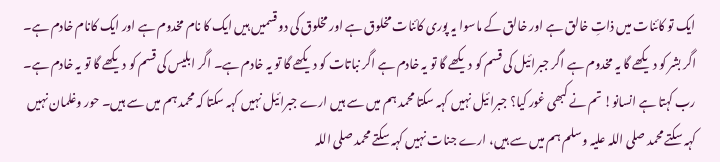ایک تو کائنات میں ذاتِ خالق ہے اور خالق کے ماسوا یہ پوری کائنات مخلوق ہے اور مخلوق کی دو قسمیں ہیں ایک کا نام مخدوم ہے اور ایک کانام خادم ہے۔ اگر بشر کو دیکھے گا یہ مخدوم ہے اگر جبرائیل کی قسم کو دیکھے گا تو یہ خادم ہے اگر نباتات کو دیکھے گا تو یہ خادم ہے۔ اگر ابلیس کی قسم کو دیکھے گا تو یہ خادم ہے۔ رب کہتا ہے انسانو! تم نے کبھی غور کیا؟ جبرائیل نہیں کہہ سکتا محمد ہم میں سے ہیں ارے جبرائیل نہیں کہہ سکتا کہ محمد ہم میں سے ہیں۔ حور وغلمان نہیں کہہ سکتے محمد صلی اللہ علیہ وسلم ہم میں سے ہیں، ارے جنات نہیں کہہ سکتے محمد صلی اللہ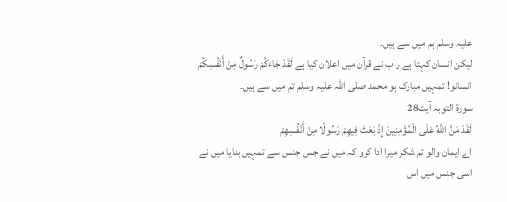علیہ وسلم ہم میں سے ہیں۔
لیکن انسان کہتا ہے ر ب نے قرآن میں اعلان کیا ہے لَقَدْ جَاءَكُمْ رَسُولٌ مِنْ أَنْفُسِكُمْ انسانو! تمہیں مبارک ہو محمد صلی اللہ علیہ وسلم تم میں سے ہیں۔
سورۃ التوبہ آیت28
لَقَدْ مَنَّ اللَّهُ عَلَى الْمُؤْمِنِينَ إِذْ بَعَثَ فِيهِمْ رَسُولًا مِنْ أَنْفُسِهِمْ
اے ایمان والو تم شکر میرا ادا کرو کہ میں نے جس جنس سے تمہیں بنایا میں نے اسی جنس میں اس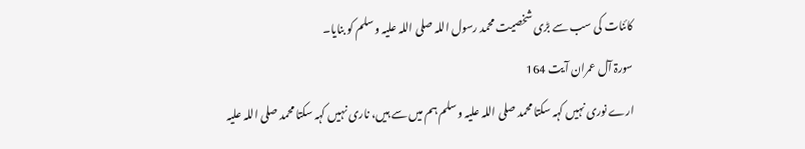کائنات کی سب سے بڑی شخصیت محمد رسول اللہ صلی اللہ علیہ وسلم کو بنایا۔
سورۃ آل عمران آیت 164
ارے نوری نہیں کہہ سکتا محمد صلی اللہ علیہ وسلم ہم میں سے ہیں، ناری نہیں کہہ سکتا محمد صلی اللہ علیہ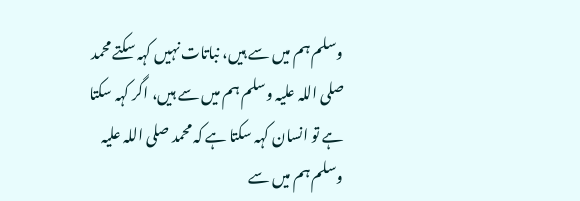وسلم ہم میں سے ہیں، نباتات نہیں کہہ سکتے محمد صلی اللہ علیہ وسلم ہم میں سے ہیں، اگر کہہ سکتا ہے تو انسان کہہ سکتا ہے کہ محمد صلی اللہ علیہ وسلم ہم میں سے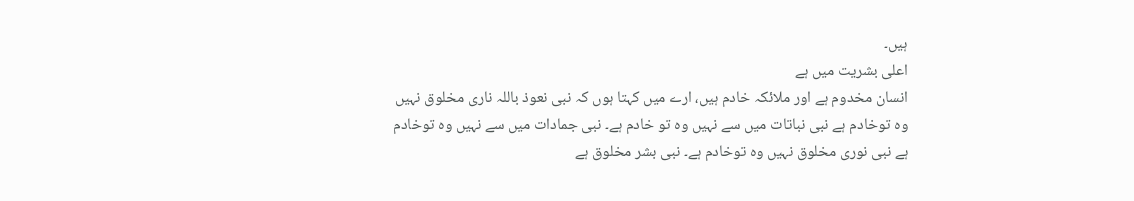ہیں۔
اعلی بشریت میں ہے
انسان مخدوم ہے اور ملائکہ خادم ہیں، ارے میں کہتا ہوں کہ نبی نعوذ باللہ ناری مخلوق نہیں وہ توخادم ہے نبی نباتات میں سے نہیں وہ تو خادم ہے۔ نبی جمادات میں سے نہیں وہ توخادم ہے نبی نوری مخلوق نہیں وہ توخادم ہے۔ نبی بشر مخلوق ہے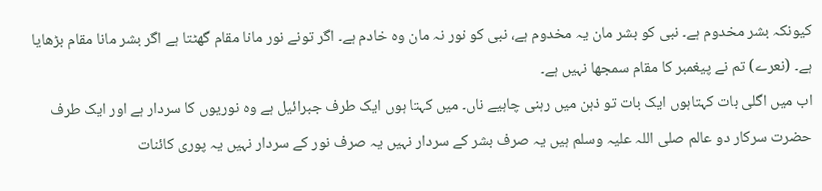کیونکہ بشر مخدوم ہے۔ نبی کو بشر مان یہ مخدوم ہے، نبی کو نور نہ مان وہ خادم ہے۔ اگر تونے نور مانا مقام گھٹتا ہے اگر بشر مانا مقام بڑھایا ہے۔ (نعرے) تم نے پیغمبر کا مقام سمجھا نہیں ہے۔
اب میں اگلی بات کہتاہوں ایک بات تو ذہن میں رہنی چاہیے ناں۔ میں کہتا ہوں ایک طرف جبرائیل ہے وہ نوریوں کا سردار ہے اور ایک طرف حضرت سرکار دو عالم صلی اللہ علیہ وسلم ہیں یہ صرف بشر کے سردار نہیں یہ صرف نور کے سردار نہیں یہ پوری کائنات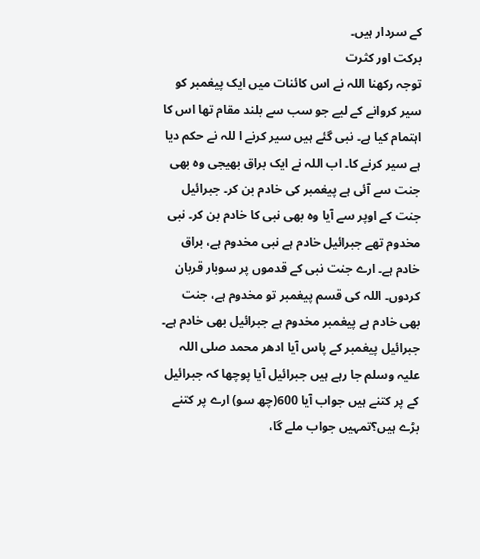کے سردار ہیں۔
برکت اور کثرت
توجہ رکھنا اللہ نے اس کائنات میں ایک پیغمبر کو سیر کروانے کے لیے جو سب سے بلند مقام تھا اس کا اہتمام کیا ہے۔ نبی گئے ہیں سیر کرنے ا للہ نے حکم دیا ہے سیر کرنے کا۔ اب اللہ نے ایک براق بھیجی وہ بھی جنت سے آئی ہے پیغمبر کی خادم بن کر۔ جبرائیل جنت کے اوپر سے آیا وہ بھی نبی کا خادم بن کر۔ نبی مخدوم تھے جبرائیل خادم ہے نبی مخدوم ہے، براق خادم ہے۔ ارے جنت نبی کے قدموں پر سوبار قربان کردوں۔ اللہ کی قسم پیغمبر تو مخدوم ہے، جنت بھی خادم ہے پیغمبر مخدوم ہے جبرائیل بھی خادم ہے۔
جبرائیل پیغمبر کے پاس آیا ادھر محمد صلی اللہ علیہ وسلم جا رہے ہیں جبرائیل آیا پوچھا کہ جبرائیل کے پر کتنے ہیں جواب آیا 600(چھ سو) ارے پر کتنے بڑے ہیں؟تمہیں جواب ملے گا،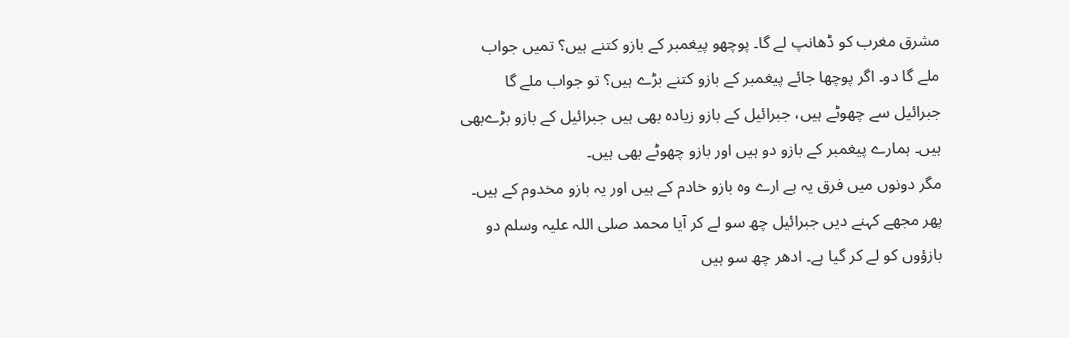مشرق مغرب کو ڈھانپ لے گا۔ پوچھو پیغمبر کے بازو کتنے ہیں؟ تمیں جواب ملے گا دو۔ اگر پوچھا جائے پیغمبر کے بازو کتنے بڑے ہیں؟ تو جواب ملے گا جبرائیل سے چھوٹے ہیں، جبرائیل کے بازو زیادہ بھی ہیں جبرائیل کے بازو بڑےبھی ہیں۔ ہمارے پیغمبر کے بازو دو ہیں اور بازو چھوٹے بھی ہیں۔
مگر دونوں میں فرق یہ ہے ارے وہ بازو خادم کے ہیں اور یہ بازو مخدوم کے ہیں۔ پھر مجھے کہنے دیں جبرائیل چھ سو لے کر آیا محمد صلی اللہ علیہ وسلم دو بازؤوں کو لے کر گیا ہے۔ ادھر چھ سو ہیں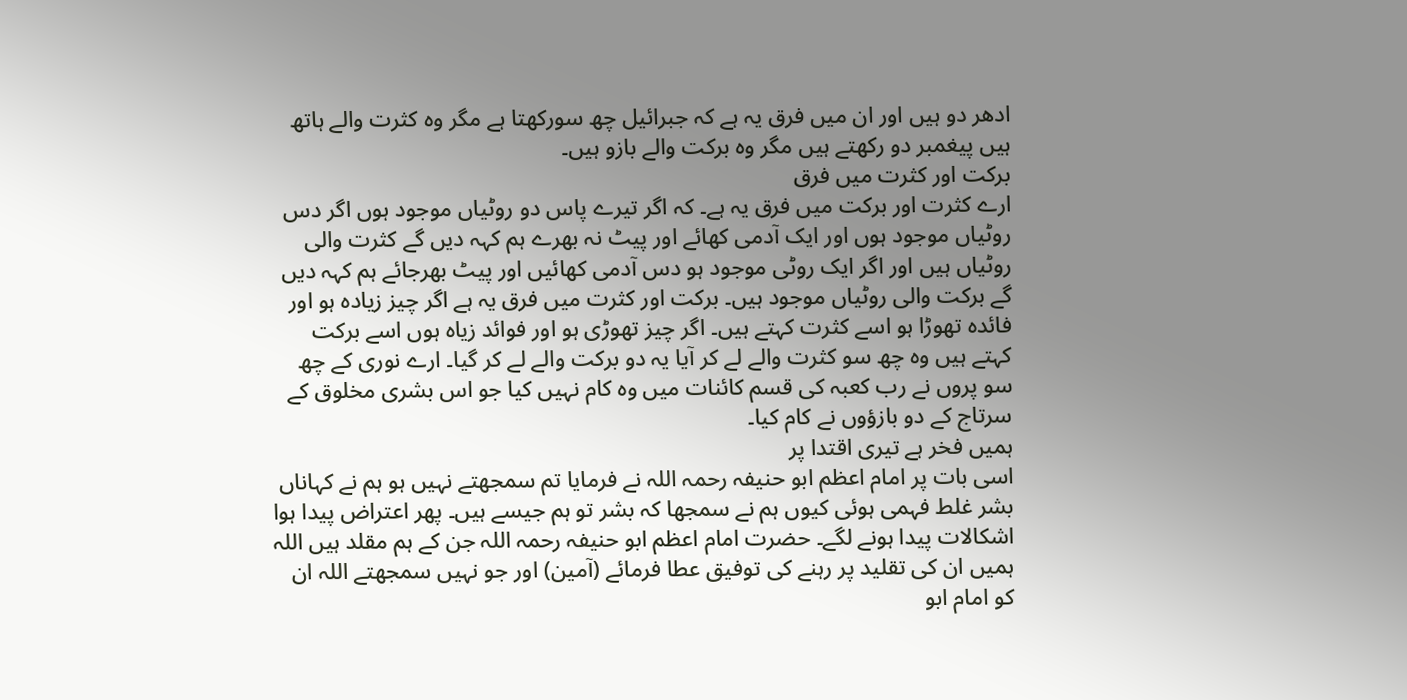ادھر دو ہیں اور ان میں فرق یہ ہے کہ جبرائیل چھ سورکھتا ہے مگر وہ کثرت والے ہاتھ ہیں پیغمبر دو رکھتے ہیں مگر وہ برکت والے بازو ہیں۔
برکت اور کثرت میں فرق
ارے کثرت اور برکت میں فرق یہ ہے۔ کہ اگر تیرے پاس دو روٹیاں موجود ہوں اگر دس روٹیاں موجود ہوں اور ایک آدمی کھائے اور پیٹ نہ بھرے ہم کہہ دیں گے کثرت والی روٹیاں ہیں اور اگر ایک روٹی موجود ہو دس آدمی کھائیں اور پیٹ بھرجائے ہم کہہ دیں گے برکت والی روٹیاں موجود ہیں۔ برکت اور کثرت میں فرق یہ ہے اگر چیز زیادہ ہو اور فائدہ تھوڑا ہو اسے کثرت کہتے ہیں۔ اگر چیز تھوڑی ہو اور فوائد زیاہ ہوں اسے برکت کہتے ہیں وہ چھ سو کثرت والے لے کر آیا یہ دو برکت والے لے کر گیا۔ ارے نوری کے چھ سو پروں نے رب کعبہ کی قسم کائنات میں وہ کام نہیں کیا جو اس بشری مخلوق کے سرتاج کے دو بازؤوں نے کام کیا۔
ہمیں فخر ہے تیری اقتدا پر
اسی بات پر امام اعظم ابو حنیفہ رحمہ اللہ نے فرمایا تم سمجھتے نہیں ہو ہم نے کہاناں بشر غلط فہمی ہوئی کیوں ہم نے سمجھا کہ بشر تو ہم جیسے ہیں۔ پھر اعتراض پیدا ہوا اشکالات پیدا ہونے لگے۔ حضرت امام اعظم ابو حنیفہ رحمہ اللہ جن کے ہم مقلد ہیں اللہ ہمیں ان کی تقلید پر رہنے کی توفیق عطا فرمائے (آمین) اور جو نہیں سمجھتے اللہ ان کو امام ابو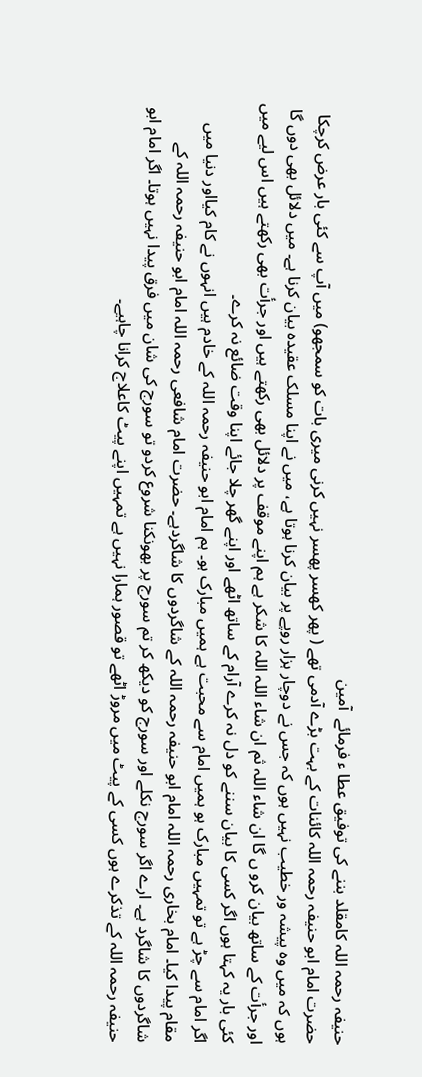حنیفہ رحمہ اللہ کامقلد بننے کی توفیق عطا ء فرمائے  آمین
حضرت امام ابو حنیفہ رحمہ اللہ کائنات کے بہت بڑے آدمی تھے ( پھر کھسر پھسر نہیں کرنی میری بات کو سمجھو) میں آپ سے کئی بار عرض کرچکا ہوں کہ میں وہ پیشہ ور خطیب نہیں ہوں کہ جس نے دوچار ہزار روپے پر بیان کرنا ہوتا ہے، میں نے اپنا مسلک عقیدہ بیان کرنا ہے۔ میں دلائل بھی دوں گا اور جرأت کے ساتھ بیان کرو ں گا ان شاء اللہ ثم ان شاء اللہ اللہ کا شکر ہے ہم اپنے موقف پر دلائل بھی رکھتے ہیں اور جرأت بھی رکھتے ہیں اس لیے میں کئی بار یہ کہتا ہوں اگر کسی کا بیان سننے کو دل نہ کرے آرام کے ساتھ اٹھے اور اپنے گھر چلا جائے اپنا وقت ضائع نہ کرے۔
اگر امام سے چڑ ہے تو تمہیں مبارک ہو ہمیں امام سے محبت ہے ہمیں مبارک ہو۔ ہم امام ابو حنیفہ رحمہ اللہ کے خادم ہیں انہوں نے کام کیااور دنیا میں مقام پیدا کیا۔ امام بخاری رحمہ اللہ امام ابو حنیفہ رحمہ اللہ کے شاگردوں کا شاگردہے۔ حضرت امام شافعی رحمہ اللہ امام ابو حنیفہ رحمہ اللہ کے شاگردوں کا شاگرد ہے۔ ارے اگر سورج نکلے اور سورج کو دیکھ کر تم سورج پر بھونکنا شروع کردو تو سورج کی شان میں فرق پیدا نہیں ہوتا۔ اگر امام ابو حنیفہ رحمہ اللہ کے تذکرے ہوں کسی کے پیٹ میں مروڑ اٹھے تو قصور ہمارا نہیں ہے تمہیں اپنے پیٹ کاعلاج کرانا چاہیے۔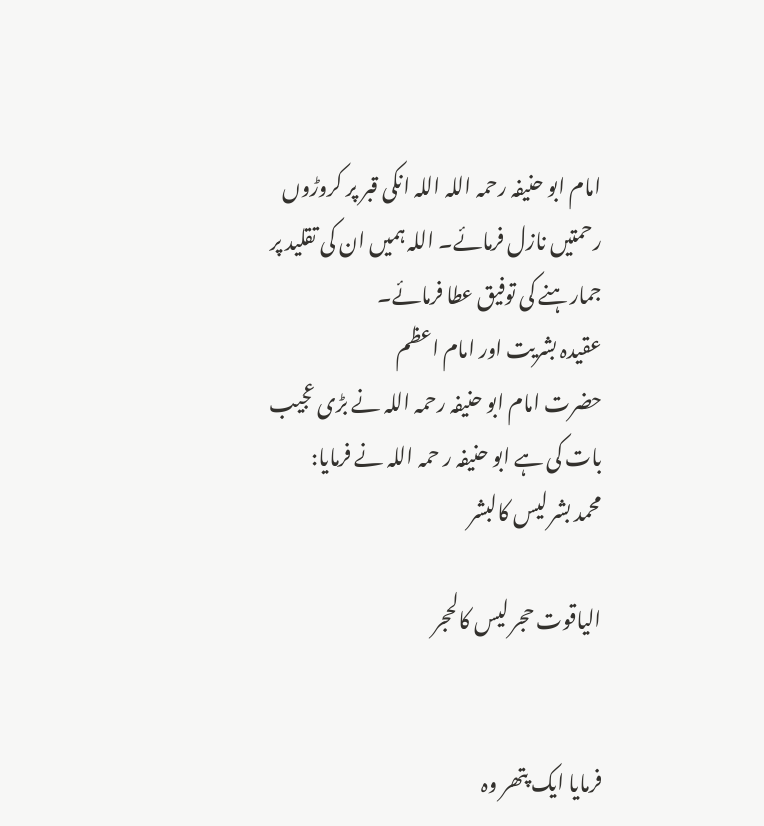امام ابو حنیفہ رحمہ اللہ اللہ انکی قبر پر کروڑوں رحمتیں نازل فرمائے۔ اللہ ہمیں ان کی تقلید پر جمارہنے کی توفیق عطا فرمائے۔
عقیدہ بشریت اور امام اعظم
حضرت امام ابو حنیفہ رحمہ اللہ نے بڑی عجیب بات کی ہے ابو حنیفہ ر حمہ اللہ نے فرمایا:
محمد بشر لیس کالبشر

الیاقوت حجر لیس کالحجر


فرمایا ایک پتھر وہ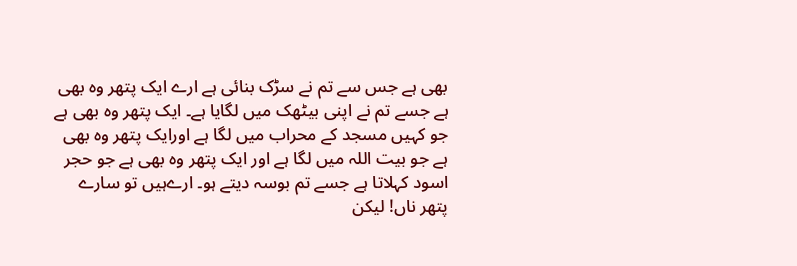بھی ہے جس سے تم نے سڑک بنائی ہے ارے ایک پتھر وہ بھی ہے جسے تم نے اپنی بیٹھک میں لگایا ہے۔ ایک پتھر وہ بھی ہے جو کہیں مسجد کے محراب میں لگا ہے اورایک پتھر وہ بھی ہے جو بیت اللہ میں لگا ہے اور ایک پتھر وہ بھی ہے جو حجر اسود کہلاتا ہے جسے تم بوسہ دیتے ہو۔ ارےہیں تو سارے پتھر ناں! لیکن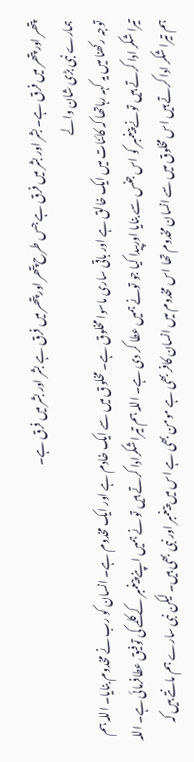پتھر اور پتھر میں فرق ہے۔ بشر اور بشر میں فرق ہے جس طرح پتھر اور پتھر میں فرق ہے بشر اور بشر میں فرق ہے۔
ہمارے نبی بڑی شان والے
توجہ رکھنا میں یہ کہہ رہاتھا کہ کائنات میں ایک خالق ہے اور باقی ساری ماسوا مخلوق ہے۔ مخلوق میں سے ایک خادم ہے اور ایک مخدوم ہے۔ انسان کو رب نے مخدوم بنایا۔ اللہ ہم تیرا شکر ادا کرتے ہیں تونے پیغمبر کو اس جنس سے بنایا اورپیدا کیا جو تونے ہمیں عطا کر دی ہے۔ اللہ ہم تیرا شکرادا کرتے ہیں تو نے ہمیں اپنے پیغمبر کے کلمے کی توفیق عطافرمائی ہے۔ اللہ ہم تیرا شکر ادا کرتے ہیں اس مخلوق میں سے انسان مخدوم تھا اس مخدوم میں انسان کافر بھی ہے مومن بھی ہے اس میں پیغمبر اور نبی بھی ہیں۔ لیکن نبی سارے ہم مانتے ہیں کہ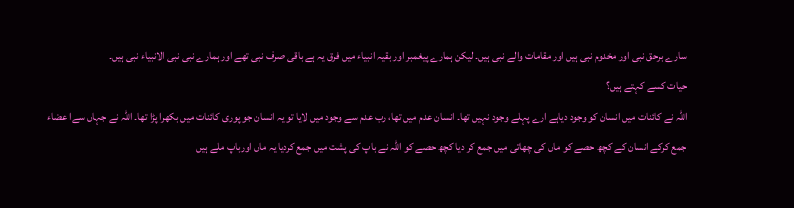سارے برحق نبی اور مخدوم نبی ہیں اور مقامات والے نبی ہیں۔ لیکن ہمارے پیغمبر اور بقیہ انبیاء میں فرق یہ ہے باقی صرف نبی تھے اور ہمارے نبی نبی الانبیاء نبی ہیں۔
حیات کسے کہتے ہیں؟
اللہ نے کائنات میں انسان کو وجود دیاہے ارے پہلے وجود نہیں تھا۔ انسان عدم میں تھا، رب عدم سے وجود میں لایا تو یہ انسان جو پوری کائنات میں بکھرا پڑا تھا۔ اللہ نے جہاں سےا عضاء جمع کرکے انسان کے کچھ حصے کو ماں کی چھاتی میں جمع کر دیا کچھ حصے کو اللہ نے باپ کی پشت میں جمع کردیا یہ ماں اورباپ ملے ہیں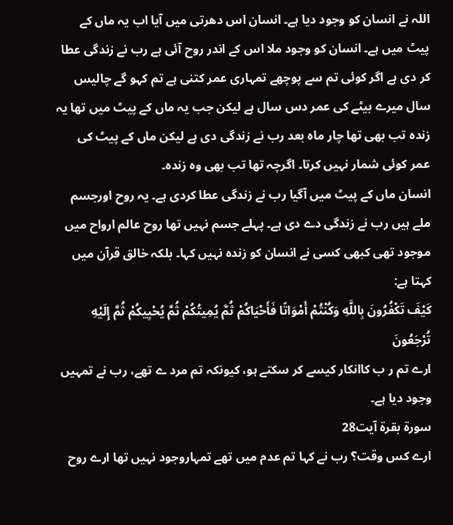اللہ نے انسان کو وجود دیا ہے۔ انسان اس دھرتی میں آیا اب یہ ماں کے پیٹ میں ہے۔ انسان کو وجود ملا اس کے اندر روح آئی ہے رب نے زندگی عطا کر دی ہے اگر کوئی تم سے پوچھے تمہاری عمر کتنی ہے تم کہو گے چالیس سال میرے بیٹے کی عمر دس سال ہے لیکن جب یہ ماں کے پیٹ میں تھا یہ زندہ تب بھی تھا چار ماہ بعد رب نے زندگی دی ہے لیکن ماں کے پیٹ کی عمر کوئی شمار نہیں کرتا۔ اگرچہ تھا تب بھی وہ زندہ۔
انسان ماں کے پیٹ میں آگیا رب نے زندگی عطا کردی ہے۔ یہ روح اورجسم ملے ہیں رب نے زندگی دے دی ہے۔ پہلے جسم نہیں تھا روح عالم ارواح میں موجود تھی کبھی کسی نے انسان کو زندہ نہیں کہا۔ بلکہ خالق قرآن میں کہتا ہے:
كَيْفَ تَكْفُرُونَ بِاللَّهِ وَكُنْتُمْ أَمْوَاتًا فَأَحْيَاكُمْ ثُمَّ يُمِيتُكُمْ ثُمَّ يُحْيِيكُمْ ثُمَّ إِلَيْهِ تُرْجَعُونَ
ارے تم ر ب کاانکار کیسے کر سکتے ہو، کیونکہ تم مرد ے تھے، رب نے تمہیں وجود دیا ہے۔
سورۃ بقرۃ آیت28
ارے کس وقت؟ رب نے کہا تم عدم میں تھے تمہاروجود نہیں تھا ارے روح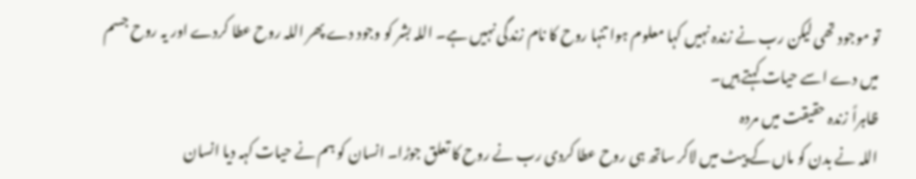تو موجود تھی لیکن رب نے زندہ نہیں کہا معلوم ہوا تنہا روح کا نام زندگی نہیں ہے۔ اللہ بشر کو وجود دے پھر اللہ روح عطا کردے اور یہ روح جسم میں دے اسے حیات کہتے ہیں۔
ظاہراً زندہ حقیقت میں مردہ
اللہ نے بدن کو ماں کے پیٹ میں لاکر ساتھ ہی روح عطا کردی رب نے روح کا تعلق جوڑا۔ انسان کو ہم نے حیات کہہ دیا انسان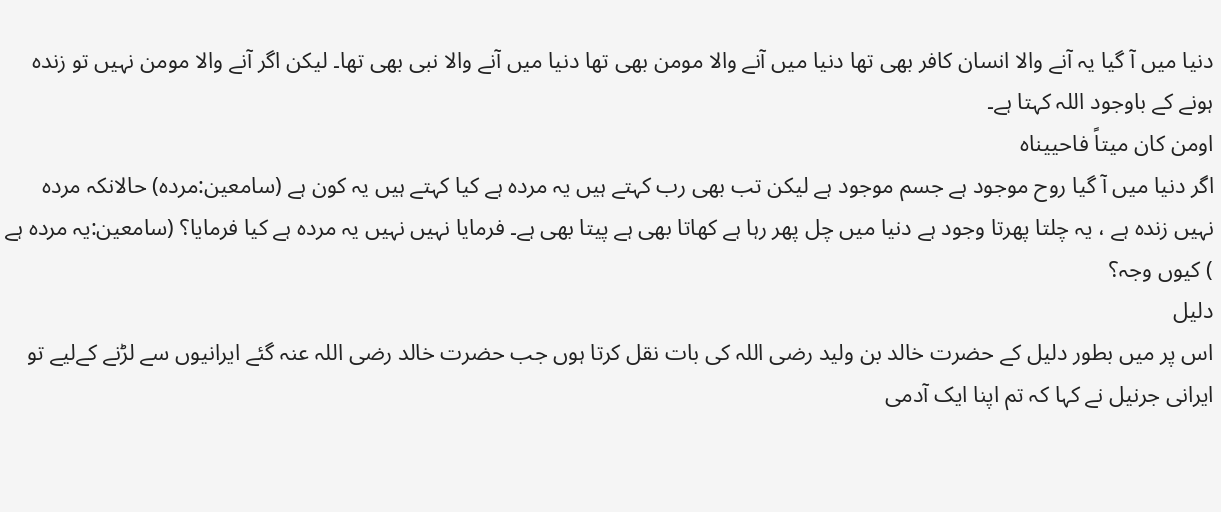دنیا میں آ گیا یہ آنے والا انسان کافر بھی تھا دنیا میں آنے والا مومن بھی تھا دنیا میں آنے والا نبی بھی تھا۔ لیکن اگر آنے والا مومن نہیں تو زندہ ہونے کے باوجود اللہ کہتا ہے۔
اومن کان میتاً فاحییناہ
اگر دنیا میں آ گیا روح موجود ہے جسم موجود ہے لیکن تب بھی رب کہتے ہیں یہ مردہ ہے کیا کہتے ہیں یہ کون ہے (سامعین:مردہ) حالانکہ مردہ نہیں زندہ ہے ، یہ چلتا پھرتا وجود ہے دنیا میں چل پھر رہا ہے کھاتا بھی ہے پیتا بھی ہے۔ فرمایا نہیں نہیں یہ مردہ ہے کیا فرمایا؟ (سامعین:یہ مردہ ہے ) کیوں وجہ؟
دلیل
اس پر میں بطور دلیل کے حضرت خالد بن ولید رضی اللہ کی بات نقل کرتا ہوں جب حضرت خالد رضی اللہ عنہ گئے ایرانیوں سے لڑنے کےلیے تو ایرانی جرنیل نے کہا کہ تم اپنا ایک آدمی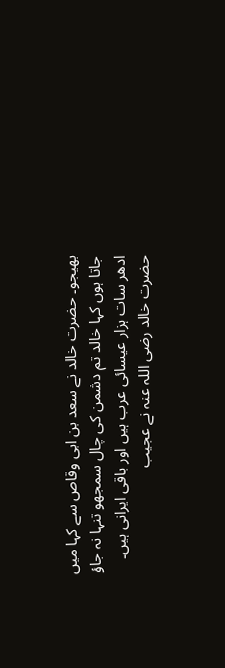بھیجو۔ حضرت خالد نے سعد بن ابی وقاص سے کہا میں جاتا ہوں کہا خالد تم دشمن کی چال سمجھو تنہا نہ جاؤ ادھر سات ہزار عیسائی عرب ہیں اور باقی ایرانی ہیں۔ حضرت خالد رضی اللہ عنہ نے عجیب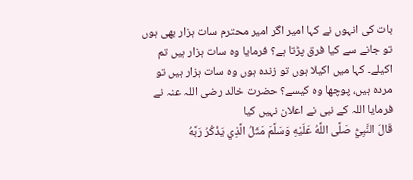بات کی انہوں نے کہا امیر اگر امیر محترم سات ہزار بھی ہوں تو جانے سے کیا فرق پڑتا ہے؟ فرمایا وہ سات ہزار ہیں تم اکیلے۔ کہا میں اکیلا ہوں تو زندہ ہوں وہ سات ہزار ہیں تو مردہ ہیں، پوچھا وہ کیسے؟ حضرت خالد رضی اللہ عنہ نے فرمایا اللہ کے نبی نے اعلان نہیں کیا
قَالَ النَّبِيُّ صَلَّى اللَّهُ عَلَيْهِ وَسَلَّمَ مَثَلُ الَّذِي يَذْكُرُ رَبَّهُ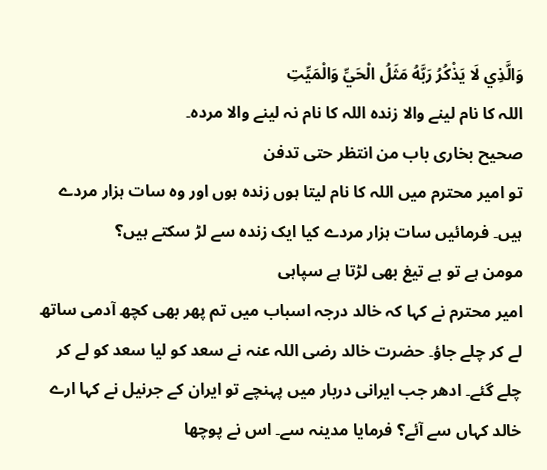وَالَّذِي لَا يَذْكُرُ رَبَّهُ مَثَلُ الْحَيِّ وَالْمَيِّتِ
اللہ کا نام لینے والا زندہ اللہ کا نام نہ لینے والا مردہ۔
صحیح بخاری باب من انتظر حتی تدفن
تو امیر محترم میں اللہ کا نام لیتا ہوں زندہ ہوں اور وہ سات ہزار مردے ہیں۔ فرمائیں سات ہزار مردے کیا ایک زندہ سے لڑ سکتے ہیں؟
مومن ہے تو بے تیغ بھی لڑتا ہے سپاہی
امیر محترم نے کہا کہ خالد درجہ اسباب میں تم پھر بھی کچھ آدمی ساتھ لے کر چلے جاؤ۔ حضرت خالد رضی اللہ عنہ نے سعد کو لیا سعد کو لے کر چلے گئے۔ ادھر جب ایرانی دربار میں پہنچے تو ایران کے جرنیل نے کہا ارے خالد کہاں سے آئے؟ فرمایا مدینہ سے۔ اس نے پوچھا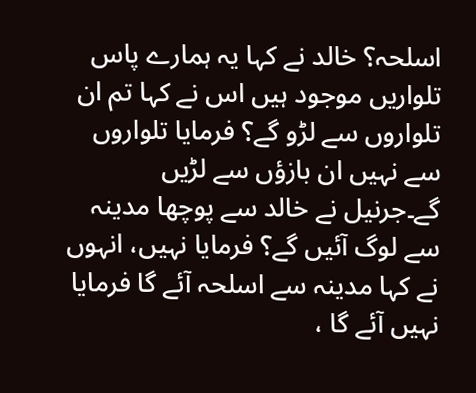اسلحہ؟ خالد نے کہا یہ ہمارے پاس تلواریں موجود ہیں اس نے کہا تم ان تلواروں سے لڑو گے؟ فرمایا تلواروں سے نہیں ان بازؤں سے لڑیں گے۔جرنیل نے خالد سے پوچھا مدینہ سے لوگ آئیں گے؟ فرمایا نہیں، انہوں نے کہا مدینہ سے اسلحہ آئے گا فرمایا نہیں آئے گا ،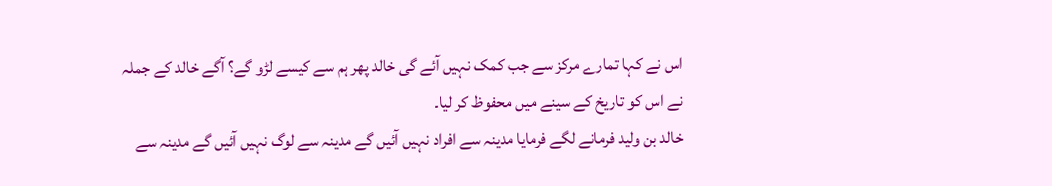اس نے کہا تمارے مرکز سے جب کمک نہیں آئے گی خالد پھر ہم سے کیسے لڑو گے؟ آگے خالد کے جملہ نے اس کو تاریخ کے سینے میں محفوظ کر لیا۔
خالد بن ولید فرمانے لگے فرمایا مدینہ سے افراد نہیں آئیں گے مدینہ سے لوگ نہیں آئیں گے مدینہ سے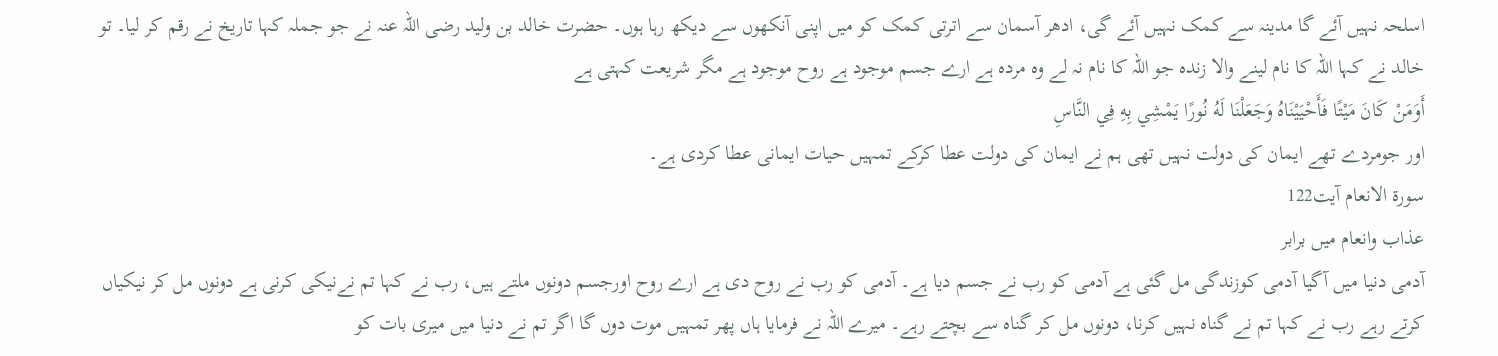اسلحہ نہیں آئے گا مدینہ سے کمک نہیں آئے گی، ادھر آسمان سے اترتی کمک کو میں اپنی آنکھوں سے دیکھ رہا ہوں۔ حضرت خالد بن ولید رضی اللہ عنہ نے جو جملہ کہا تاریخ نے رقم کر لیا۔ تو خالد نے کہا اللہ کا نام لینے والا زندہ جو اللہ کا نام نہ لے وہ مردہ ہے ارے جسم موجود ہے روح موجود ہے مگر شریعت کہتی ہے
أَوَمَنْ كَانَ مَيْتًا فَأَحْيَيْنَاهُ وَجَعَلْنَا لَهُ نُورًا يَمْشِي بِهِ فِي النَّاسِ
اور جومردے تھے ایمان کی دولت نہیں تھی ہم نے ایمان کی دولت عطا کرکے تمہیں حیات ایمانی عطا کردی ہے۔
سورۃ الانعام آیت122
عذاب وانعام میں برابر
آدمی دنیا میں آگیا آدمی کوزندگی مل گئی ہے آدمی کو رب نے جسم دیا ہے۔ آدمی کو رب نے روح دی ہے ارے روح اورجسم دونوں ملتے ہیں، رب نے کہا تم نےنیکی کرنی ہے دونوں مل کر نیکیاں کرتے رہے رب نے کہا تم نے گناہ نہیں کرنا، دونوں مل کر گناہ سے بچتے رہے۔ میرے اللہ نے فرمایا ہاں پھر تمہیں موت دوں گا اگر تم نے دنیا میں میری بات کو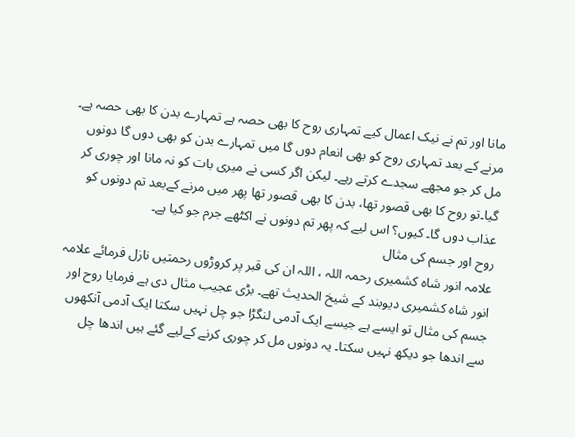مانا اور تم نے نیک اعمال کیے تمہاری روح کا بھی حصہ ہے تمہارے بدن کا بھی حصہ ہے۔ مرنے کے بعد تمہاری روح کو بھی انعام دوں گا میں تمہارے بدن کو بھی دوں گا دونوں مل کر جو مجھے سجدے کرتے رہے۔ لیکن اگر کسی نے میری بات کو نہ مانا اور چوری کر گیا۔تو روح کا بھی قصور تھا، بدن کا بھی قصور تھا پھر میں مرنے کےبعد تم دونوں کو عذاب دوں گا۔ کیوں؟ اس لیے کہ پھر تم دونوں نے اکٹھے جرم جو کیا ہے۔
روح اور جسم کی مثال
علامہ انور شاہ کشمیری رحمہ اللہ ، اللہ ان کی قبر پر کروڑوں رحمتیں نازل فرمائے علامہ انور شاہ کشمیری دیوبند کے شیخ الحدیث تھے۔ بڑی عجیب مثال دی ہے فرمایا روح اور جسم کی مثال تو ایسے ہے جیسے ایک آدمی لنگڑا جو چل نہیں سکتا ایک آدمی آنکھوں سے اندھا جو دیکھ نہیں سکتا۔ یہ دونوں مل کر چوری کرنے کےلیے گئے ہیں اندھا چل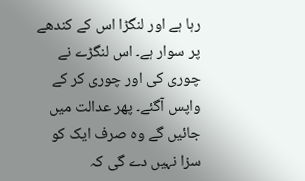رہا ہے اور لنگڑا اس کے کندھے پر سوار ہے۔ اس لنگڑے نے چوری کی اور چوری کر کے واپس آگئے۔ پھر عدالت میں جائیں گے وہ صرف ایک کو سزا نہیں دے گی کہ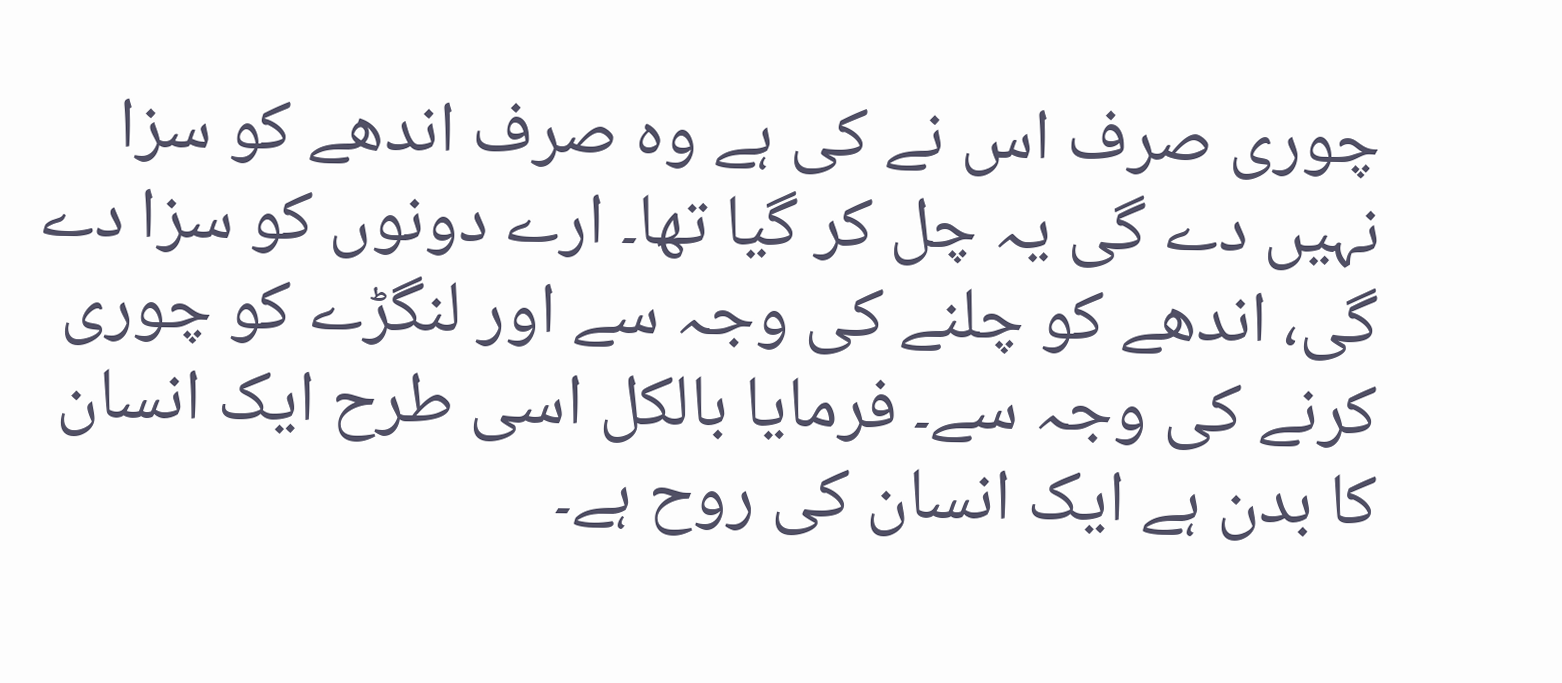چوری صرف اس نے کی ہے وہ صرف اندھے کو سزا نہیں دے گی یہ چل کر گیا تھا۔ ارے دونوں کو سزا دے گی، اندھے کو چلنے کی وجہ سے اور لنگڑے کو چوری کرنے کی وجہ سے۔ فرمایا بالکل اسی طرح ایک انسان کا بدن ہے ایک انسان کی روح ہے۔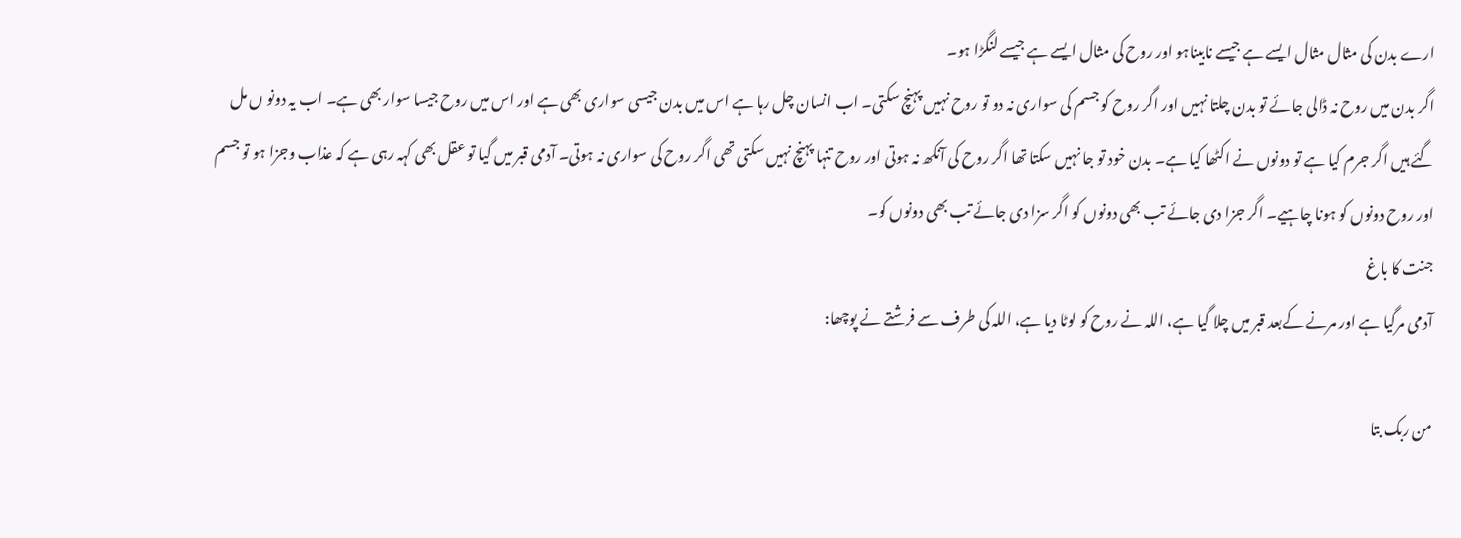ارے بدن کی مثال مثال ایسے ہے جیسے نابیناہو اور روح کی مثال ایسے ہے جیسے لنگڑا ہو۔
اگر بدن میں روح نہ ڈالی جائے تو بدن چلتا نہیں اور اگر روح کو جسم کی سواری نہ دو تو روح نہیں پہنچ سکتی۔ اب انسان چل رہا ہے اس میں بدن جیسی سواری بھی ہے اور اس میں روح جیسا سوار بھی ہے۔ اب یہ دونو ں مل گئے ہیں اگر جرم کیا ہے تو دونوں نے اکٹھا کیا ہے۔ بدن خود تو جا نہیں سکتا تھا اگر روح کی آنکھ نہ ہوتی اور روح تنہا پہنچ نہیں سکتی تھی اگر روح کی سواری نہ ہوتی۔ آدمی قبر میں گیا تو عقل بھی کہہ رہی ہے کہ عذاب وجزا ہو تو جسم اور روح دونوں کو ہونا چاہیے۔ اگر جزا دی جائے تب بھی دونوں کو اگر سزا دی جائے تب بھی دونوں کو۔
جنت کا باغ
آدمی مرگیا ہے اور مرنے کےبعد قبر میں چلا گیا ہے، اللہ نے روح کو لوٹا دیا ہے، اللہ کی طرف سے فرشتے نے پوچھا:

من ربک بتا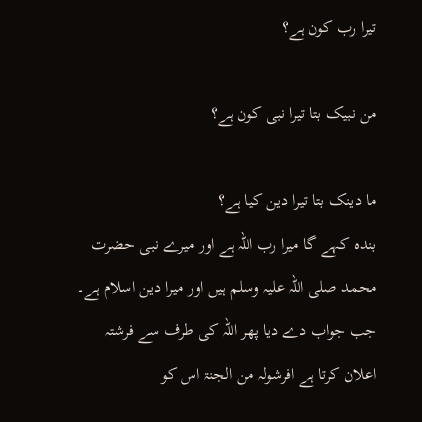تیرا رب کون ہے؟

من نبیک بتا تیرا نبی کون ہے؟

ما دینک بتا تیرا دین کیا ہے؟
بندہ کہے گا میرا رب اللہ ہے اور میرے نبی حضرت محمد صلی اللہ علیہ وسلم ہیں اور میرا دین اسلام ہے۔ جب جواب دے دیا پھر اللہ کی طرف سے فرشتہ اعلان کرتا ہے افرشولہ من الجنۃ اس کو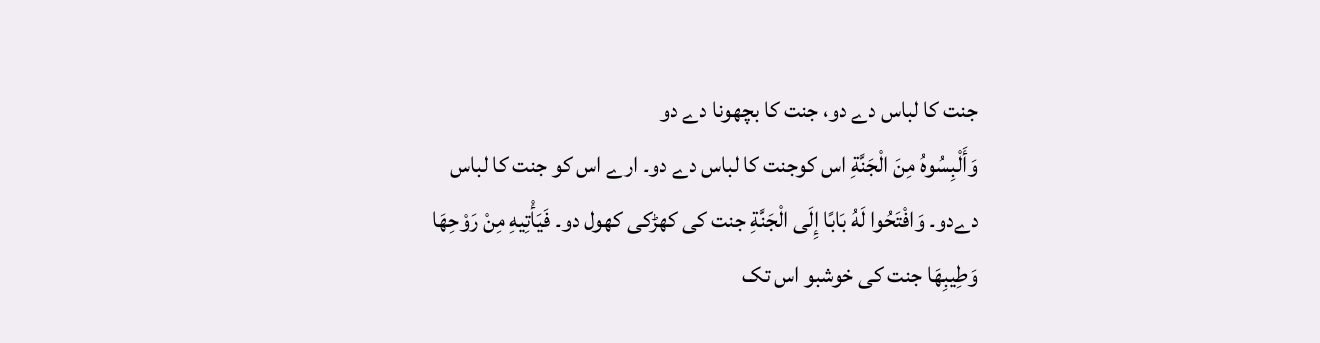جنت کا لباس دے دو، جنت کا بچھونا دے دو
وَأَلْبِسُوهُ مِنَ الْجَنَّةِ اس کوجنت کا لباس دے دو۔ ارے اس کو جنت کا لباس دےدو۔ وَافْتَحُوا لَهُ بَابًا إِلَى الْجَنَّةِ جنت کی کھڑکی کھول دو۔ فَيَأْتِيهِ مِنْ رَوْحِهَا وَطِيبِهَا جنت کی خوشبو اس تک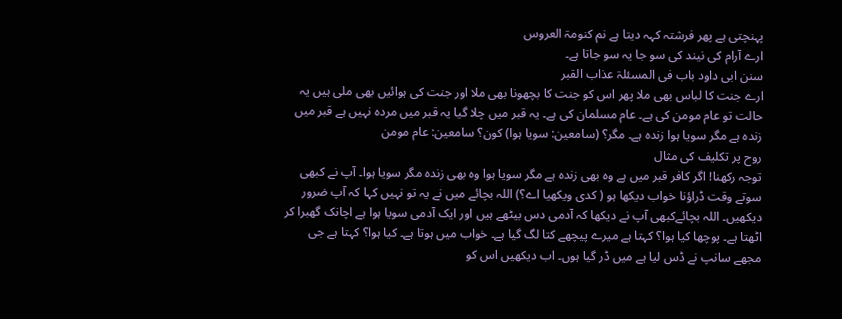پہنچتی ہے پھر فرشتہ کہہ دیتا ہے نم کنومۃ العروس
ارے آرام کی نیند کی سو جا یہ سو جاتا ہے۔
سنن ابی داود باب فی المسئلۃ عذاب القبر
ارے جنت کا لباس بھی ملا پھر اس کو جنت کا بچھونا بھی ملا اور جنت کی ہوائیں بھی ملی ہیں یہ حالت تو عام مومن کی ہے۔ عام مسلمان کی ہے۔ یہ قبر میں چلا گیا یہ قبر میں مردہ نہیں ہے قبر میں زندہ ہے مگر سویا ہوا زندہ ہے۔ مگر؟ (سامعین: سویا ہوا) کون؟ سامعین: عام مومن
روح پر تکلیف کی مثال
توجہ رکھنا! اگر کافر قبر میں ہے وہ بھی زندہ ہے مگر سویا ہوا وہ بھی زندہ مگر سویا ہوا۔ آپ نے کبھی سوتے وقت ڈراؤنا خواب دیکھا ہو ( کدی ویکھیا اے؟) اللہ بچائے میں نے یہ تو نہیں کہا کہ آپ ضرور دیکھیں۔ اللہ بچائےکبھی آپ نے دیکھا کہ آدمی دس بیٹھے ہیں اور ایک آدمی سویا ہوا ہے اچانک گھبرا کر اٹھتا ہے۔ پوچھا کیا ہوا؟ کہتا ہے میرے پیچھے کتا لگ گیا ہے۔ خواب میں ہوتا ہے۔ کیا ہوا؟ کہتا ہے جی مجھے سانپ نے ڈس لیا ہے میں ڈر گیا ہوں۔ اب دیکھیں اس کو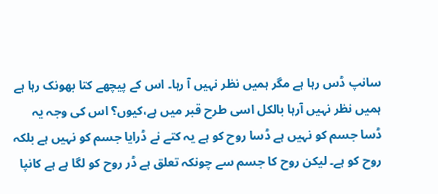سانپ ڈس رہا ہے مگر ہمیں نظر نہیں آ رہا۔ اس کے پیچھے کتا بھونک رہا ہے ہمیں نظر نہیں آرہا بالکل اسی طرح قبر میں ہے،کیوں؟ اس کی وجہ یہ ڈسا جسم کو نہیں ہے ڈسا روح کو ہے یہ کتے نے ڈرایا جسم کو نہیں ہے بلکہ روح کو ہے۔ لیکن روح کا جسم سے چونکہ تعلق ہے ڈر روح کو لگا ہے ہے کانپا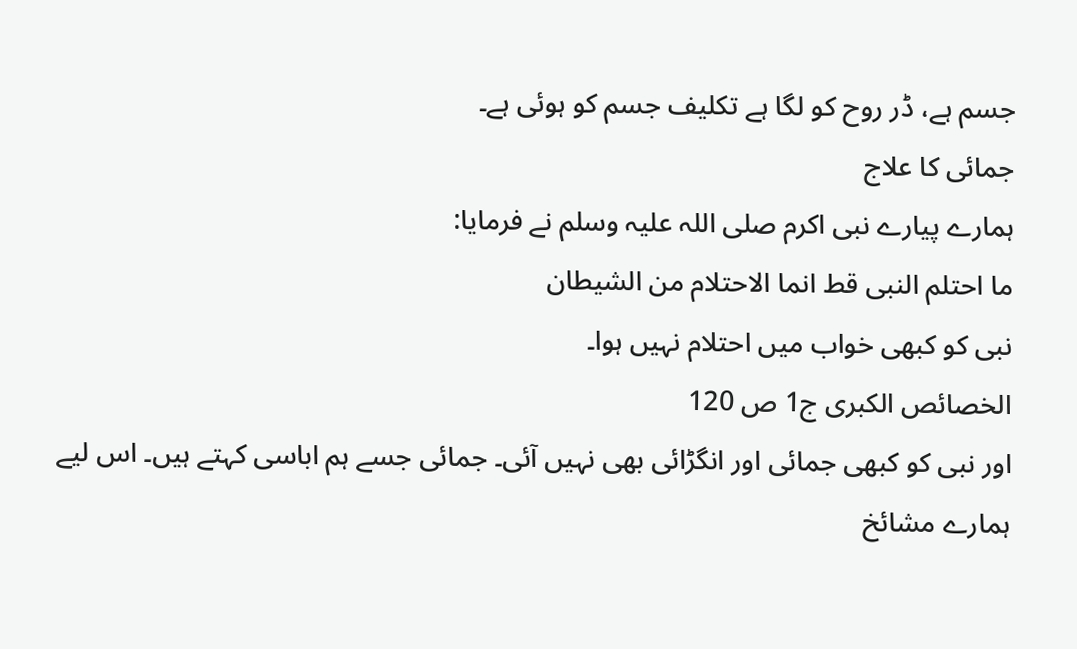جسم ہے، ڈر روح کو لگا ہے تکلیف جسم کو ہوئی ہے۔
جمائی کا علاج
ہمارے پیارے نبی اکرم صلی اللہ علیہ وسلم نے فرمایا:
ما احتلم النبی قط انما الاحتلام من الشیطان
نبی کو کبھی خواب میں احتلام نہیں ہوا۔
الخصائص الکبری ج1 ص 120
اور نبی کو کبھی جمائی اور انگڑائی بھی نہیں آئی۔ جمائی جسے ہم اباسی کہتے ہیں۔ اس لیے ہمارے مشائخ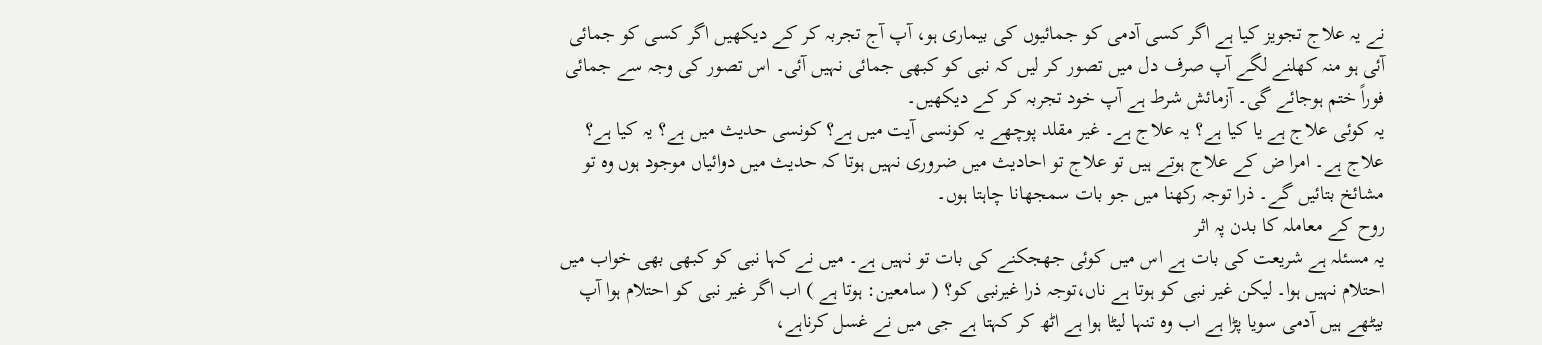نے یہ علاج تجویز کیا ہے اگر کسی آدمی کو جمائیوں کی بیماری ہو، آپ آج تجربہ کر کے دیکھیں اگر کسی کو جمائی آئی ہو منہ کھلنے لگے آپ صرف دل میں تصور کر لیں کہ نبی کو کبھی جمائی نہیں آئی۔ اس تصور کی وجہ سے جمائی فوراً ختم ہوجائے گی۔ آزمائش شرط ہے آپ خود تجربہ کر کے دیکھیں۔
یہ کوئی علاج ہے یا کیا ہے؟ یہ علاج ہے۔ غیر مقلد پوچھے یہ کونسی آیت میں ہے؟ کونسی حدیث میں ہے؟ یہ کیا ہے؟ علاج ہے۔ امرا ض کے علاج ہوتے ہیں تو علاج تو احادیث میں ضروری نہیں ہوتا کہ حدیث میں دوائیاں موجود ہوں وہ تو مشائخ بتائیں گے۔ ذرا توجہ رکھنا میں جو بات سمجھانا چاہتا ہوں۔
روح کے معاملہ کا بدن پہ اثر
یہ مسئلہ ہے شریعت کی بات ہے اس میں کوئی جھجکنے کی بات تو نہیں ہے۔ میں نے کہا نبی کو کبھی بھی خواب میں احتلام نہیں ہوا۔ لیکن غیر نبی کو ہوتا ہے ناں،توجہ ذرا غیرنبی کو؟ ( سامعین: ہوتا ہے ) اب اگر غیر نبی کو احتلام ہوا آپ بیٹھے ہیں آدمی سویا پڑا ہے اب وہ تنہا لیٹا ہوا ہے اٹھ کر کہتا ہے جی میں نے غسل کرناہے،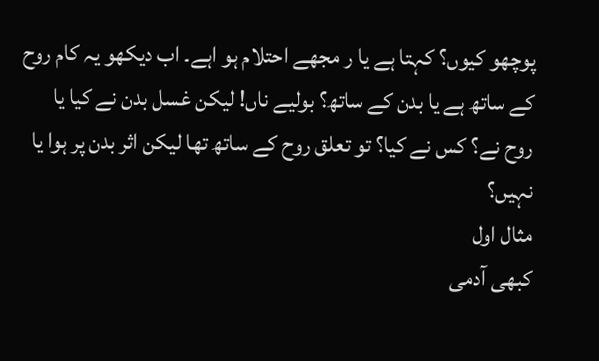پوچھو کیوں؟ کہتا ہے یا ر مجھے احتلام ہو اہے۔ اب دیکھو یہ کام روح کے ساتھ ہے یا بدن کے ساتھ؟ بولیے ناں! لیکن غسل بدن نے کیا یا روح نے؟ کس نے کیا؟ تو تعلق روح کے ساتھ تھا لیکن اثر بدن پر ہوا یا نہیں؟
مثال اول
کبھی آدمی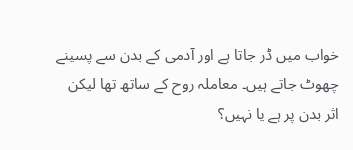خواب میں ڈر جاتا ہے اور آدمی کے بدن سے پسینے چھوٹ جاتے ہیں۔ معاملہ روح کے ساتھ تھا لیکن اثر بدن پر ہے یا نہیں؟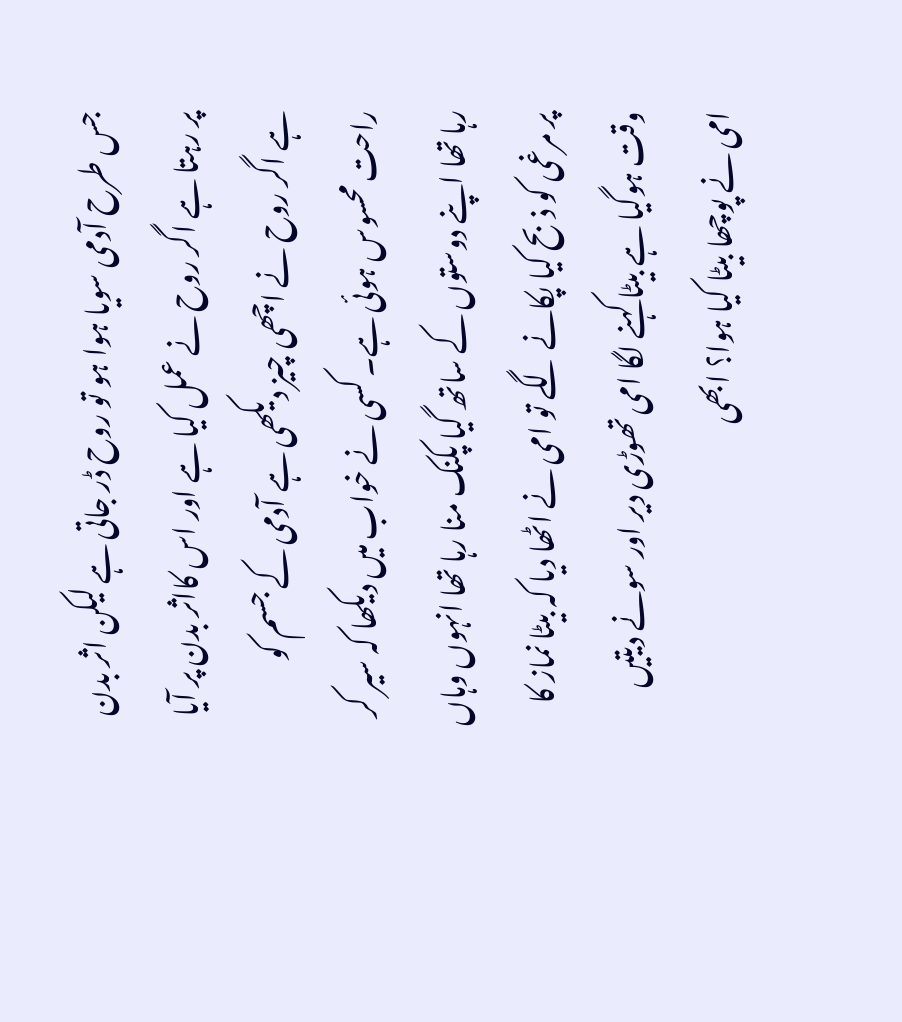جس طرح آدمی سویا ہوا ہو تو روح ڈر جاتی ہے لیکن اثر بدن پر رہتا ہے اگر روح نے عمل کیا ہے اور اس کااثر بدن پر آیا ہے اگر روح نے اچھی چیز دیکھی ہے آدمی کے جسم کو راحت محسوس ہوئی ہے۔ کسی نے خواب میں دیکھا کہ سیر کر رہا تھا اپنے دوستوں کے ساتھ گیا پکنک منا رہا تھا انہوں وہاں پر مرغی کو ذبح کیا پکانے لگے تو امی نے اٹھا دیا کہ بیٹا نماز کا وقت ہوگیا ہے بیٹا کہنے لگا امی تھوڑی دیر اور سونے دیتیں امی نے پوچھا بیٹا کیا ہوا؟ ابھی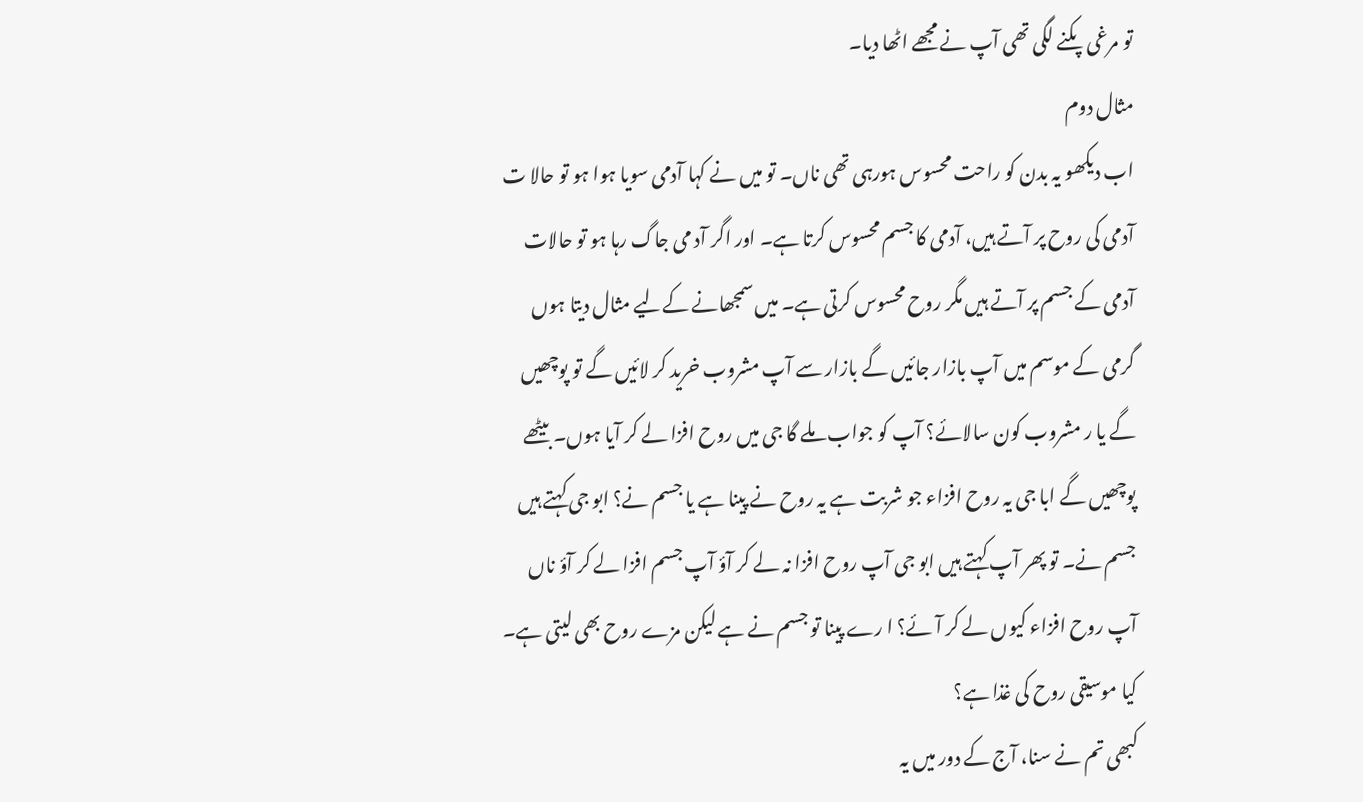تو مرغی پکنے لگی تھی آپ نے مجھے اٹھا دیا۔
مثال دوم
اب دیکھو یہ بدن کو راحت محسوس ہورہی تھی ناں۔ تو میں نے کہا آدمی سویا ہوا ہو تو حالا ت آدمی کی روح پر آتے ہیں، آدمی کا جسم محسوس کرتا ہے۔ اور اگر آد می جاگ رہا ہو تو حالات آدمی کے جسم پر آتے ہیں مگر روح محسوس کرتی ہے۔ میں سمجھانے کےلیے مثال دیتا ہوں گرمی کے موسم میں آپ بازار جائیں گے بازار سے آپ مشروب خرید کر لائیں گے تو پوچھیں گے یا ر مشروب کون سالائے؟ آپ کو جواب ملے گا جی میں روح افزا لے کر آیا ہوں۔ بیٹھے پوچھیں گے ابا جی یہ روح افزاء جو شربت ہے یہ روح نے پینا ہے یا جسم نے؟ ابو جی کہتے ہیں جسم نے۔ تو پھر آپ کہتے ہیں ابو جی آپ روح افزا نہ لے کر آؤ آپ جسم افزا لے کر آؤ ناں آپ روح افزاء کیوں لے کر آئے؟ ا رے پینا تو جسم نے ہے لیکن مزے روح بھی لیتی ہے۔
کیا موسیقی روح کی غذا ہے؟
کبھی تم نے سنا، آج کے دور میں یہ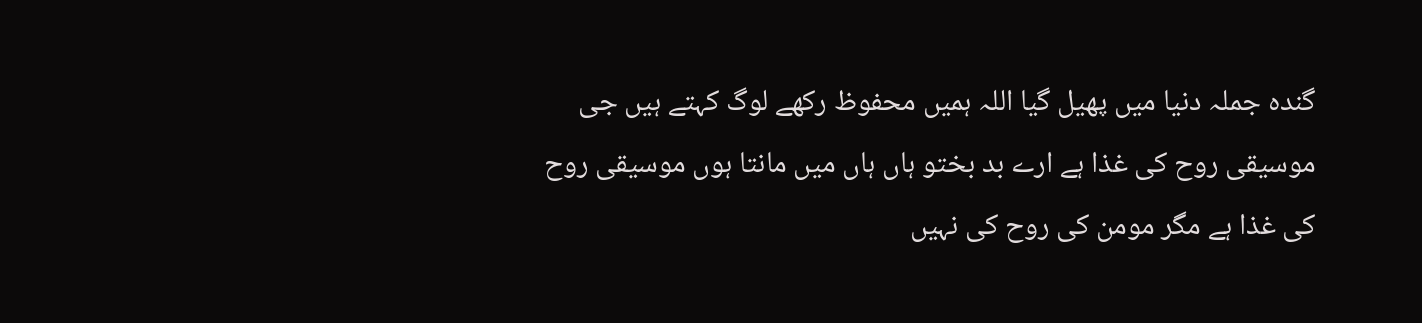گندہ جملہ دنیا میں پھیل گیا اللہ ہمیں محفوظ رکھے لوگ کہتے ہیں جی موسیقی روح کی غذا ہے ارے بد بختو ہاں ہاں میں مانتا ہوں موسیقی روح کی غذا ہے مگر مومن کی روح کی نہیں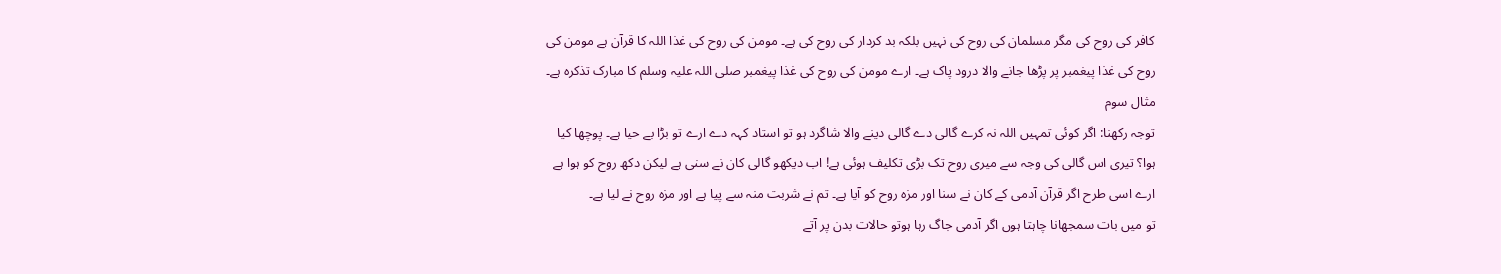کافر کی روح کی مگر مسلمان کی روح کی نہیں بلکہ بد کردار کی روح کی ہے۔ مومن کی روح کی غذا اللہ کا قرآن ہے مومن کی روح کی غذا پیغمبر پر پڑھا جانے والا درود پاک ہے۔ ارے مومن کی روح کی غذا پیغمبر صلی اللہ علیہ وسلم کا مبارک تذکرہ ہے۔
مثال سوم
توجہ رکھنا: اگر کوئی تمہیں اللہ نہ کرے گالی دے گالی دینے والا شاگرد ہو تو استاد کہہ دے ارے تو بڑا بے حیا ہے۔ پوچھا کیا ہوا؟ تیری اس گالی کی وجہ سے میری روح تک بڑی تکلیف ہوئی ہے! اب دیکھو گالی کان نے سنی ہے لیکن دکھ روح کو ہوا ہے ارے اسی طرح اگر قرآن آدمی کے کان نے سنا اور مزہ روح کو آیا ہے۔ تم نے شربت منہ سے پیا ہے اور مزہ روح نے لیا ہے۔
تو میں بات سمجھانا چاہتا ہوں اگر آدمی جاگ رہا ہوتو حالات بدن پر آتے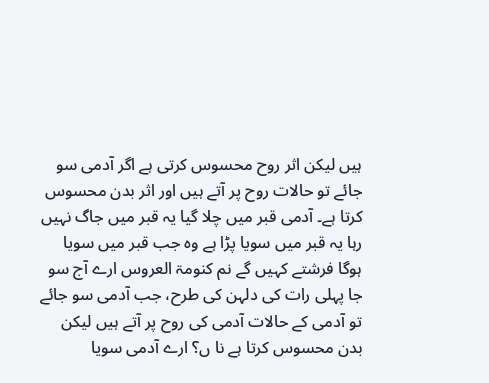ہیں لیکن اثر روح محسوس کرتی ہے اگر آدمی سو جائے تو حالات روح پر آتے ہیں اور اثر بدن محسوس کرتا ہے۔ آدمی قبر میں چلا گیا یہ قبر میں جاگ نہیں رہا یہ قبر میں سویا پڑا ہے وہ جب قبر میں سویا ہوگا فرشتے کہیں گے نم کنومۃ العروس ارے آج سو جا پہلی رات کی دلہن کی طرح، جب آدمی سو جائے تو آدمی کے حالات آدمی کی روح پر آتے ہیں لیکن بدن محسوس کرتا ہے نا ں؟ ارے آدمی سویا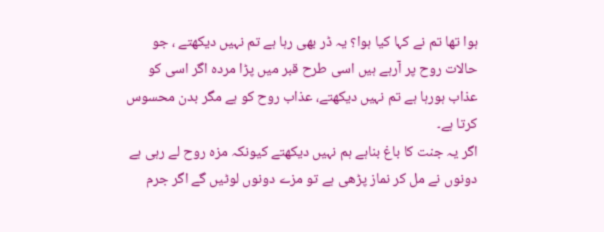ہوا تھا تم نے کہا کیا ہوا؟ یہ ڈر بھی رہا ہے تم نہیں دیکھتے ، جو حالات روح پر آرہے ہیں اسی طرح قبر میں پڑا مردہ اگر اسی کو عذاب ہورہا ہے تم نہیں دیکھتے، عذاب روح کو ہے مگر بدن محسوس کرتا ہے۔
اگر یہ جنت کا باغ بناہے ہم نہیں دیکھتے کیونکہ مزہ روح لے رہی ہے دونوں نے مل کر نماز پڑھی ہے تو مزے دونوں لوٹیں گے اگر جرم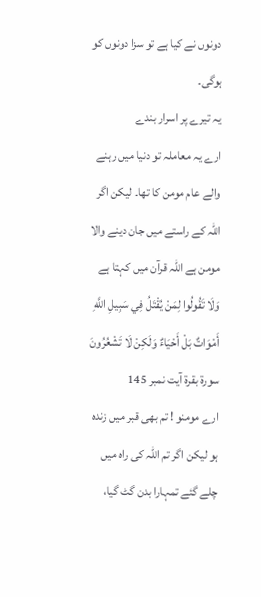دونوں نے کیا ہے تو سزا دونوں کو ہوگی۔
یہ تیرے پر اسرار بندے
ارے یہ معاملہ تو دنیا میں رہنے والے عام مومن کا تھا۔ لیکن اگر اللہ کے راستے میں جان دینے والا مومن ہے اللہ قرآن میں کہتا ہے
وَلَا تَقُولُوا لِمَنْ يُقْتَلُ فِي سَبِيلِ اللَّهِ أَمْوَاتٌ بَلْ أَحْيَاءٌ وَلَكِنْ لَا تَشْعُرُونَ
سورۃ بقرۃ آیت نمبر 145
ارے مومنو ! تم بھی قبر میں زندہ ہو لیکن اگر تم اللہ کی راہ میں چلے گئے تمہارا بدن گٹ گیا،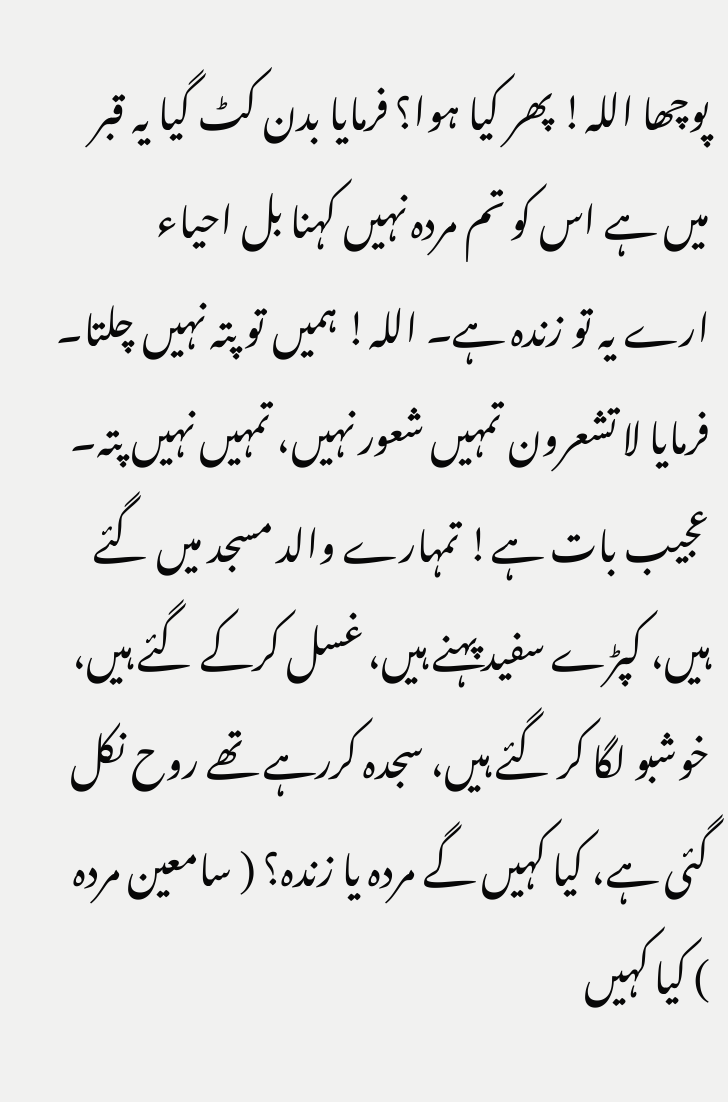پوچھا اللہ! پھر کیا ہوا؟ فرمایا بدن کٹ گیا یہ قبر میں ہے اس کو تم مردہ نہیں کہنا بل احیاء ارے یہ تو زندہ ہے۔ اللہ! ہمیں تو پتہ نہیں چلتا۔ فرمایا لا تشعرون تمہیں شعور نہیں، تمہیں نہیں پتہ۔ عجیب بات ہے! تمہارے والد مسجد میں گئے ہیں، کپڑے سفید پہنے ہیں، غسل کرکے گئے ہیں، خوشبو لگا کر گئے ہیں، سجدہ کررہے تھے روح نکل گئی ہے، کیا کہیں گے مردہ یا زندہ؟ ( سامعین مردہ ) کیا کہیں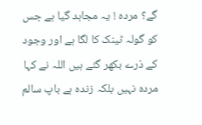گے؟ مردہ ! یہ مجاہد گیا ہے جس کو گولہ ٹینک کا لگا ہے اور وجود کے ذرے بکھر گئے ہیں اللہ نے کہا مردہ نہیں بلکہ زندہ ہے باپ سالم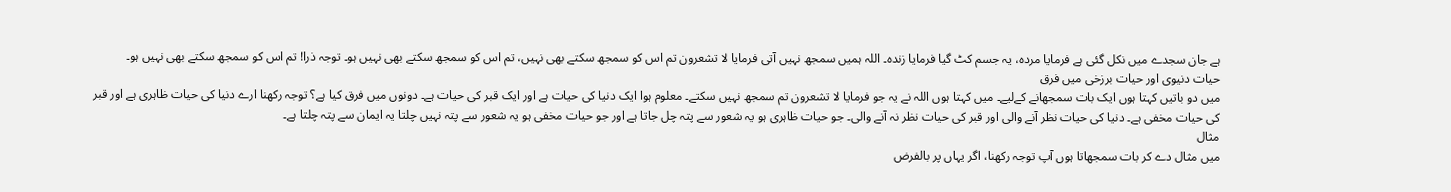ہے جان سجدے میں نکل گئی ہے فرمایا مردہ، یہ جسم کٹ گیا فرمایا زندہ۔ اللہ ہمیں سمجھ نہیں آتی فرمایا لا تشعرون تم اس کو سمجھ سکتے بھی نہیں، تم اس کو سمجھ سکتے بھی نہیں ہو۔ توجہ ذرا! تم اس کو سمجھ سکتے بھی نہیں ہو۔
حیات دنیوی اور حیات برزخی میں فرق
میں دو باتیں کہتا ہوں ایک بات سمجھانے کےلیے۔ میں کہتا ہوں اللہ نے یہ جو فرمایا لا تشعرون تم سمجھ نہیں سکتے۔ معلوم ہوا ایک دنیا کی حیات ہے اور ایک قبر کی حیات ہے۔ دونوں میں فرق کیا ہے؟ توجہ رکھنا ارے دنیا کی حیات ظاہری ہے اور قبر کی حیات مخفی ہے۔ دنیا کی حیات نظر آنے والی اور قبر کی حیات نظر نہ آنے والی۔ جو حیات ظاہری ہو یہ شعور سے پتہ چل جاتا ہے اور جو حیات مخفی ہو یہ شعور سے پتہ نہیں چلتا یہ ایمان سے پتہ چلتا ہے۔
مثال
میں مثال دے کر بات سمجھاتا ہوں آپ توجہ رکھنا، اگر یہاں پر بالفرض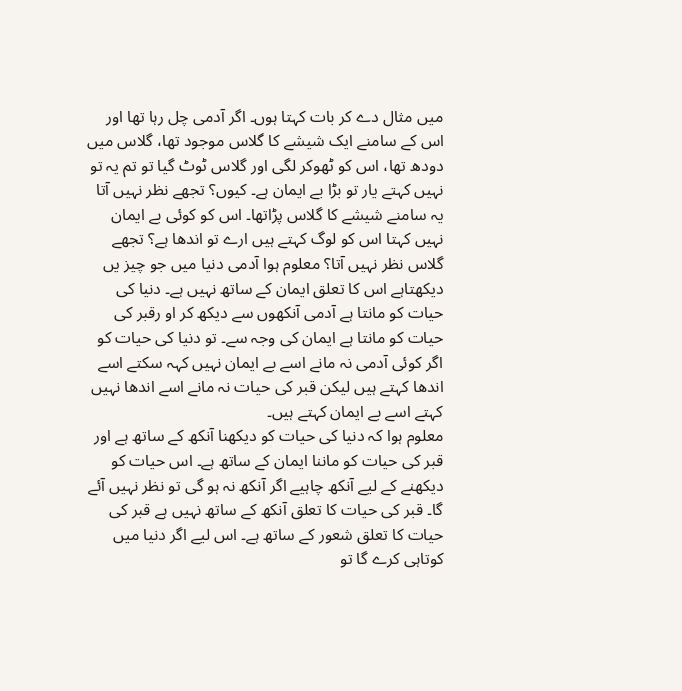میں مثال دے کر بات کہتا ہوں۔ اگر آدمی چل رہا تھا اور اس کے سامنے ایک شیشے کا گلاس موجود تھا، گلاس میں دودھ تھا، اس کو ٹھوکر لگی اور گلاس ٹوٹ گیا تو تم یہ تو نہیں کہتے یار تو بڑا بے ایمان ہے۔ کیوں؟ تجھے نظر نہیں آتا یہ سامنے شیشے کا گلاس پڑاتھا۔ اس کو کوئی بے ایمان نہیں کہتا اس کو لوگ کہتے ہیں ارے تو اندھا ہے؟ تجھے گلاس نظر نہیں آتا؟ معلوم ہوا آدمی دنیا میں جو چیز یں دیکھتاہے اس کا تعلق ایمان کے ساتھ نہیں ہے۔ دنیا کی حیات کو مانتا ہے آدمی آنکھوں سے دیکھ کر او رقبر کی حیات کو مانتا ہے ایمان کی وجہ سے۔ تو دنیا کی حیات کو اگر کوئی آدمی نہ مانے اسے بے ایمان نہیں کہہ سکتے اسے اندھا کہتے ہیں لیکن قبر کی حیات نہ مانے اسے اندھا نہیں کہتے اسے بے ایمان کہتے ہیں۔
معلوم ہوا کہ دنیا کی حیات کو دیکھنا آنکھ کے ساتھ ہے اور قبر کی حیات کو ماننا ایمان کے ساتھ ہے۔ اس حیات کو دیکھنے کے لیے آنکھ چاہیے اگر آنکھ نہ ہو گی تو نظر نہیں آئے گا۔ قبر کی حیات کا تعلق آنکھ کے ساتھ نہیں ہے قبر کی حیات کا تعلق شعور کے ساتھ ہے۔ اس لیے اگر دنیا میں کوتاہی کرے گا تو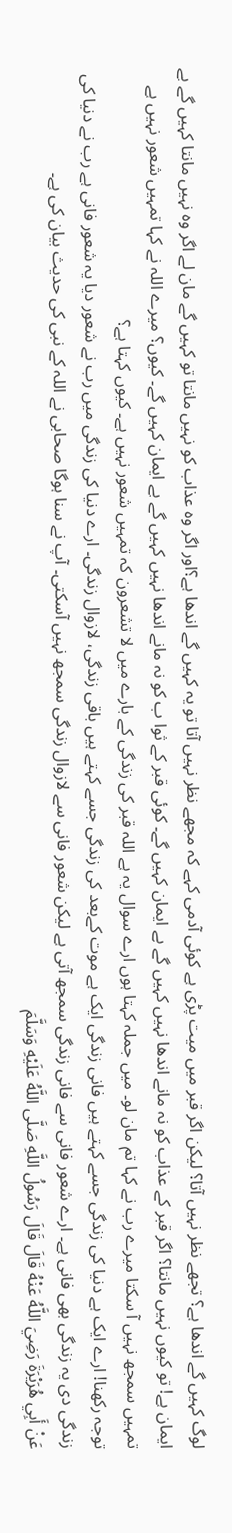لوگ کہیں گے اندھا ہے؟ تجھے نظر نہیں آتا؟ لیکن اگر قبر میں میت پڑی ہے کوئی آدمی کہے کہ مجھے نظر نہیں آتا تو یہ کہیں گے اندھا ہے؟اور اگر وہ عذاب کو نہیں مانتا تو کہیں گے مان لے اگر وہ نہیں مانتا کہیں گے بے ایمان ہے! تو کیوں نہیں مانتا؟ اگر قبر کے عذاب کو نہ مانے اندھا نہیں کہیں گے بے ایمان کہیں گے۔ کوئی قبر کے ثوا ب کو نہ مانے اندھا نہیں کہیں گے بے ایمان کہیں گے۔ کیوں؟ میرے اللہ نے کہا تمہیں شعور نہیں ہے تمہیں سمجھ نہیں آ سکتا میرے رب نے کہا تم مان لو۔ میں جملہ کہتا ہوں ارے سوال یہ ہے اللہ قبر کی زندگی کے بارے میں لا تشعرون کہ تمہیں شعور نہیں ہے۔ کیوں کہتا ہے؟
توجہ رکھنا! ارے ایک ہے دنیا کی زندگی جسے کہتے ہیں فانی زندگی ایک ہے موت کےبعد کی زندگی جسے کہتے ہیں باقی زندگی، لازوال زندگی۔ ارے دنیا کی زندگی میں رب نے شعور دیا یہ شعور فانی ہے رب نے دنیا کی زندگی دی یہ زندگی بھی فانی ہے۔ ارے شعور فانی سے فانی زندگی سمجھ آتی ہے لیکن شعور فانی سے لازوال زندگی سمجھ نہیں آسکتی۔ آپ نے سنا ہوگا صحابی نے اللہ کے نبی کی حدیث بیان کی ہے۔
عَنْ أَبِي هُرَيْرَةَ رَضِيَ اللَّهُ عَنْهُ قَالَ قَالَ رَسُولُ اللَّهِ صَلَّى اللَّهُ عَلَيْهِ وَسَلَّمَ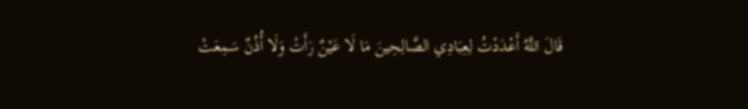قَالَ اللَّهُ أَعْدَدْتُ لِعِبَادِي الصَّالِحِينَ مَا لَا عَيْنٌ رَأَتْ وَلَا أُذُنٌ سَمِعَتْ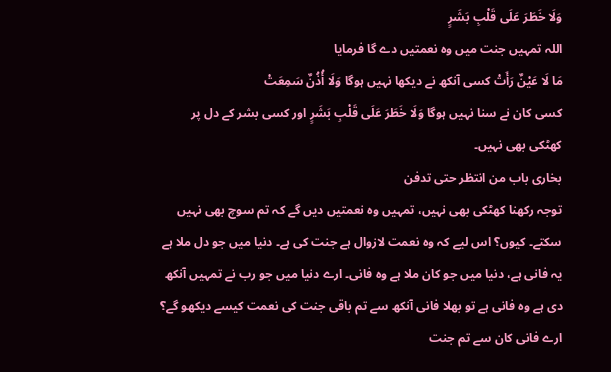وَلَا خَطَرَ عَلَى قَلْبِ بَشَرٍ
اللہ تمہیں جنت میں وہ نعمتیں دے گا فرمایا
مَا لَا عَيْنٌ رَأَتْ کسی آنکھ نے دیکھا نہیں ہوگا وَلَا أُذُنٌ سَمِعَتْ
کسی کان نے سنا نہیں ہوگا وَلَا خَطَرَ عَلَى قَلْبِ بَشَرٍ اور کسی بشر کے دل پر کھٹکی بھی نہیں۔
بخاری باب من انتظر حتی تدفن
توجہ رکھنا کھٹکی بھی نہیں، تمہیں وہ نعمتیں دیں گے کہ تم سوچ بھی نہیں سکتے۔ کیوں؟ اس لیے کہ وہ نعمت لازوال ہے جنت کی ہے۔ دنیا میں جو دل ملا ہے یہ فانی ہے، دنیا میں جو کان ملا ہے وہ فانی۔ ارے دنیا میں جو رب نے تمہیں آنکھ دی ہے وہ فانی ہے تو بھلا فانی آنکھ سے تم باقی جنت کی نعمت کیسے دیکھو گے؟ ارے فانی کان سے تم جنت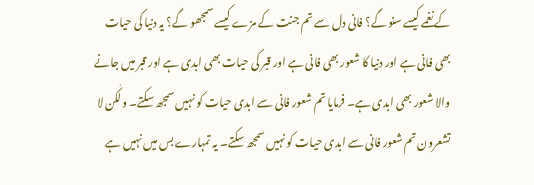کے نغمے کیسے سنو گے؟ فانی دل سے تم جنت کے مزے کیسے سمجھو گے؟ یہ دنیا کی حیات بھی فانی ہے اور دنیا کا شعور بھی فانی ہے اور قبر کی حیات بھی ابدی ہے اور قبر میں جانے والا شعور بھی ابدی ہے۔ فرمایا تم شعور فانی سے ابدی حیات کو نہیں سمجھ سکتے۔ ولٰکن لا تشعرون تم شعور فانی سے ابدی حیات کو نہیں سمجھ سکتے۔ یہ تمہارے بس میں نہیں ہے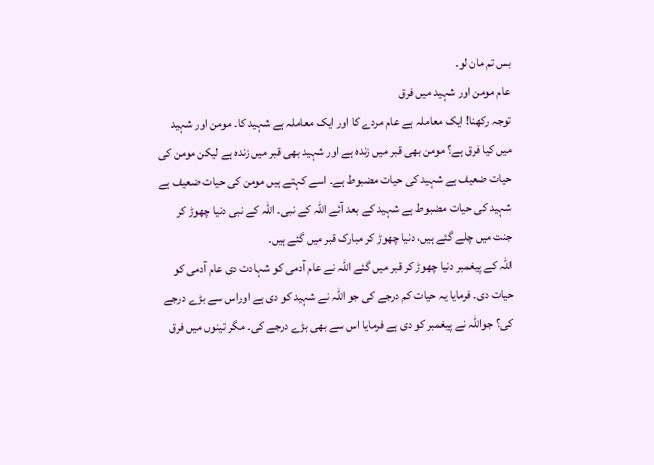بس تم مان لو۔
عام مومن اور شہید میں فرق
توجہ رکھنا! ایک معاملہ ہے عام مردے کا اور ایک معاملہ ہے شہید کا۔ مومن اور شہید میں کیا فرق ہے؟ مومن بھی قبر میں زندہ ہے اور شہید بھی قبر میں زندہ ہے لیکن مومن کی حیات ضعیف ہے شہید کی حیات مضبوط ہے۔ اسے کہتے ہیں مومن کی حیات ضعیف ہے شہید کی حیات مضبوط ہے شہید کے بعد آئے اللہ کے نبی۔ اللہ کے نبی دنیا چھوڑ کر جنت میں چلے گئے ہیں، دنیا چھوڑ کر مبارک قبر میں گئے ہیں۔
اللہ کے پیغمبر دنیا چھوڑ کر قبر میں گئے اللہ نے عام آدمی کو شہادت دی عام آدمی کو حیات دی۔ فرمایا یہ حیات کم درجے کی جو اللہ نے شہید کو دی ہے اوراس سے بڑے درجے کی؟ جواللہ نے پیغمبر کو دی ہے فرمایا اس سے بھی بڑے درجے کی۔ مگر تینوں میں فرق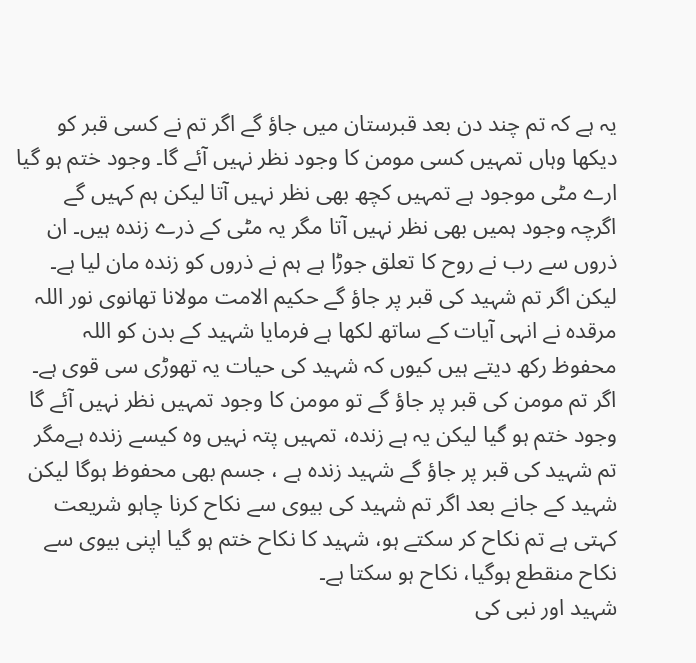یہ ہے کہ تم چند دن بعد قبرستان میں جاؤ گے اگر تم نے کسی قبر کو دیکھا وہاں تمہیں کسی مومن کا وجود نظر نہیں آئے گا۔ وجود ختم ہو گیا ارے مٹی موجود ہے تمہیں کچھ بھی نظر نہیں آتا لیکن ہم کہیں گے اگرچہ وجود ہمیں بھی نظر نہیں آتا مگر یہ مٹی کے ذرے زندہ ہیں۔ ان ذروں سے رب نے روح کا تعلق جوڑا ہے ہم نے ذروں کو زندہ مان لیا ہے۔
لیکن اگر تم شہید کی قبر پر جاؤ گے حکیم الامت مولانا تھانوی نور اللہ مرقدہ نے انہی آیات کے ساتھ لکھا ہے فرمایا شہید کے بدن کو اللہ محفوظ رکھ دیتے ہیں کیوں کہ شہید کی حیات یہ تھوڑی سی قوی ہے۔ اگر تم مومن کی قبر پر جاؤ گے تو مومن کا وجود تمہیں نظر نہیں آئے گا وجود ختم ہو گیا لیکن یہ ہے زندہ، تمہیں پتہ نہیں وہ کیسے زندہ ہےمگر تم شہید کی قبر پر جاؤ گے شہید زندہ ہے ، جسم بھی محفوظ ہوگا لیکن شہید کے جانے بعد اگر تم شہید کی بیوی سے نکاح کرنا چاہو شریعت کہتی ہے تم نکاح کر سکتے ہو، شہید کا نکاح ختم ہو گیا اپنی بیوی سے نکاح منقطع ہوگیا، نکاح ہو سکتا ہے۔
شہید اور نبی کی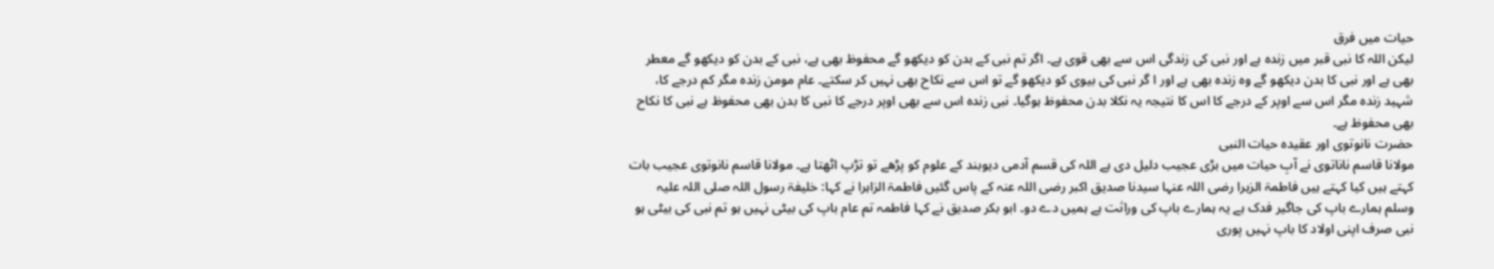حیات میں فرق
لیکن اللہ کا نبی قبر میں زندہ ہے اور نبی کی زندگی اس سے بھی قوی ہے۔ اگر تم نبی کے بدن کو دیکھو گے محفوظ بھی ہے، نبی کے بدن کو دیکھو گے معطر بھی ہے اور نبی کا بدن دیکھو گے وہ زندہ بھی ہے اور ا گر نبی کی بیوی کو دیکھو گے تو اس سے نکاح بھی نہیں کر سکتے۔ عام مومن زندہ مگر کم درجے کا، شہید زندہ مگر اس سے اوپر کے درجے کا اس کا نتیجہ یہ نکلا بدن محفوظ ہوگیا۔ نبی زندہ اس سے بھی اوپر درجے کا نبی کا بدن بھی محفوظ ہے نبی کا نکاح بھی محفوظ ہے۔
حضرت نانوتوی اور عقیدہ حیات النبی
مولانا قاسم ناناتوی نے آبِ حیات میں بڑی عجیب دلیل دی ہے اللہ کی قسم آدمی دیوبند کے علوم کو پڑھے تو تڑپ اٹھتا ہے۔ مولانا قاسم نانوتوی عجیب بات کہتے ہیں کیا کہتے ہیں فاطمۃ الزہرا رضی اللہ عنہا سیدنا صدیق اکبر رضی اللہ عنہ کے پاس گئیں فاطمۃ الزاہرا نے کہا: خلیفۃ رسول اللہ صلی اللہ علیہ وسلم ہمارے باپ کی جاگیر فدک ہے یہ ہمارے باپ کی وراثت ہے ہمیں دے دو۔ ابو بکر صدیق نے کہا فاطمہ تم عام باپ کی بیٹی نہیں ہو تم نبی کی بیٹی ہو نبی صرف اپنی اولاد کا باپ نہیں پوری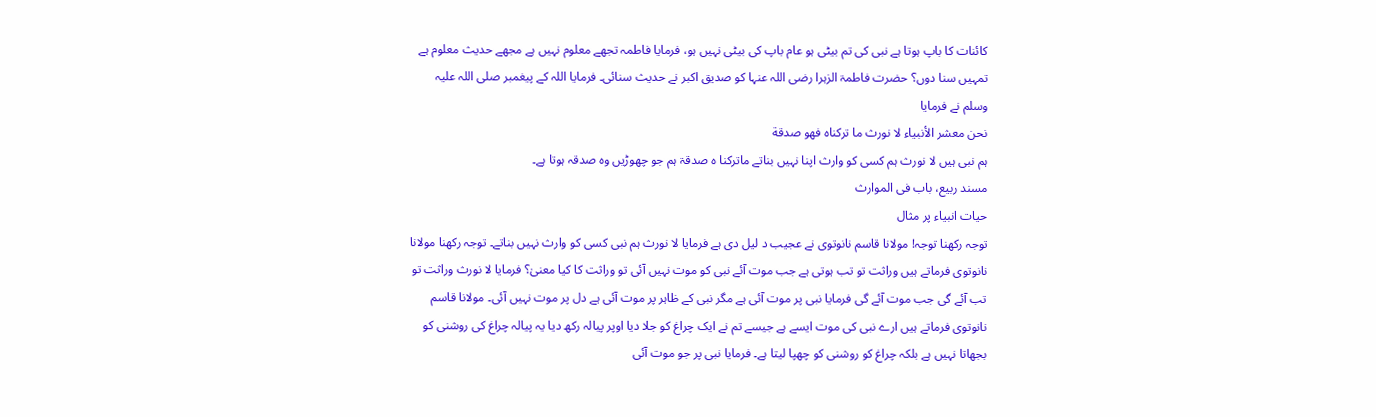کائنات کا باپ ہوتا ہے نبی کی تم بیٹی ہو عام باپ کی بیٹی نہیں ہو، فرمایا فاطمہ تجھے معلوم نہیں ہے مجھے حدیث معلوم ہے تمہیں سنا دوں؟ حضرت فاطمۃ الزہرا رضی اللہ عنہا کو صدیق اکبر نے حدیث سنائی۔ فرمایا اللہ کے پیغمبر صلی اللہ علیہ وسلم نے فرمایا
نحن معشر الأنبياء لا نورث ما تركناه فهو صدقة
ہم نبی ہیں لا نورث ہم کسی کو وارث اپنا نہیں بناتے ماترکنا ہ صدقۃ ہم جو چھوڑیں وہ صدقہ ہوتا ہے۔
مسند ربیع، باب فی الموارث
حیات انبیاء پر مثال
توجہ رکھنا توجہ! مولانا قاسم نانوتوی نے عجیب د لیل دی ہے فرمایا لا نورث ہم نبی کسی کو وارث نہیں بناتے۔ توجہ رکھنا مولانا نانوتوی فرماتے ہیں وراثت تو تب ہوتی ہے جب موت آئے نبی کو موت نہیں آئی تو وراثت کا کیا معنیٰ؟ فرمایا لا نورث وراثت تو تب آئے گی جب موت آئے گی فرمایا نبی پر موت آئی ہے مگر نبی کے ظاہر پر موت آئی ہے دل پر موت نہیں آئی۔ مولانا قاسم نانوتوی فرماتے ہیں ارے نبی کی موت ایسے ہے جیسے تم نے ایک چراغ کو جلا دیا اوپر پیالہ رکھ دیا یہ پیالہ چراغ کی روشنی کو بجھاتا نہیں ہے بلکہ چراغ کو روشنی کو چھپا لیتا ہے۔ فرمایا نبی پر جو موت آئی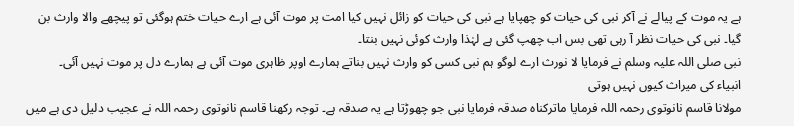ہے یہ موت کے پیالے نے آکر نبی کی حیات کو چھپایا ہے نبی کی حیات کو زائل نہیں کیا امت پر موت آئی ہے ارے حیات ختم ہوگئی تو پیچھے والا وارث بن گیا۔ نبی کی حیات نظر آ رہی تھی بس اب چھپ گئی ہے لہٰذا وارث کوئی نہیں بنتا۔
نبی صلی اللہ علیہ وسلم نے فرمایا لا نورث ارے لوگو ہم نبی کسی کو وارث نہیں بناتے ہمارے اوپر ظاہری موت آئی ہے ہمارے دل پر موت نہیں آئی۔
انبیاء کی میراث کیوں نہیں ہوتی
مولانا قاسم نانوتوی رحمہ اللہ فرمایا ماترکناہ صدقہ فرمایا نبی جو چھوڑتا ہے یہ صدقہ ہے۔ توجہ رکھنا قاسم نانوتوی رحمہ اللہ نے عجیب دلیل دی ہے میں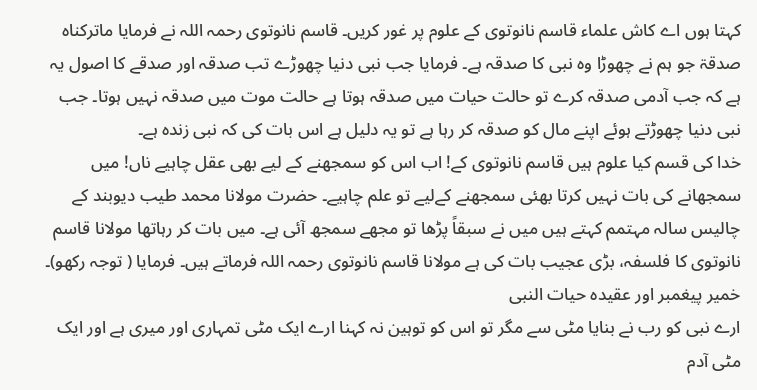کہتا ہوں اے کاش علماء قاسم نانوتوی کے علوم پر غور کریں۔ قاسم نانوتوی رحمہ اللہ نے فرمایا ماترکناہ صدقۃ جو ہم نے چھوڑا وہ نبی کا صدقہ ہے۔ فرمایا جب نبی دنیا چھوڑے تب صدقہ اور صدقے کا اصول یہ ہے کہ جب آدمی صدقہ کرے تو حالت حیات میں صدقہ ہوتا ہے حالت موت میں صدقہ نہیں ہوتا۔ جب نبی دنیا چھوڑتے ہوئے اپنے مال کو صدقہ کر رہا ہے تو یہ دلیل ہے اس بات کی کہ نبی زندہ ہے۔
خدا کی قسم کیا علوم ہیں قاسم نانوتوی کے! اب اس کو سمجھنے کے لیے بھی عقل چاہیے ناں! میں سمجھانے کی بات نہیں کرتا بھئی سمجھنے کےلیے تو علم چاہیے۔ حضرت مولانا محمد طیب دیوبند کے چالیس سالہ مہتمم کہتے ہیں میں نے سبقاً پڑھا تو مجھے سمجھ آئی ہے۔ میں بات کر رہاتھا مولانا قاسم نانوتوی کا فلسفہ، بڑی عجیب بات کی ہے مولانا قاسم نانوتوی رحمہ اللہ فرماتے ہیں۔ فرمایا ( توجہ رکھو)۔
خمیر پیغمبر اور عقیدہ حیات النبی
ارے نبی کو رب نے بنایا مٹی سے مگر تو اس کو توہین نہ کہنا ارے ایک مٹی تمہاری اور میری ہے اور ایک مٹی آدم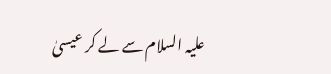علیہ السلام سے لے کر عیسیٰ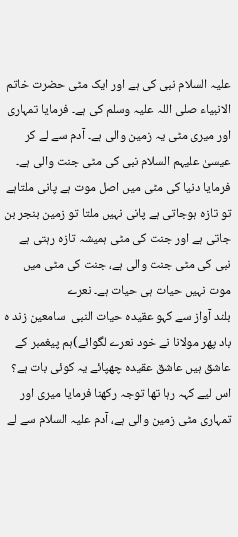علیہ السلام نبی کی ہے اور ایک مٹی حضرت خاتم الانبیاء صلی اللہ علیہ وسلم کی ہے۔ فرمایا تمہاری اور میری مٹی یہ زمین والی ہے۔ آدم سے لے کر عیسیٰ علیہم السلام نبی کی مٹی جنت والی ہے۔ فرمایا دنیا کی مٹی میں اصل موت ہے پانی ملتاہے تو تازہ ہوجاتی ہے پانی نہیں ملتا تو زمین بنجر بن جاتی ہے اور جنت کی مٹی ہمیشہ تازہ رہتی ہے نبی کی مٹی جنت والی ہے، جنت کی مٹی میں موت نہیں حیات ہی حیات ہے۔ نعرے
بلند آواز سے کہو عقیدہ حیات النبی  سامعین زند ہ باد پھر مولانا نے خود نعرے لگوائے)ہم پیغمبر کے عاشق ہیں عاشق عقیدہ چھپائے یہ کوئی بات ہے؟ اس لیے کہہ رہا تھا توجہ رکھنا فرمایا میری اور تمہاری مٹی زمین والی ہے، آدم علیہ السلام سے لے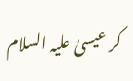کر عیسیٰ علیہ السلام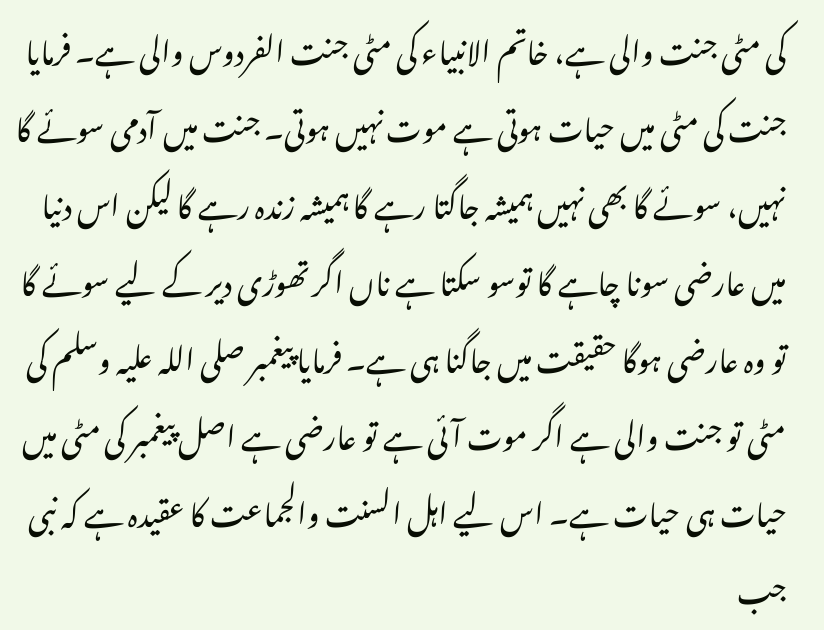کی مٹی جنت والی ہے، خاتم الانبیاء کی مٹی جنت الفردوس والی ہے۔ فرمایا جنت کی مٹی میں حیات ہوتی ہے موت نہیں ہوتی۔ جنت میں آدمی سوئے گا نہیں، سوئے گا بھی نہیں ہمیشہ جاگتا رہے گا ہمیشہ زندہ رہے گا لیکن اس دنیا میں عارضی سونا چاہے گا توسو سکتا ہے ناں اگر تھوڑی دیر کے لیے سوئے گا تو وہ عارضی ہوگا حقیقت میں جاگنا ہی ہے۔ فرمایا پیغمبر صلی اللہ علیہ وسلم کی مٹی تو جنت والی ہے اگر موت آئی ہے تو عارضی ہے اصل پیغمبر کی مٹی میں حیات ہی حیات ہے۔ اس لیے اہل السنت والجماعت کا عقیدہ ہے کہ نبی جب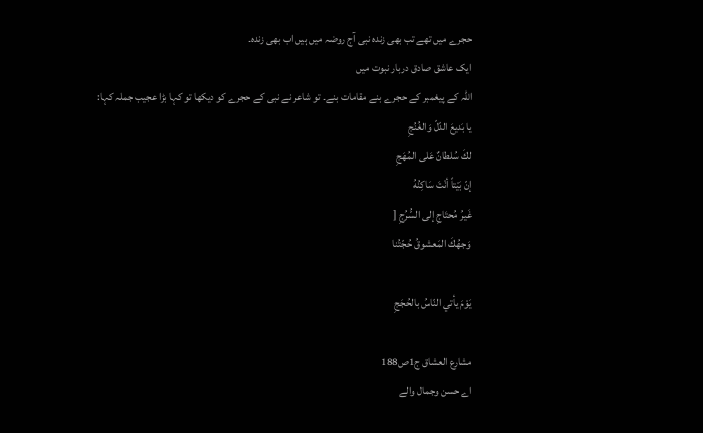حجرے میں تھے تب بھی زندہ نبی آج روضہ میں ہیں اب بھی زندہ۔
ایک عاشق صادق دربار نبوت میں
اللہ کے پیغمبر کے حجرے بنے مقامات بنے۔ تو شاعر نے نبی کے حجرے کو دیکھا تو کہا بڑا عجیب جملہ کہا:
يا بَديعَ الدّلّ وَالغُنُجِ
لكَ سُلطانٌ عَلى المُهَجِ
إنّ بَيْتاً أنْتَ سَاكِنُهُ
غَيرُ مُحتَاجِ إلى السُّرُجِ [
وَجهُكَ المَعشوقُ حُجّتُنا

يَوْمَ يأتي النّاسُ بالحُجَجِ

مشارع العشاق ج1ص188
اے حسن وجمال والے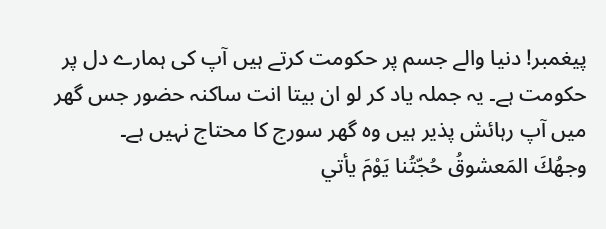پیغمبر! دنیا والے جسم پر حکومت کرتے ہیں آپ کی ہمارے دل پر حکومت ہے۔ یہ جملہ یاد کر لو ان بیتا انت ساکنہ حضور جس گھر میں آپ رہائش پذیر ہیں وہ گھر سورج کا محتاج نہیں ہے۔
وجهُكَ المَعشوقُ حُجّتُنا يَوْمَ يأتي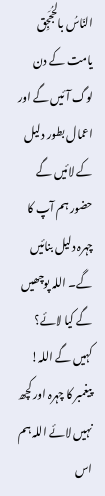النّاسُ بالحُجَجِق
یامت کے دن لوگ آئیں گے اور اعمال بطور دلیل کے لائیں گے حضور ہم آپ کا چہرہ دلیل بنائیں گے۔ اللہ پوچھیں گے کیا لائے؟ کہیں گے اللہ! پیغمبر کا چہرہ اور کچھ نہیں لائے اللہ ہم اس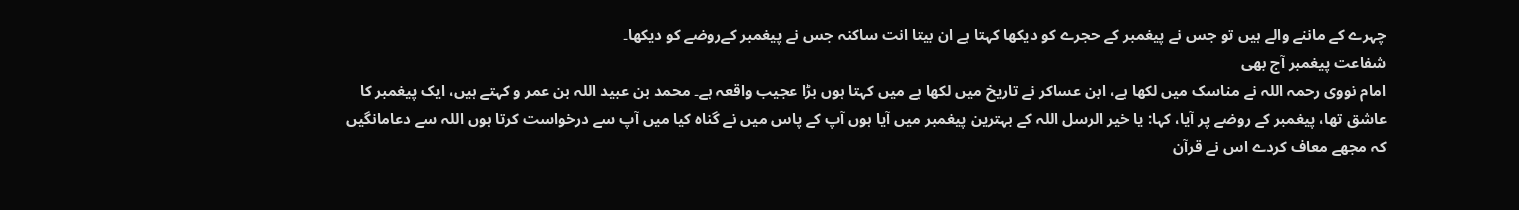چہرے کے ماننے والے ہیں تو جس نے پیغمبر کے حجرے کو دیکھا کہتا ہے ان بیتا انت ساکنہ جس نے پیغمبر کےروضے کو دیکھا۔
شفاعت پیغمبر آج بھی
امام نووی رحمہ اللہ نے مناسک میں لکھا ہے، ابن عساکر نے تاریخ میں لکھا ہے میں کہتا ہوں بڑا عجیب واقعہ ہے۔ محمد بن عبید اللہ بن عمر و کہتے ہیں، ایک پیغمبر کا عاشق تھا، پیغمبر کے روضے پر آیا، کہا: یا خیر الرسل اللہ کے بہترین پیغمبر میں آیا ہوں آپ کے پاس میں نے گناہ کیا میں آپ سے درخواست کرتا ہوں اللہ سے دعامانگیں کہ مجھے معاف کردے اس نے قرآن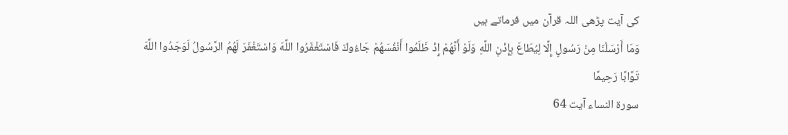کی آیت پڑھی اللہ قرآن میں فرماتے ہیں
وَمَا أَرْسَلْنَا مِنْ رَسُولٍ إِلَّا لِيُطَاعَ بِإِذْنِ اللَّهِ وَلَوْ أَنَّهُمْ إِذْ ظَلَمُوا أَنْفُسَهُمْ جَاءُوكَ فَاسْتَغْفَرُوا اللَّهَ وَاسْتَغْفَرَ لَهُمُ الرَّسُولُ لَوَجَدُوا اللَّهَ تَوَّابًا رَحِيمًا
سورۃ النساء آیت 64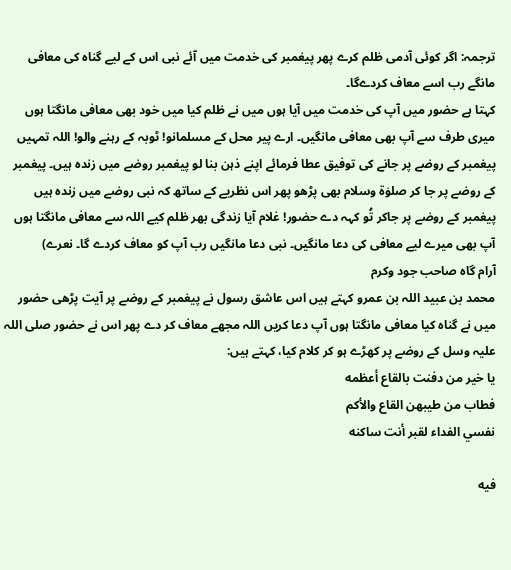ترجمہ: اگر کوئی آدمی ظلم کرے پھر پیغمبر کی خدمت میں آئے نبی اس کے لیے گناہ کی معافی مانگے رب اسے معاف کردےگا۔
کہتا ہے حضور میں آپ کی خدمت میں آیا ہوں میں نے ظلم کیا میں خود بھی معافی مانگتا ہوں میری طرف سے آپ بھی معافی مانگیں۔ ارے پیر محل کے مسلمانو! ٹوبہ کے رہنے والو! اللہ تمہیں پیغمبر کے روضے پر جانے کی توفیق عطا فرمائے اپنے ذہن بنا لو پیغمبر روضے میں زندہ ہیں۔ پیغمبر کے روضے پر جا کر صلوٰۃ وسلام بھی پڑھو پھر اس نظریے کے ساتھ کہ نبی روضے میں زندہ ہیں پیغمبر کے روضے پر جاکر تُو کہہ دے حضور! غلام آیا زندگی بھر ظلم کیے اللہ سے معافی مانگتا ہوں آپ بھی میرے لیے معافی کی دعا مانگیں۔ نبی دعا مانگیں رب آپ کو معاف کردے گا۔ نعرے)
آرام گاہ صاحب جود وکرم
محمد بن عبید اللہ بن عمرو کہتے ہیں اس عاشق رسول نے پیغمبر کے روضے پر آیت پڑھی حضور میں نے گناہ کیا معافی مانگتا ہوں آپ دعا کریں اللہ مجھے معاف کر دے پھر اس نے حضور صلی اللہ علیہ وسل کے روضے پر کھڑے ہو کر کلام کیا، کہتے ہیں:
يا خير من دفنت بالقاع أعظمه
فطاب من طيبهن القاع والأكم
نفسي الفداء لقبر أنت ساكنه

فيه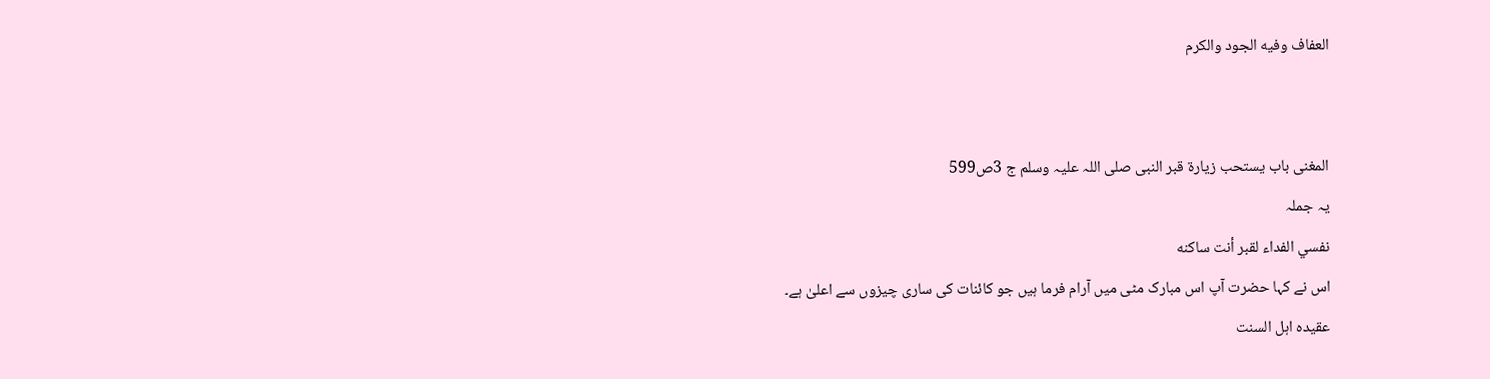العفاف وفيه الجود والكرم


المغنی باب یستحب زیارۃ قبر النبی صلی اللہ علیہ وسلم ج 3ص599
یہ جملہ
نفسي الفداء لقبر أنت ساكنه
اس نے کہا حضرت آپ اس مبارک مٹی میں آرام فرما ہیں جو کائنات کی ساری چیزوں سے اعلیٰ ہے۔
عقیدہ اہل السنت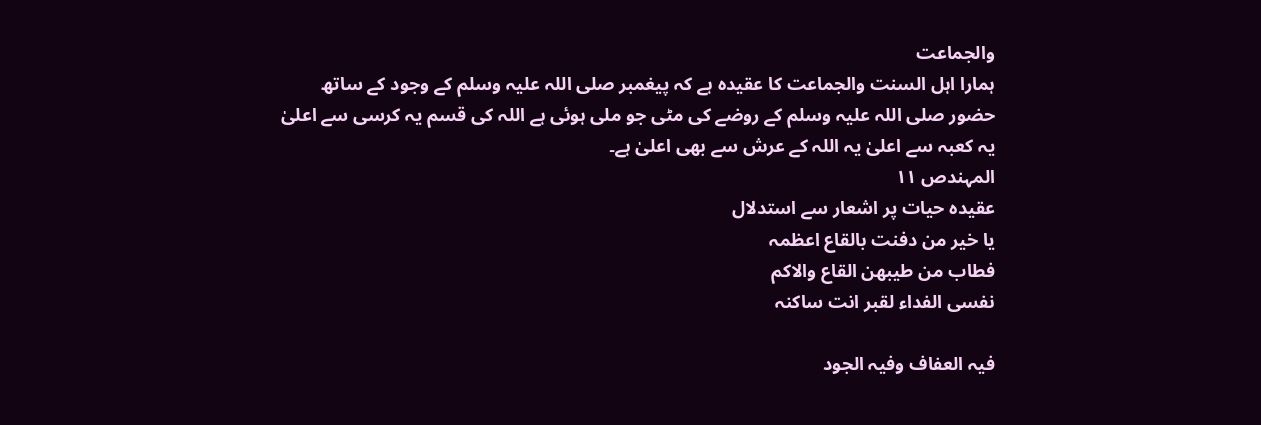والجماعت
ہمارا اہل السنت والجماعت کا عقیدہ ہے کہ پیغمبر صلی اللہ علیہ وسلم کے وجود کے ساتھ حضور صلی اللہ علیہ وسلم کے روضے کی مٹی جو ملی ہوئی ہے اللہ کی قسم یہ کرسی سے اعلیٰ یہ کعبہ سے اعلیٰ یہ اللہ کے عرش سے بھی اعلیٰ ہے۔
المہندص ۱۱
عقیدہ حیات پر اشعار سے استدلال
یا خیر من دفنت بالقاع اعظمہ
فطاب من طیبھن القاع والاکم
نفسی الفداء لقبر انت ساکنہ

فیہ العفاف وفیہ الجود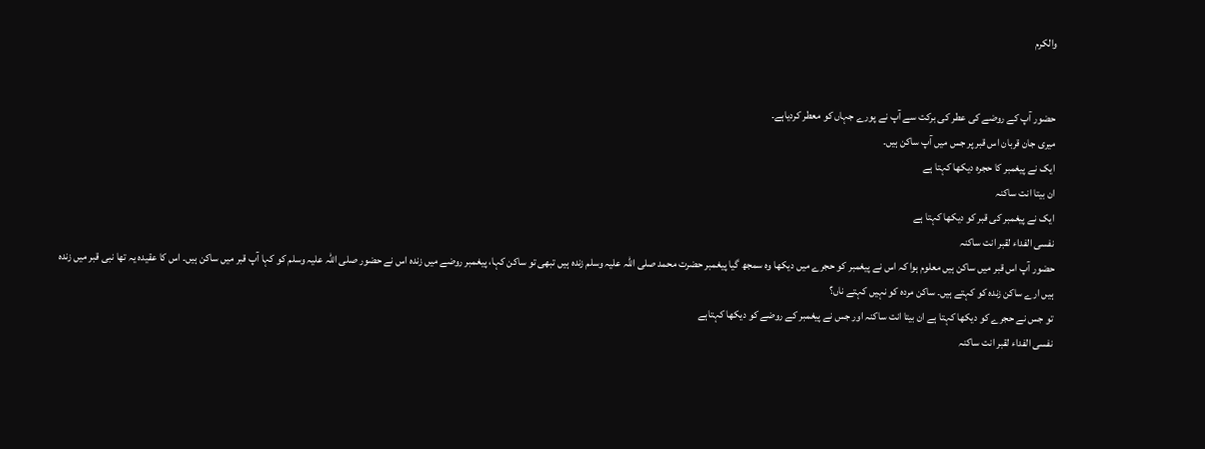والکرم


حضور آپ کے روضے کی عطر کی برکت سے آپ نے پورے جہاں کو معطر کردیاہے۔
میری جان قربان اس قبر پر جس میں آپ ساکن ہیں۔
ایک نے پیغمبر کا حجرہ دیکھا کہتا ہے
ان بیتا انت ساکنہ
ایک نے پیغمبر کی قبر کو دیکھا کہتا ہے
نفسی الفداء لقبر انت ساکنہ
حضور آپ اس قبر میں ساکن ہیں معلوم ہوا کہ اس نے پیغمبر کو حجرے میں دیکھا وہ سمجھ گیا پیغمبر حضرت محمد صلی اللہ علیہ وسلم زندہ ہیں تبھی تو ساکن کہا، پیغمبر روضے میں زندہ اس نے حضور صلی اللہ علیہ وسلم کو کہا آپ قبر میں ساکن ہیں۔ اس کا عقیدہ یہ تھا نبی قبر میں زندہ ہیں ارے ساکن زندہ کو کہتے ہیں۔ ساکن مردہ کو نہیں کہتے ناں؟
تو جس نے حجرے کو دیکھا کہتا ہے ان بیتا انت ساکنہ اور جس نے پیغمبر کے روضے کو دیکھا کہتاہے
نفسی الفداء لقبر انت ساکنہ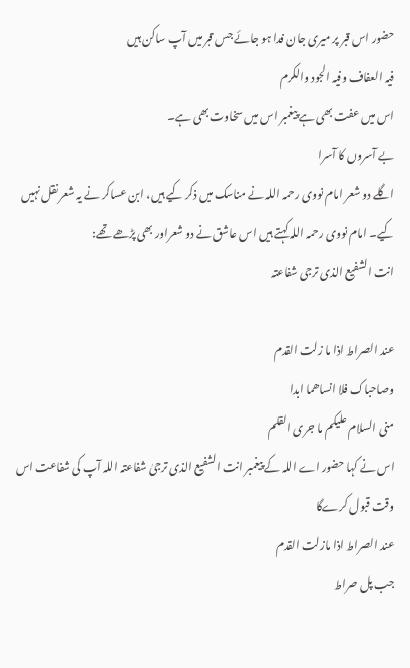حضور اس قبر پر میری جان فدا ہو جائے جس قبر میں آپ ساکن ہیں
فیہ العفاف وفیہ الجود والکرم
اس میں عفت بھی ہے پیغمبر اس میں سخاوت بھی ہے۔
بے آسروں کا آسرا
اگلے دو شعر امام نووی رحمہ اللہ نے مناسک میں ذکر کیے ہیں، ابن عساکر نے یہ شعر نقل نہیں کیے۔ امام نووی رحمہ اللہ کہتے ہیں اس عاشق نے دو شعراور بھی پڑھے تھے:
انت الشفیع الذی ترجی شفاعتہ

عند الصراط اذا ما زلت القدم
وصاحباک فلا انساھما ابدا
منی السلام علیکم ما جری القلم
اس نے کہا حضور اے اللہ کے پیغمبر انت الشفیع الذی ترجیٰ شفاعتہ اللہ آپ کی شفاعت اس وقت قبول کرےگا
عند الصراط اذا مازلت القدم
جب پل صراط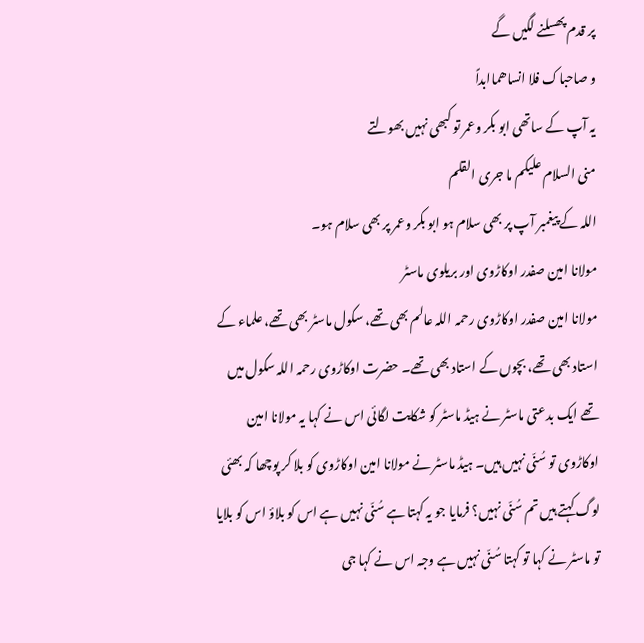پر قدم پھسلنے لگیں گے
و صاحباک فلا انساھماابداً
یہ آپ کے ساتھی ابو بکر وعمر تو کبھی نہیں بھولتے
منی السلام علیکم ما جری القلم
اللہ کے پیغمبر آپ پر بھی سلام ہو ابو بکر وعمر پر بھی سلام ہو۔
مولانا امین صفدر اوکاڑوی اور بریلوی ماسٹر
مولانا امین صفدر اوکاڑوی رحمہ اللہ عالم بھی تھے، سکول ماسٹر بھی تھے، علماء کے استاد بھی تھے، بچوں کے استاد بھی تھے۔ حضرت اوکاڑوی رحمہ اللہ سکول میں تھے ایک بدعتی ماسٹر نے ہیڈ ماسٹر کو شکایت لگائی اس نے کہا یہ مولانا امین اوکاڑوی تو سُنّی نہیں ہیں۔ ہیڈ ماسٹر نے مولانا امین اوکاڑوی کو بلا کر پوچھا کہ بھئی لوگ کہتے ہیں تم سُنّی نہیں؟ فرمایا جو یہ کہتا ہے سُنّی نہیں ہے اس کو بلاؤ اس کو بلایا تو ماسٹر نے کہا تو کہتا سُنّی نہیں ہے وجہ اس نے کہا جی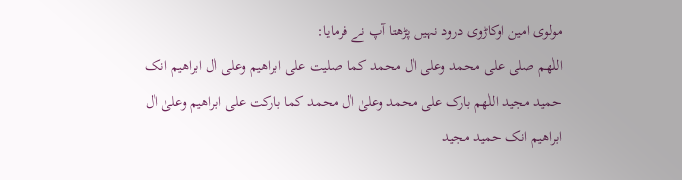مولوی امین اوکاڑوی درود نہیں پڑھتا آپ نے فرمایا:
اللٰھم صلی علی محمد وعلی اٰل محمد کما صلیت علی ابراھیم وعلی اٰل ابراھیم انک حمید مجید اللٰھم بارک علی محمد وعلیٰ اٰل محمد کما بارکت علی ابراھیم وعلیٰ اٰل ابراھیم انک حمید مجید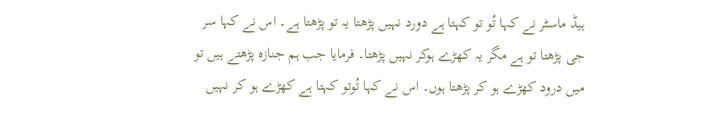ہیڈ ماسٹر نے کہا تُو تو کہتا ہے دورد نہیں پڑھتا یہ تو پڑھتا ہے۔ اس نے کہا سر جی پڑھتا تو ہے مگر یہ کھڑے ہوکر نہیں پڑھتا۔ فرمایا جب ہم جنازہ پڑھتے ہیں تو میں درود کھڑے ہو کر پڑھتا ہوں۔ اس نے کہا تُوتو کہتا ہے کھڑے ہو کر نہیں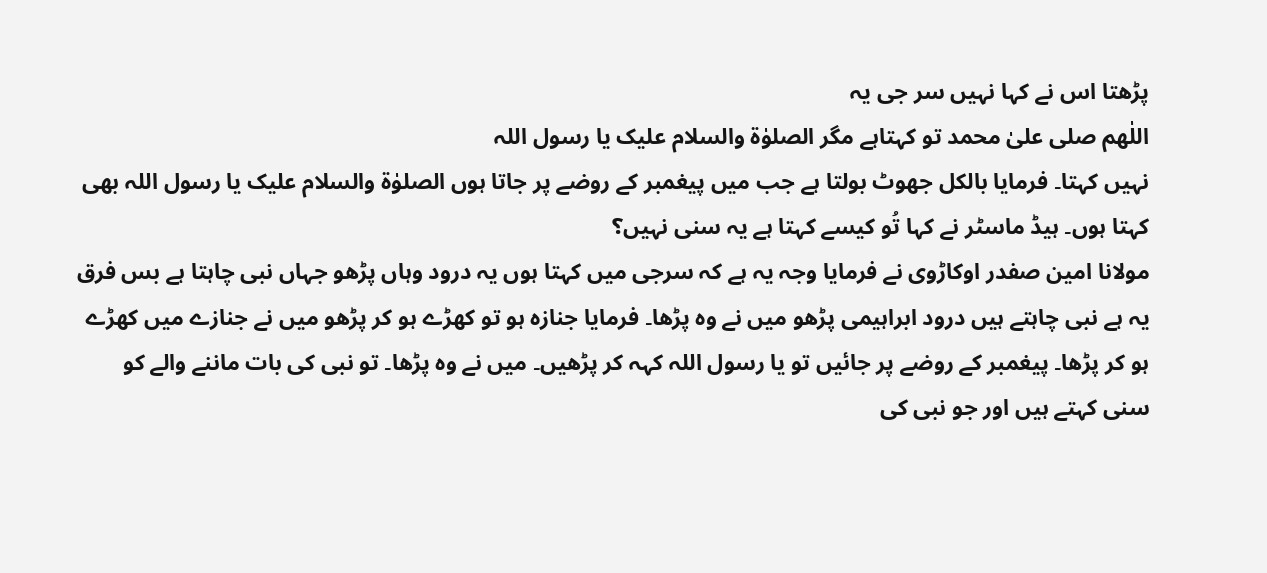پڑھتا اس نے کہا نہیں سر جی یہ
اللٰھم صلی علیٰ محمد تو کہتاہے مگر الصلوٰۃ والسلام علیک یا رسول اللہ
نہیں کہتا۔ فرمایا بالکل جھوٹ بولتا ہے جب میں پیغمبر کے روضے پر جاتا ہوں الصلوٰۃ والسلام علیک یا رسول اللہ بھی کہتا ہوں۔ ہیڈ ماسٹر نے کہا تُو کیسے کہتا ہے یہ سنی نہیں؟
مولانا امین صفدر اوکاڑوی نے فرمایا وجہ یہ ہے کہ سرجی میں کہتا ہوں یہ درود وہاں پڑھو جہاں نبی چاہتا ہے بس فرق یہ ہے نبی چاہتے ہیں درود ابراہیمی پڑھو میں نے وہ پڑھا۔ فرمایا جنازہ ہو تو کھڑے ہو کر پڑھو میں نے جنازے میں کھڑے ہو کر پڑھا۔ پیغمبر کے روضے پر جائیں تو یا رسول اللہ کہہ کر پڑھیں۔ میں نے وہ پڑھا۔ تو نبی کی بات ماننے والے کو سنی کہتے ہیں اور جو نبی کی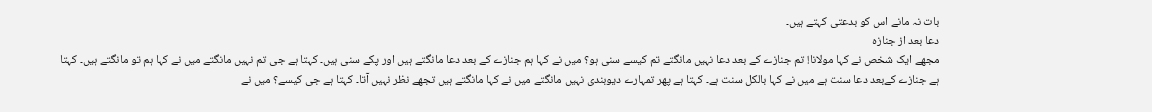بات نہ مانے اس کو بدعتی کہتے ہیں۔
دعا بعد از جنازہ
مجھے ایک شخص نے کہا مولانا! تم جنازے کے بعد دعا نہیں مانگتے تم کیسے سنی ہو؟ میں نے کہا ہم جنازے کے بعد دعا مانگتے ہیں اور پکے سنی ہیں۔ کہتا ہے جی تم نہیں مانگتے میں نے کہا ہم تو مانگتے ہیں۔ کہتا ہے جنازے کےبعد دعا سنت ہے میں نے کہا بالکل سنت ہے۔ کہتا ہے پھر تمہارے دیوبندی نہیں مانگتے میں نے کہا مانگتے ہیں تجھے نظر نہیں آتا۔ کہتا ہے جی کیسے؟ میں نے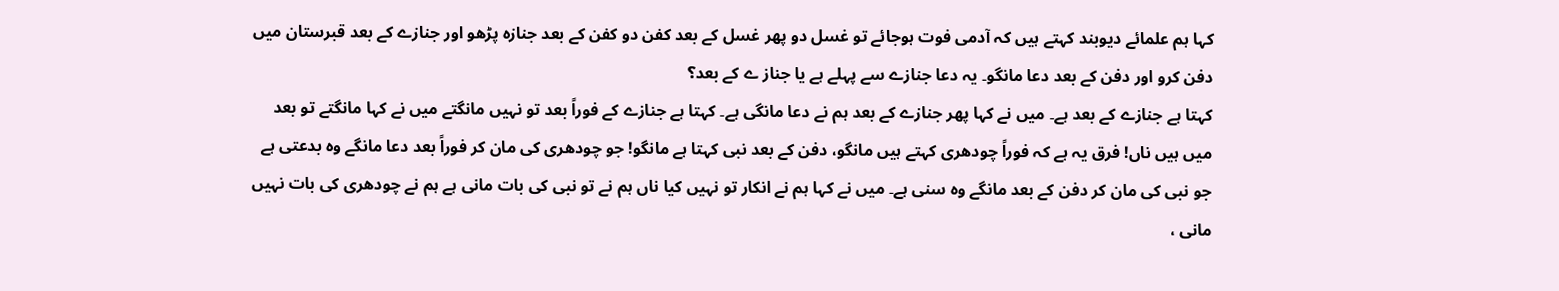کہا ہم علمائے دیوبند کہتے ہیں کہ آدمی فوت ہوجائے تو غسل دو پھر غسل کے بعد کفن دو کفن کے بعد جنازہ پڑھو اور جنازے کے بعد قبرستان میں دفن کرو اور دفن کے بعد دعا مانگو۔ یہ دعا جنازے سے پہلے ہے یا جناز ے کے بعد؟
کہتا ہے جنازے کے بعد ہے۔ میں نے کہا پھر جنازے کے بعد ہم نے دعا مانگی ہے۔ کہتا ہے جنازے کے فوراً بعد تو نہیں مانگتے میں نے کہا مانگتے تو بعد میں ہیں ناں! فرق یہ ہے کہ فوراً چودھری کہتے ہیں مانگو، دفن کے بعد نبی کہتا ہے مانگو! جو چودھری کی مان کر فوراً بعد دعا مانگے وہ بدعتی ہے جو نبی کی مان کر دفن کے بعد مانگے وہ سنی ہے۔ میں نے کہا ہم نے انکار تو نہیں کیا ناں ہم نے تو نبی کی بات مانی ہے ہم نے چودھری کی بات نہیں مانی ،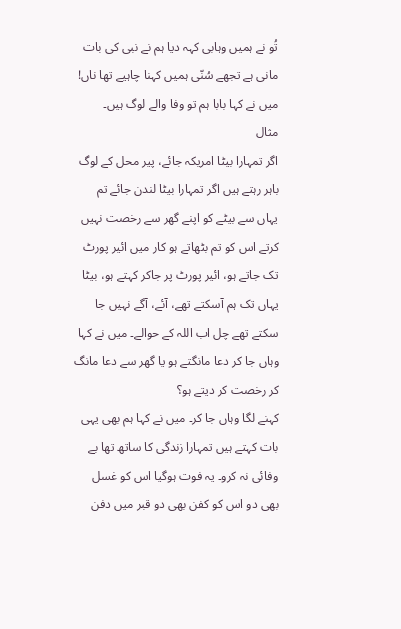تُو نے ہمیں وہابی کہہ دیا ہم نے نبی کی بات مانی ہے تجھے سُنّی ہمیں کہنا چاہیے تھا ناں! میں نے کہا بابا ہم تو وفا والے لوگ ہیں۔
مثال
اگر تمہارا بیٹا امریکہ جائے، پیر محل کے لوگ باہر رہتے ہیں اگر تمہارا بیٹا لندن جائے تم یہاں سے بیٹے کو اپنے گھر سے رخصت نہیں کرتے اس کو تم بٹھاتے ہو کار میں ائیر پورٹ تک جاتے ہو، ائیر پورٹ پر جاکر کہتے ہو، بیٹا یہاں تک ہم آسکتے تھے، آئے، آگے نہیں جا سکتے تھے چل اب اللہ کے حوالے۔ میں نے کہا وہاں جا کر دعا مانگتے ہو یا گھر سے دعا مانگ کر رخصت کر دیتے ہو؟
کہنے لگا وہاں جا کر۔ میں نے کہا ہم بھی یہی بات کہتے ہیں تمہارا زندگی کا ساتھ تھا بے وفائی نہ کرو۔ یہ فوت ہوگیا اس کو غسل بھی دو اس کو کفن بھی دو قبر میں دفن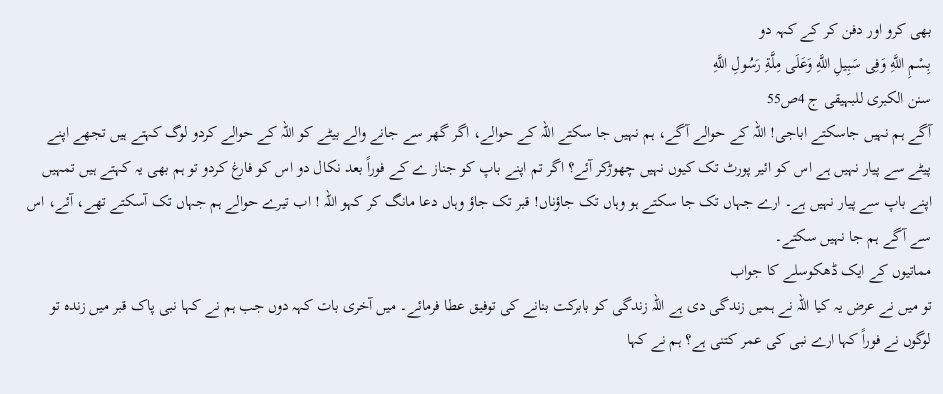بھی کرو اور دفن کر کے کہہ دو
بِسْمِ اللَّهِ وَفِى سَبِيلِ اللَّهِ وَعَلَى مِلَّةِ رَسُولِ اللَّهِ
سنن الکبری للبہیقی ج 4ص55
آگے ہم نہیں جاسکتے اباجی! اللہ کے حوالے آگے، ہم نہیں جا سکتے اللہ کے حوالے، اگر گھر سے جانے والے بیٹے کو اللہ کے حوالے کردو لوگ کہتے ہیں تجھے اپنے پیٹے سے پیار نہیں ہے اس کو ائیر پورٹ تک کیوں نہیں چھوڑکر آئے؟ اگر تم اپنے باپ کو جناز ے کے فوراً بعد نکال دو اس کو فارغ کردو تو ہم بھی یہ کہتے ہیں تمہیں اپنے باپ سے پیار نہیں ہے۔ ارے جہاں تک جا سکتے ہو وہاں تک جاؤناں! قبر تک جاؤ وہاں دعا مانگ کر کہو اللہ ! اب تیرے حوالے ہم جہاں تک آسکتے تھے، آئے، اس سے آگے ہم جا نہیں سکتے۔
مماتیوں کے ایک ڈھکوسلے کا جواب
تو میں نے عرض یہ کیا اللہ نے ہمیں زندگی دی ہے اللہ زندگی کو بابرکت بنانے کی توفیق عطا فرمائے۔ میں آخری بات کہہ دوں جب ہم نے کہا نبی پاک قبر میں زندہ تو لوگوں نے فوراً کہا ارے نبی کی عمر کتنی ہے؟ ہم نے کہا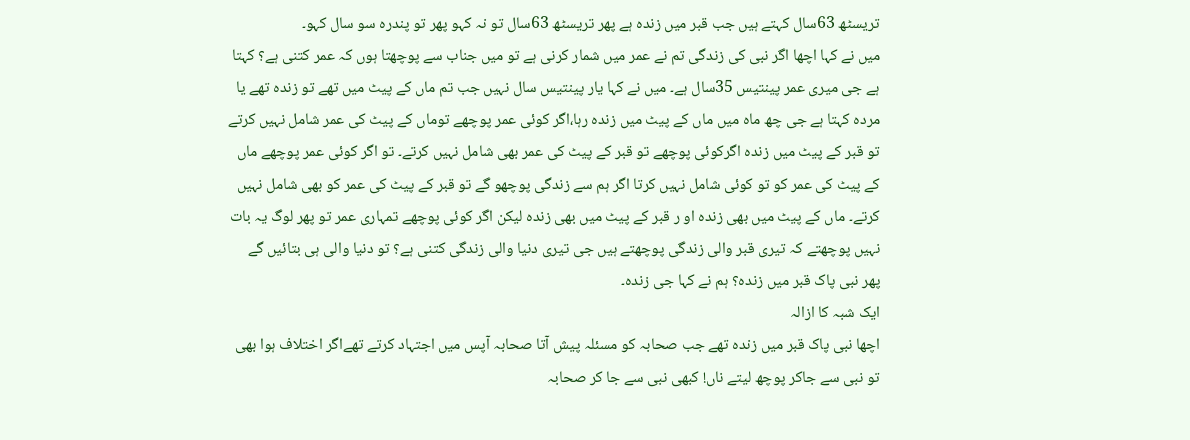تریسٹھ 63سال کہتے ہیں جب قبر میں زندہ ہے پھر تریسٹھ 63سال تو نہ کہو پھر تو پندرہ سو سال کہو۔
میں نے کہا اچھا اگر نبی کی زندگی تم نے عمر میں شمار کرنی ہے تو میں جناب سے پوچھتا ہوں کہ عمر کتنی ہے؟ کہتا ہے جی میری عمر پینتیس 35سال ہے۔ میں نے کہا یار پینتیس سال نہیں جب تم ماں کے پیٹ میں تھے تو زندہ تھے یا مردہ کہتا ہے جی چھ ماہ میں ماں کے پیٹ میں زندہ رہا،اگر کوئی عمر پوچھے توماں کے پیٹ کی عمر شامل نہیں کرتے تو قبر کے پیٹ میں زندہ اگرکوئی پوچھے تو قبر کے پیٹ کی عمر بھی شامل نہیں کرتے۔ تو اگر کوئی عمر پوچھے ماں کے پیٹ کی عمر کو تو کوئی شامل نہیں کرتا اگر ہم سے زندگی پوچھو گے تو قبر کے پیٹ کی عمر کو بھی شامل نہیں کرتے۔ ماں کے پیٹ میں بھی زندہ او ر قبر کے پیٹ میں بھی زندہ لیکن اگر کوئی پوچھے تمہاری عمر تو پھر لوگ یہ بات نہیں پوچھتے کہ تیری قبر والی زندگی پوچھتے ہیں جی تیری دنیا والی زندگی کتنی ہے؟ تو دنیا والی ہی بتائیں گے پھر نبی پاک قبر میں زندہ؟ ہم نے کہا جی زندہ۔
ایک شبہ کا ازالہ
اچھا نبی پاک قبر میں زندہ تھے جب صحابہ کو مسئلہ پیش آتا صحابہ آپس میں اجتہاد کرتے تھےاگر اختلاف ہوا بھی تو نبی سے جاکر پوچھ لیتے ناں! کبھی نبی سے جا کر صحابہ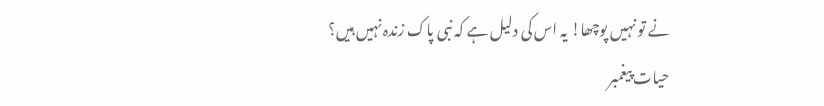نے تو نہیں پوچھا! یہ اس کی دلیل ہے کہ نبی پاک زندہ نہیں ہیں؟
حیات پیغمبر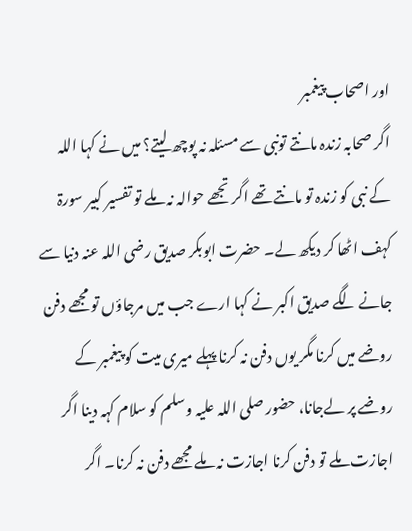اور اصحاب پیغمبر
اگر صحابہ زندہ مانتے تونبی سے مسئلہ نہ پوچھ لیتے؟ میں نے کہا اللہ کے نبی کو زندہ تو مانتے تھے اگر تجھے حوالہ نہ ملے تو تفسیر کبیر سورۃ کہف اٹھا کر دیکھ لے۔ حضرت ابوبکر صدیق رضی اللہ عنہ دنیا سے جانے لگے صدیق اکبر نے کہا ارے جب میں مرجاؤں تو مجھے دفن روضے میں کرنا مگر یوں دفن نہ کرنا پہلے میری میت کو پیغمبر کے روضے پر لےجانا، حضور صلی اللہ علیہ وسلم کو سلام کہہ دینا اگر اجازت ملے تو دفن کرنا اجازت نہ ملے مجھے دفن نہ کرنا۔ اگر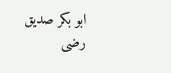ابو بکر صدیق رضی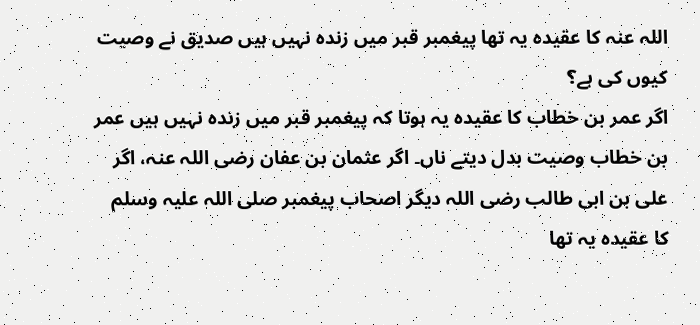اللہ عنہ کا عقیدہ یہ تھا پیغمبر قبر میں زندہ نہیں ہیں صدیق نے وصیت کیوں کی ہے؟
اگر عمر بن خطاب کا عقیدہ یہ ہوتا کہ پیغمبر قبر میں زندہ نہیں ہیں عمر بن خطاب وصیت بدل دیتے ناں۔ اگر عثمان بن عفان رضی اللہ عنہ، اگر علی بن ابی طالب رضی اللہ دیگر اصحاب پیغمبر صلی اللہ علیہ وسلم کا عقیدہ یہ تھا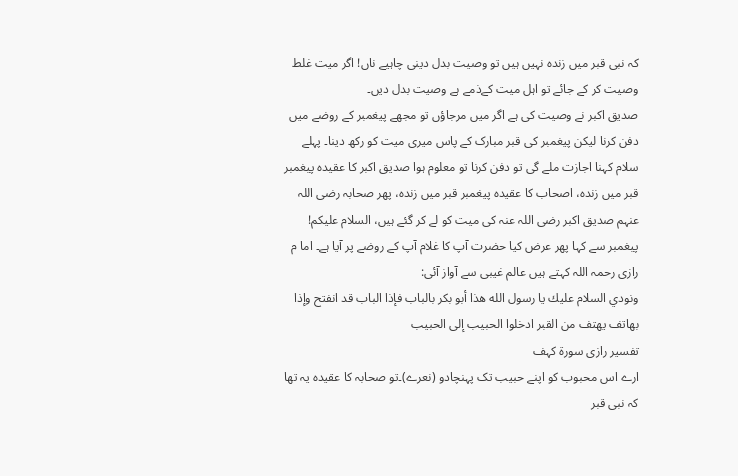کہ نبی قبر میں زندہ نہیں ہیں تو وصیت بدل دینی چاہیے ناں! اگر میت غلط وصیت کر کے جائے تو اہل میت کےذمے ہے وصیت بدل دیں۔
صدیق اکبر نے وصیت کی ہے اگر میں مرجاؤں تو مجھے پیغمبر کے روضے میں دفن کرنا لیکن پیغمبر کی قبر مبارک کے پاس میری میت کو رکھ دینا۔ پہلے سلام کہنا اجازت ملے گی تو دفن کرنا تو معلوم ہوا صدیق اکبر کا عقیدہ پیغمبر قبر میں زندہ، اصحاب کا عقیدہ پیغمبر قبر میں زندہ، پھر صحابہ رضی اللہ عنہم صدیق اکبر رضی اللہ عنہ کی میت کو لے کر گئے ہیں، السلام علیکم! پیغمبر سے کہا پھر عرض کیا حضرت آپ کا غلام آپ کے روضے پر آیا ہے۔ اما م رازی رحمہ اللہ کہتے ہیں عالم غیبی سے آواز آئی:
ونودي السلام عليك يا رسول الله هذا أبو بكر بالباب فإذا الباب قد انفتح وإذا بهاتف يهتف من القبر ادخلوا الحبيب إلى الحبيب
تفسیر رازی سورۃ کہف
ارے اس محبوب کو اپنے حبیب تک پہنچادو (نعرے)۔تو صحابہ کا عقیدہ یہ تھا کہ نبی قبر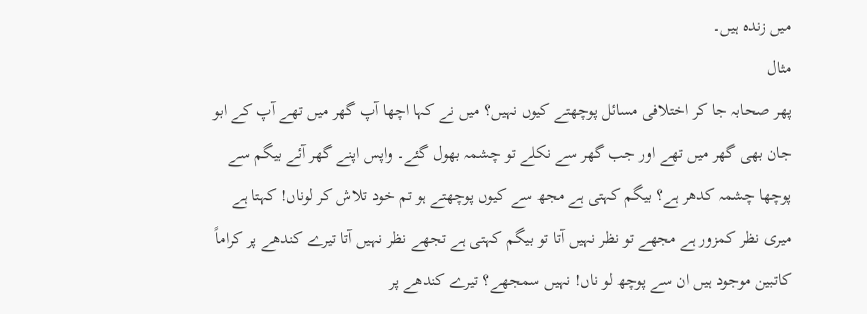میں زندہ ہیں۔
مثال
پھر صحابہ جا کر اختلافی مسائل پوچھتے کیوں نہیں؟ میں نے کہا اچھا آپ گھر میں تھے آپ کے ابو جان بھی گھر میں تھے اور جب گھر سے نکلے تو چشمہ بھول گئے۔ واپس اپنے گھر آئے بیگم سے پوچھا چشمہ کدھر ہے؟ بیگم کہتی ہے مجھ سے کیوں پوچھتے ہو تم خود تلاش کر لوناں! کہتا ہے میری نظر کمزور ہے مجھے تو نظر نہیں آتا تو بیگم کہتی ہے تجھے نظر نہیں آتا تیرے کندھے پر کراماً کاتبین موجود ہیں ان سے پوچھ لو ناں! نہیں سمجھے؟ تیرے کندھے پر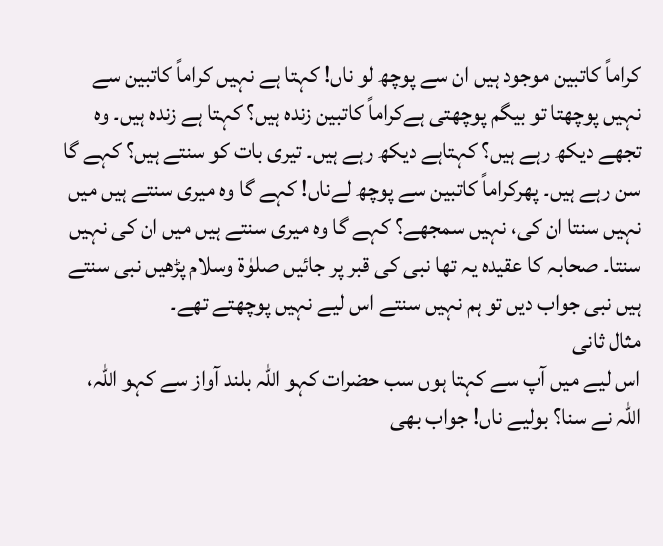کراماً کاتبین موجود ہیں ان سے پوچھ لو ناں! کہتا ہے نہیں کراماً کاتبین سے نہیں پوچھتا تو بیگم پوچھتی ہےکراماً کاتبین زندہ ہیں؟ کہتا ہے زندہ ہیں۔ وہ تجھے دیکھ رہے ہیں؟ کہتاہے دیکھ رہے ہیں۔ تیری بات کو سنتے ہیں؟ کہے گا سن رہے ہیں۔ پھرکراماً کاتبین سے پوچھ لےناں! کہے گا وہ میری سنتے ہیں میں نہیں سنتا ان کی، نہیں سمجھے؟ کہے گا وہ میری سنتے ہیں میں ان کی نہیں سنتا۔ صحابہ کا عقیدہ یہ تھا نبی کی قبر پر جائیں صلوٰۃ وسلام پڑھیں نبی سنتے ہیں نبی جواب دیں تو ہم نہیں سنتے اس لیے نہیں پوچھتے تھے۔
مثال ثانی
اس لیے میں آپ سے کہتا ہوں سب حضرات کہو اللہ بلند آواز سے کہو اللہ، اللہ نے سنا؟ بولیے ناں! جواب بھی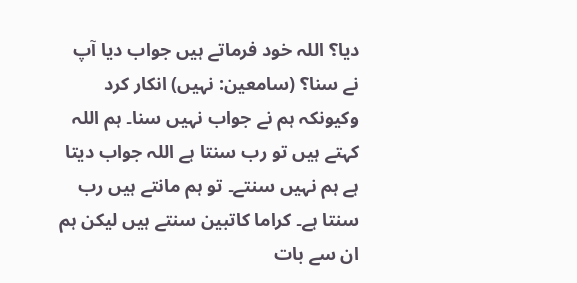دیا؟ اللہ خود فرماتے ہیں جواب دیا آپ نے سنا؟ (سامعین: نہیں) انکار کرد وکیونکہ ہم نے جواب نہیں سنا۔ ہم اللہ کہتے ہیں تو رب سنتا ہے اللہ جواب دیتا ہے ہم نہیں سنتے۔ تو ہم مانتے ہیں رب سنتا ہے۔ کراما کاتبین سنتے ہیں لیکن ہم ان سے بات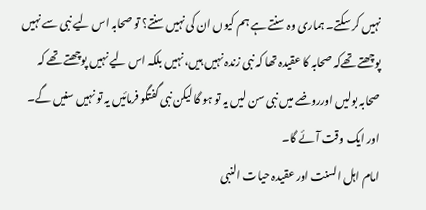نہیں کر سکتے۔ ہماری وہ سنتے ہے ہم کیوں ان کی نہیں سنتے؟ تو صحابہ اس لیے نبی سے نہیں پوچھتے تھےکہ صحابہ کا عقیدہ تھا کہ نبی زندہ نہیں ہیں، نہیں بلکہ اس لیے نہیں پوچھتے تھے کہ صحابہ بولیں اورروضے میں نبی سن لیں یہ تو ہو گا لیکن نبی گفتگو فرمائیں یہ تو نہیں سنیں گے۔ اور ایک وقت آئے گا۔
امام اہل السنت اور عقیدہ حیات النبی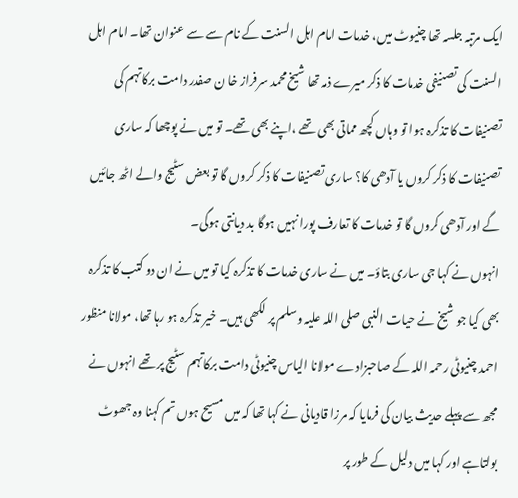ایک مرتبہ جلسہ تھا چنیوٹ میں، خدمات امام اہل السنت کے نام سے سے عنوان تھا۔ امام اہل السنت کی تصنیفی خدمات کا ذکر میرے ذمہ تھا شیخ محمد سرفراز خا ن صفدر دامت برکاتہم کی تصنیفات کا تذکرہ ہوا تو وہاں کچھ مماتی بھی تھے ،اپنے بھی تھے۔ تو میں نے پوچھا کہ ساری تصنیفات کا ذکر کروں یا آدھی کا؟ ساری تصنیفات کا ذکر کروں گا تو بعض سٹیج والے اٹھ جائیں گے اور آدھی کروں گا تو خدمات کا تعارف پورا نہیں ہوگا بد دیانتی ہوگی۔
انہوں نے کہا جی ساری بتاؤ۔ میں نے ساری خدمات کا تذکرہ کیا تو میں نے ان دو کتب کا تذکرہ بھی کیا جو شیخ نے حیات النبی صلی اللہ علیہ وسلم پر لکھی ہیں۔ خیر تذکرہ ہو رہا تھا، مولانا منظور احمد چنیوٹی رحمہ اللہ کے صاحبزادے مولانا الیاس چنیوٹی دامت برکاتہم سٹیج پر تھے انہوں نے مجھ سے پہلے حدیث بیان کی فرمایا کہ مرزا قادیانی نے کہا تھا کہ میں مسیح ہوں تم کہنا وہ جھوٹ بولتاہے اور کہا میں دلیل کے طور پر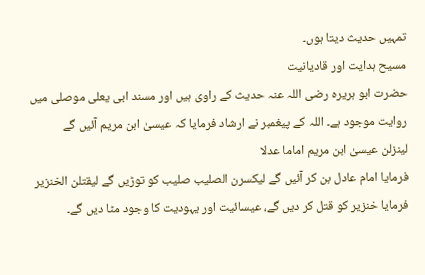تمہیں حدیث دیتا ہوں۔
مسیح ہدایت اور قادیانیت
حضرت ابو ہریرہ رضی اللہ عنہ حدیث کے راوی ہیں اور مسند ابی یعلی موصلی میں روایت موجود ہے۔ اللہ کے پیغمبر نے ارشاد فرمایا کہ عیسیٰ ابن مریم آئیں گے
لینزلن عیسیٰ ابن مریم اماما عدلا
فرمایا امام عادل بن کر آئیں گے لیکسرن الصلیب صلیب کو توڑیں گے لیقتلن الخنزیر فرمایا خنزیر کو قتل کر دیں گے، عیسائیت اور یہودیت کا وجود مٹا دیں گے۔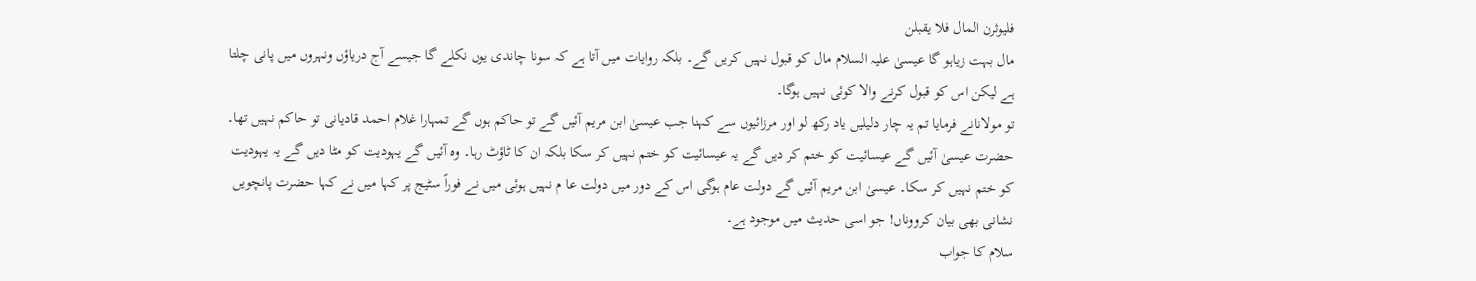فلیوثرن المال فلا یقبلن
مال بہت زیاہو گا عیسیٰ علیہ السلام مال کو قبول نہیں کریں گے۔ بلکہ روایات میں آتا ہے کہ سونا چاندی یوں نکلے گا جیسے آج دریاؤں ونہروں میں پانی چلتا ہے لیکن اس کو قبول کرنے والا کوئی نہیں ہوگا۔
تو مولانانے فرمایا تم یہ چار دلیلیں یاد رکھ لو اور مرزائیوں سے کہنا جب عیسیٰ ابن مریم آئیں گے تو حاکم ہوں گے تمہارا غلام احمد قادیانی تو حاکم نہیں تھا۔ حضرت عیسیٰ آئیں گے عیسائیت کو ختم کر دیں گے یہ عیسائیت کو ختم نہیں کر سکا بلکہ ان کا ٹاؤٹ رہا۔ وہ آئیں گے یہودیت کو مٹا دیں گے یہ یہودیت کو ختم نہیں کر سکا۔ عیسیٰ ابن مریم آئیں گے دولت عام ہوگی اس کے دور میں دولت عا م نہیں ہوئی میں نے فوراً سٹیج پر کہا میں نے کہا حضرت پانچویں نشانی بھی بیان کرووناں! جو اسی حدیث میں موجود ہے۔
سلام کا جواب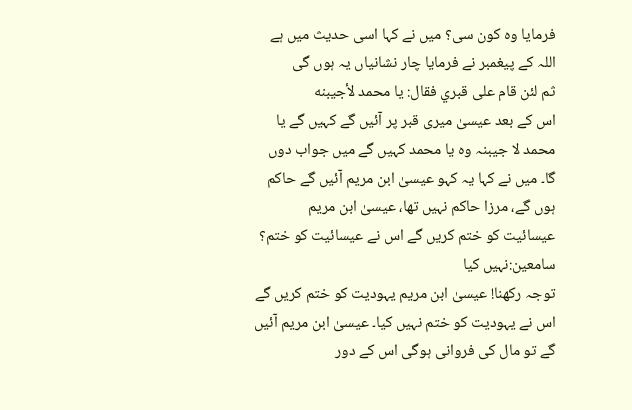فرمایا وہ کون سی؟ میں نے کہا اسی حدیث میں ہے اللہ کے پیغمبر نے فرمایا چار نشانیاں یہ ہوں گی
ثم لئن قام على قبري فقال: يا محمد لأجيبنه
اس کے بعد عیسیٰ میری قبر پر آئیں گے کہیں گے یا محمد لا جیبنہ وہ یا محمد کہیں گے میں جواب دوں گا۔ میں نے کہا یہ کہو عیسیٰ ابن مریم آئیں گے حاکم ہوں گے، مرزا حاکم نہیں تھا، عیسیٰ ابن مریم عیسائیت کو ختم کریں گے اس نے عیسائیت کو ختم؟ سامعین:نہیں کیا
توجہ رکھنا! عیسیٰ ابن مریم یہودیت کو ختم کریں گے اس نے یہودیت کو ختم نہیں کیا۔ عیسیٰ ابن مریم آئیں گے تو مال کی فروانی ہوگی اس کے دور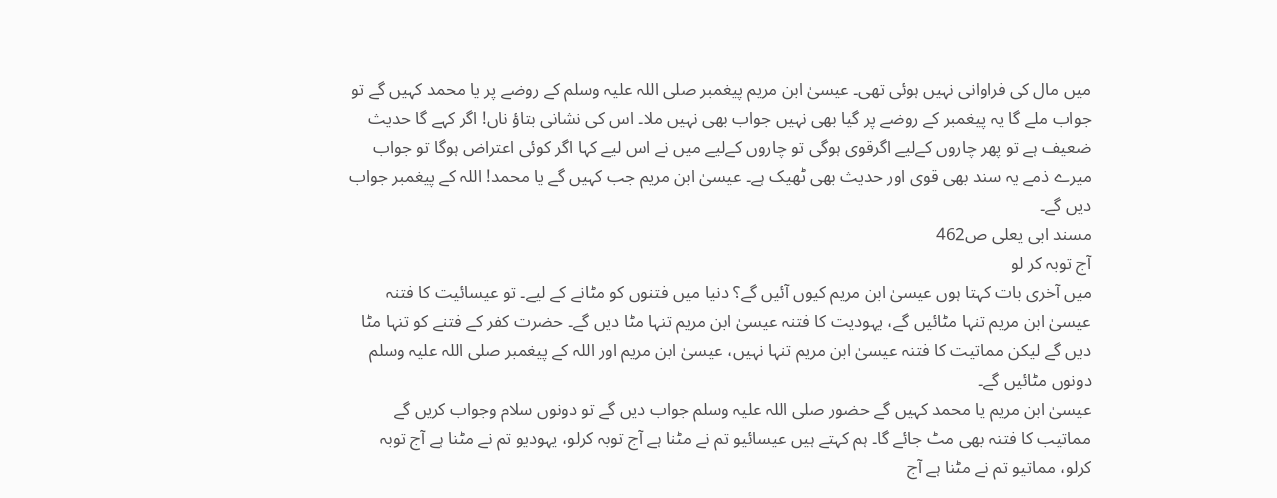میں مال کی فراوانی نہیں ہوئی تھی۔ عیسیٰ ابن مریم پیغمبر صلی اللہ علیہ وسلم کے روضے پر یا محمد کہیں گے تو جواب ملے گا یہ پیغمبر کے روضے پر گیا بھی نہیں جواب بھی نہیں ملا۔ اس کی نشانی بتاؤ ناں! اگر کہے گا حدیث ضعیف ہے تو پھر چاروں کےلیے اگرقوی ہوگی تو چاروں کےلیے میں نے اس لیے کہا اگر کوئی اعتراض ہوگا تو جواب میرے ذمے یہ سند بھی قوی اور حدیث بھی ٹھیک ہے۔ عیسیٰ ابن مریم جب کہیں گے یا محمد! اللہ کے پیغمبر جواب دیں گے۔
مسند ابی یعلی ص462
آج توبہ کر لو
میں آخری بات کہتا ہوں عیسیٰ ابن مریم کیوں آئیں گے؟ دنیا میں فتنوں کو مٹانے کے لیے۔ تو عیسائیت کا فتنہ عیسیٰ ابن مریم تنہا مٹائیں گے، یہودیت کا فتنہ عیسیٰ ابن مریم تنہا مٹا دیں گے۔ حضرت کفر کے فتنے کو تنہا مٹا دیں گے لیکن مماتیت کا فتنہ عیسیٰ ابن مریم تنہا نہیں، عیسیٰ ابن مریم اور اللہ کے پیغمبر صلی اللہ علیہ وسلم دونوں مٹائیں گے۔
عیسیٰ ابن مریم یا محمد کہیں گے حضور صلی اللہ علیہ وسلم جواب دیں گے تو دونوں سلام وجواب کریں گے مماتیب کا فتنہ بھی مٹ جائے گا۔ ہم کہتے ہیں عیسائیو تم نے مٹنا ہے آج توبہ کرلو، یہودیو تم نے مٹنا ہے آج توبہ کرلو، مماتیو تم نے مٹنا ہے آج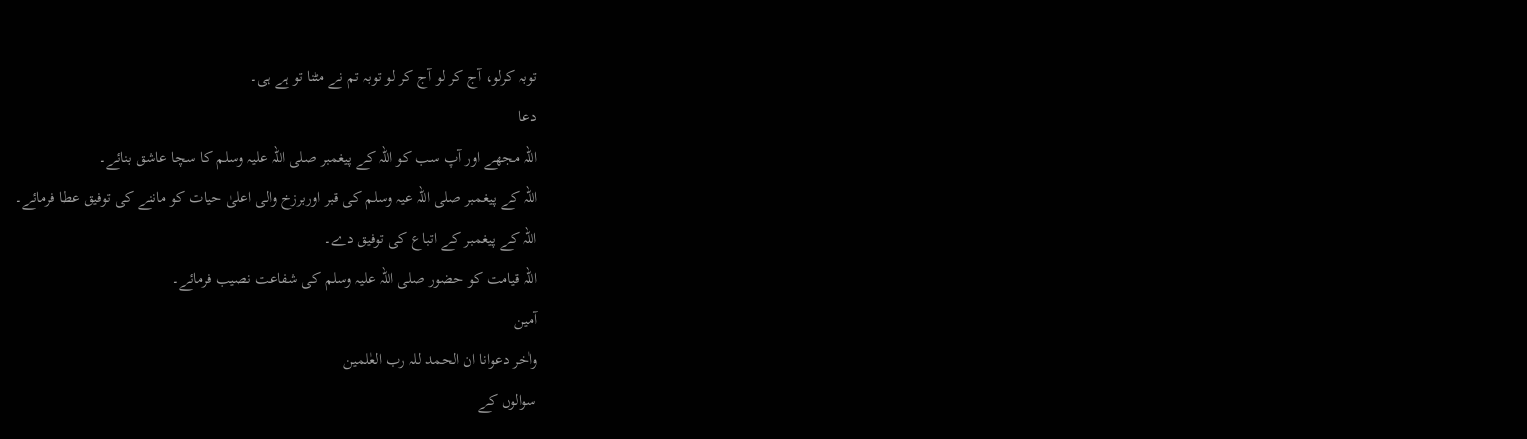توبہ کرلو، آج کر لو آج کر لو توبہ تم نے مٹنا تو ہے ہی۔
دعا
اللہ مجھے اور آپ سب کو اللہ کے پیغمبر صلی اللہ علیہ وسلم کا سچا عاشق بنائے۔
اللہ کے پیغمبر صلی اللہ عیہ وسلم کی قبر اوربرزخ والی اعلیٰ حیات کو ماننے کی توفیق عطا فرمائے۔
اللہ کے پیغمبر کے اتباع کی توفیق دے۔
اللہ قیامت کو حضور صلی اللہ علیہ وسلم کی شفاعت نصیب فرمائے۔
آمین
واٰخر دعوانا ان الحمد للہ رب العٰلمین
سوالوں کے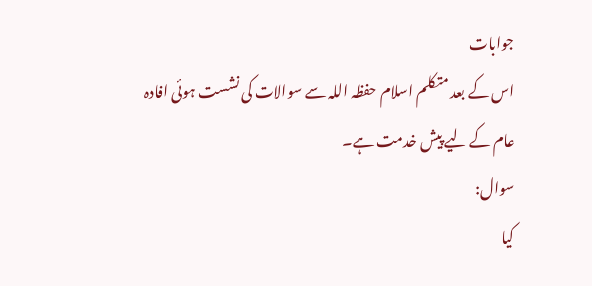جوابات
اس کے بعد متکلم اسلام حفظہ اللہ سے سوالات کی نشست ہوئی افادہ عام کے لیے پیش خدمت ہے۔
سوال:
کیا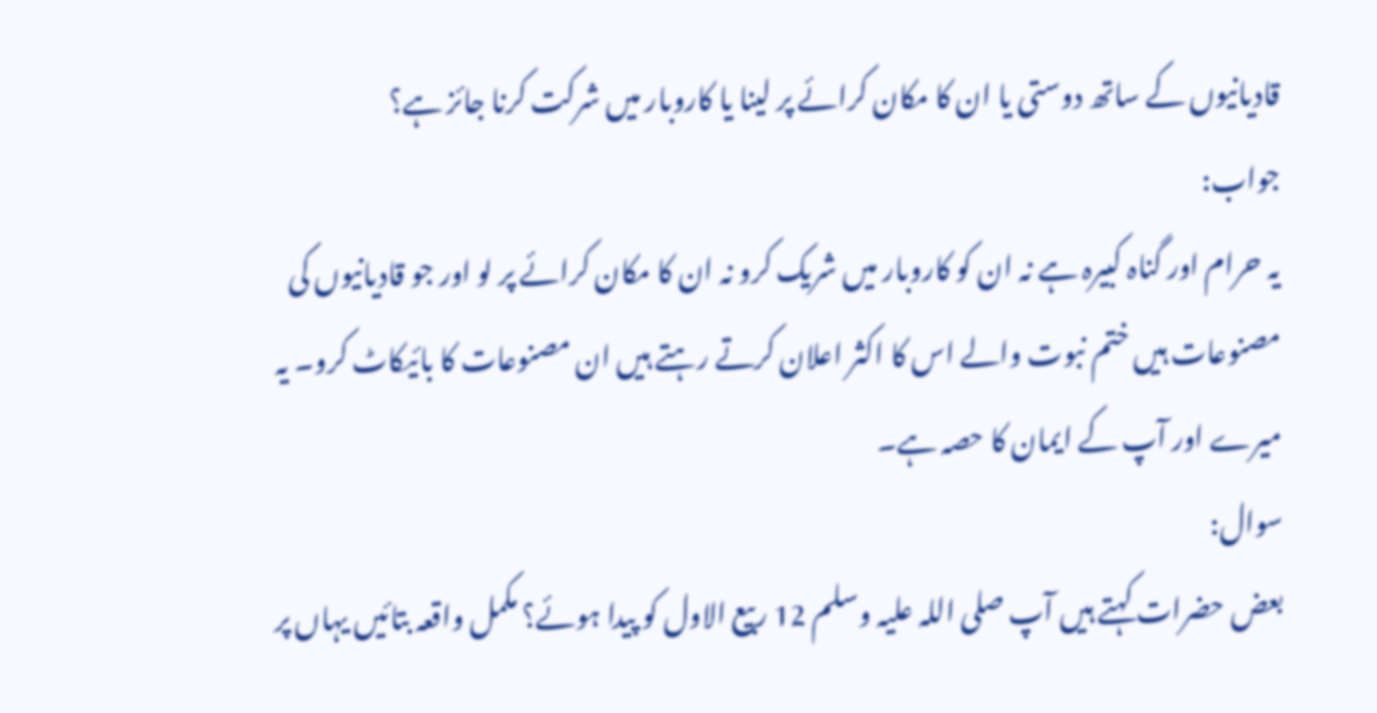قادیانیوں کے ساتھ دوستی یا ان کا مکان کرائے پر لینا یا کاروبار میں شرکت کرنا جائز ہے؟
جواب:
یہ حرام اور گناہ کبیرہ ہے نہ ان کو کاروبار میں شریک کرو نہ ان کا مکان کرائے پر لو اور جو قادیانیوں کی مصنوعات ہیں ختم نبوت والے اس کا اکثر اعلان کرتے رہتے ہیں ان مصنوعات کا بائیکاٹ کرو۔ یہ میرے اور آپ کے ایمان کا حصہ ہے۔
سوال:
بعض حضرات کہتے ہیں آپ صلی اللہ علیہ وسلم 12 ربیع الاول کو پیدا ہوئے؟ مکمل واقعہ بتائیں یہاں پر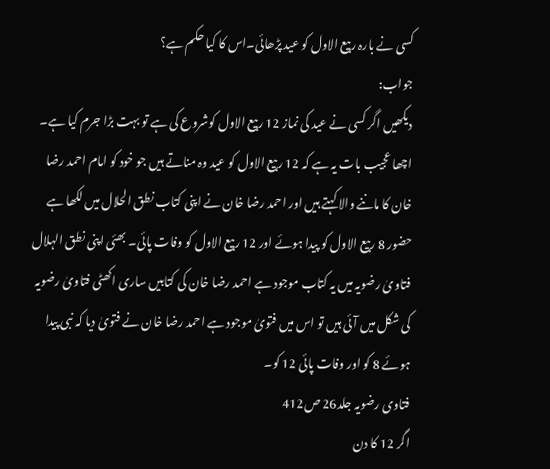کسی نے بارہ ربیع الاول کو عید پڑھائی۔اس کا کیا حکم ہے؟
جواب:
دیکھیں اگر کسی نے عید کی نماز 12 ربیع الاول کوشروع کی ہے تو بہت بڑا جرم کیا ہے۔ اچھا عجیب بات یہ ہے کہ 12 ربیع الاول کو عید وہ مناتے ہیں جو خود کو امام احمد رضا خان کا ماننے والا کہتے ہیں اور احمد رضا خان نے اپنی کتاب نطق الحلال میں لکھا ہے حضور 8 ربیع الاول کو پیدا ہوئے اور 12 ربیع الاول کو وفات پائی۔ بھئی اپنی نطق الہلال فتاویٰ رضویہ میں یہ کتاب موجود ہے احمد رضا خان کی کتابیں ساری اکھٹی فتاویٰ رضویہ کی شکل میں آئی ہیں تو اس میں فتویٰ موجود ہے احمد رضا خان نے فتویٰ دیا کہ نبی پیدا ہوئے 8 کو اور وفات پائی 12 کو۔
فتاوی رضویہ جلد26 ص412
اگر 12 کا دن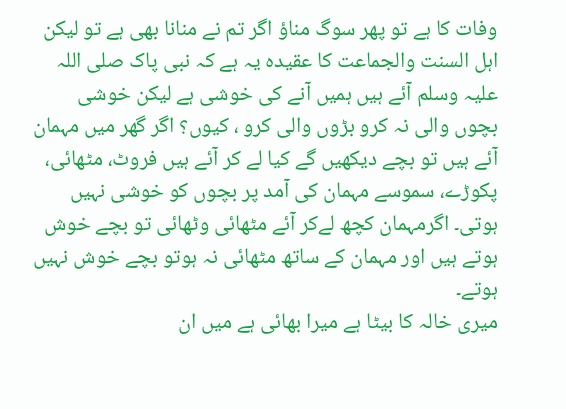وفات کا ہے تو پھر سوگ مناؤ اگر تم نے منانا بھی ہے تو لیکن اہل السنت والجماعت کا عقیدہ یہ ہے کہ نبی پاک صلی اللہ علیہ وسلم آئے ہیں ہمیں آنے کی خوشی ہے لیکن خوشی بچوں والی نہ کرو بڑوں والی کرو ، کیوں؟ اگر گھر میں مہمان آئے ہیں تو بچے دیکھیں گے کیا لے کر آئے ہیں فروٹ، مٹھائی، پکوڑے، سموسے مہمان کی آمد پر بچوں کو خوشی نہیں ہوتی۔ اگرمہمان کچھ لےکر آئے مٹھائی وٹھائی تو بچے خوش ہوتے ہیں اور مہمان کے ساتھ مٹھائی نہ ہوتو بچے خوش نہیں ہوتے۔
میری خالہ کا بیٹا ہے میرا بھائی ہے میں ان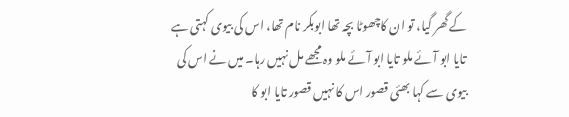کے گھر گیا، تو ان کاچھوٹا بچہ تھا ابوبکر نام تھا، اس کی بیوی کہتی ہے تایا ابو آئے ملو تایا ابو آئے ملو وہ مجھے مل نہیں رہا۔ میں نے اس کی بیوی سے کہا بھئی قصور اس کا نہیں قصور تایا ابو کا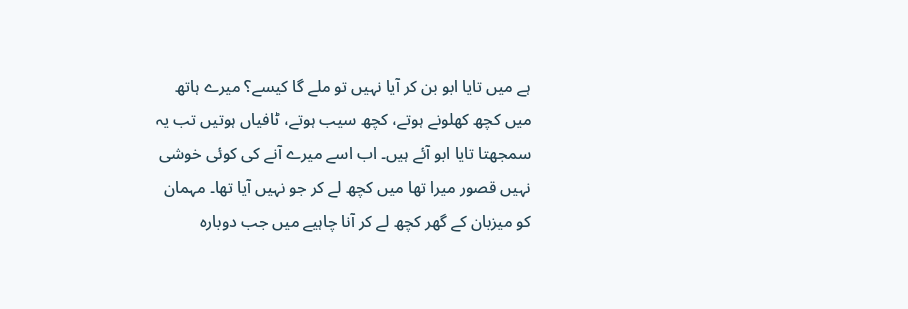ہے میں تایا ابو بن کر آیا نہیں تو ملے گا کیسے؟ میرے ہاتھ میں کچھ کھلونے ہوتے، کچھ سیب ہوتے، ٹافیاں ہوتیں تب یہ سمجھتا تایا ابو آئے ہیں۔ اب اسے میرے آنے کی کوئی خوشی نہیں قصور میرا تھا میں کچھ لے کر جو نہیں آیا تھا۔ مہمان کو میزبان کے گھر کچھ لے کر آنا چاہیے میں جب دوبارہ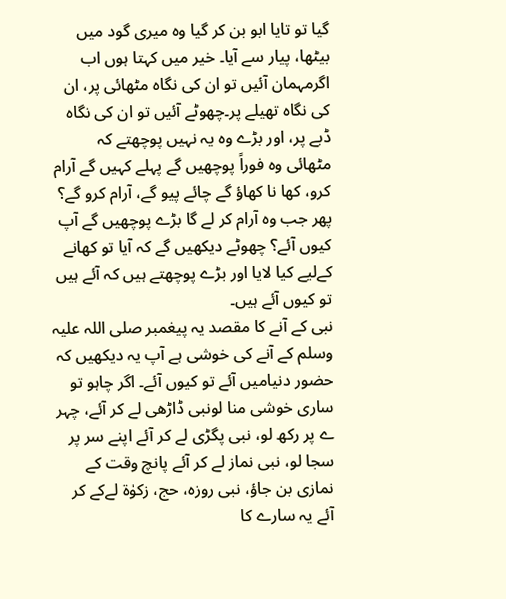گیا تو تایا ابو بن کر گیا وہ میری گود میں بیٹھا، پیار سے آیا۔ خیر میں کہتا ہوں اب اگرمہمان آئیں تو ان کی نگاہ مٹھائی پر، ان کی نگاہ تھیلے پر۔چھوٹے آئیں تو ان کی نگاہ ڈبے پر، اور بڑے وہ یہ نہیں پوچھتے کہ مٹھائی وہ فوراً پوچھیں گے پہلے کہیں گے آرام کرو، کھا نا کھاؤ گے چائے پیو گے، آرام کرو گے؟ پھر جب وہ آرام کر لے گا بڑے پوچھیں گے آپ کیوں آئے؟ چھوٹے دیکھیں گے کہ آیا تو کھانے کےلیے کیا لایا اور بڑے پوچھتے ہیں کہ آئے ہیں تو کیوں آئے ہیں۔
نبی کے آنے کا مقصد یہ پیغمبر صلی اللہ علیہ وسلم کے آنے کی خوشی ہے آپ یہ دیکھیں کہ حضور دنیامیں آئے تو کیوں آئے۔ اگر چاہو تو ساری خوشی منا لونبی ڈاڑھی لے کر آئے، چہر ے پر رکھ لو، نبی پگڑی لے کر آئے اپنے سر پر سجا لو، نبی نماز لے کر آئے پانچ وقت کے نمازی بن جاؤ، نبی روزہ، حج، زکوٰۃ لےکے کر آئے یہ سارے کا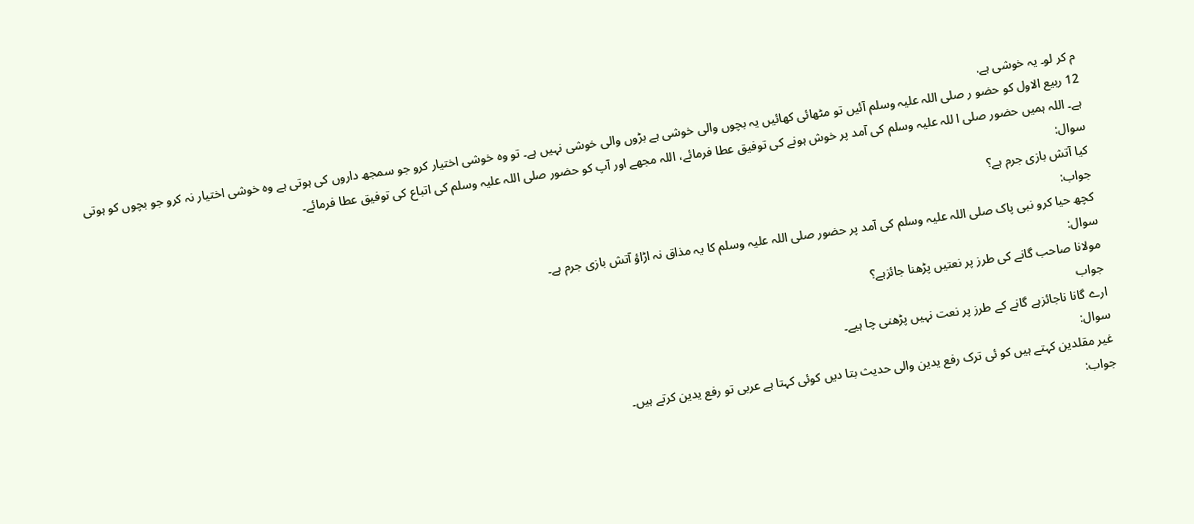م کر لو۔ یہ خوشی ہے.
12 ربیع الاول کو حضو ر صلی اللہ علیہ وسلم آئیں تو مٹھائی کھائیں یہ بچوں والی خوشی ہے بڑوں والی خوشی نہیں ہے۔ تو وہ خوشی اختیار کرو جو سمجھ داروں کی ہوتی ہے وہ خوشی اختیار نہ کرو جو بچوں کو ہوتی ہے۔ اللہ ہمیں حضور صلی ا للہ علیہ وسلم کی آمد پر خوش ہونے کی توفیق عطا فرمائے، اللہ مجھے اور آپ کو حضور صلی اللہ علیہ وسلم کی اتباع کی توفیق عطا فرمائے۔
سوال:
کیا آتش بازی جرم ہے؟
جواب:
کچھ حیا کرو نبی پاک صلی اللہ علیہ وسلم کی آمد پر حضور صلی اللہ علیہ وسلم کا یہ مذاق نہ اڑاؤ آتش بازی جرم ہے۔
سوال:
مولانا صاحب گانے کی طرز پر نعتیں پڑھنا جائزہے؟
جواب
ارے گانا ناجائزہے گانے کے طرز پر نعت نہیں پڑھنی چا ہیے۔
سوال:
غیر مقلدین کہتے ہیں کو ئی ترک رفع یدین والی حدیث بتا دیں کوئی کہتا ہے عربی تو رفع یدین کرتے ہیں۔
جواب: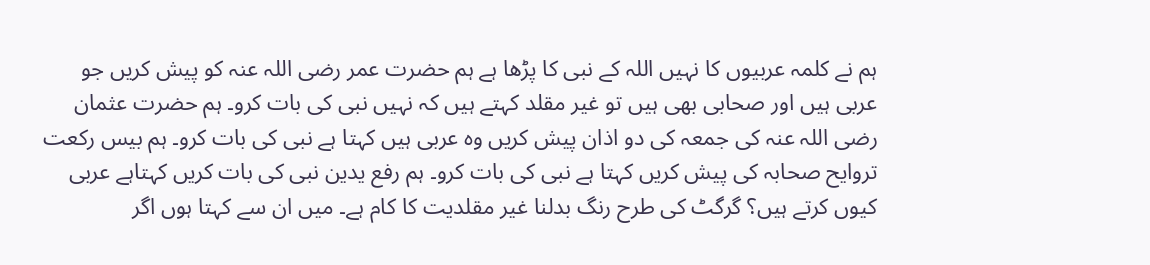ہم نے کلمہ عربیوں کا نہیں اللہ کے نبی کا پڑھا ہے ہم حضرت عمر رضی اللہ عنہ کو پیش کریں جو عربی ہیں اور صحابی بھی ہیں تو غیر مقلد کہتے ہیں کہ نہیں نبی کی بات کرو۔ ہم حضرت عثمان رضی اللہ عنہ کی جمعہ کی دو اذان پیش کریں وہ عربی ہیں کہتا ہے نبی کی بات کرو۔ ہم بیس رکعت تروایح صحابہ کی پیش کریں کہتا ہے نبی کی بات کرو۔ ہم رفع یدین نبی کی بات کریں کہتاہے عربی کیوں کرتے ہیں؟ گرگٹ کی طرح رنگ بدلنا غیر مقلدیت کا کام ہے۔ میں ان سے کہتا ہوں اگر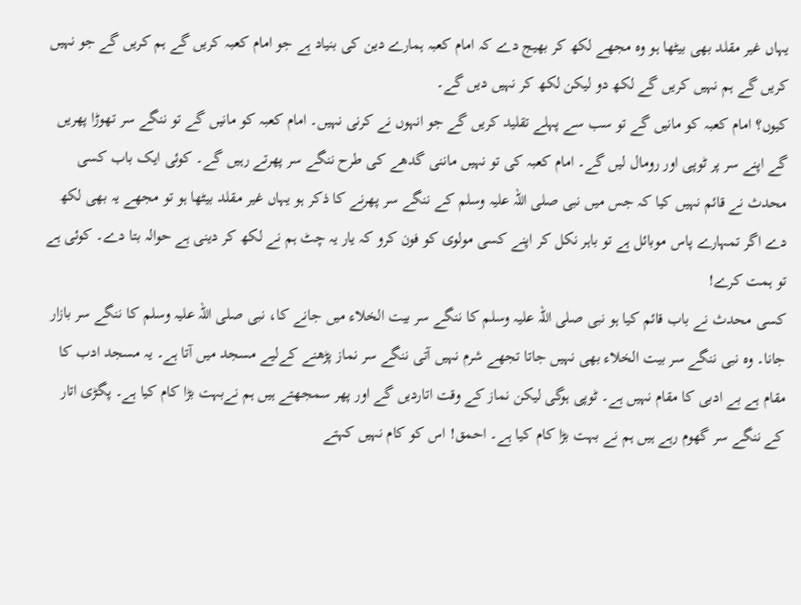یہاں غیر مقلد بھی بیٹھا ہو وہ مجھے لکھ کر بھیج دے کہ امام کعبہ ہمارے دین کی بنیاد ہے جو امام کعبہ کریں گے ہم کریں گے جو نہیں کریں گے ہم نہیں کریں گے لکھ دو لیکن لکھ کر نہیں دیں گے۔
کیوں؟ امام کعبہ کو مانیں گے تو سب سے پہلے تقلید کریں گے جو انہوں نے کرنی نہیں۔ امام کعبہ کو مانیں گے تو ننگے سر تھوڑا پھریں گے اپنے سر پر ٹوپی اور رومال لیں گے۔ امام کعبہ کی تو نہیں ماننی گدھے کی طرح ننگے سر پھرتے رہیں گے۔ کوئی ایک باب کسی محدث نے قائم نہیں کیا کہ جس میں نبی صلی اللہ علیہ وسلم کے ننگے سر پھرنے کا ذکر ہو یہاں غیر مقلد بیٹھا ہو تو مجھے یہ بھی لکھ دے اگر تمہارے پاس موبائل ہے تو باہر نکل کر اپنے کسی مولوی کو فون کرو کہ یار یہ چٹ ہم نے لکھ کر دینی ہے حوالہ بتا دے۔ کوئی ہے تو ہمت کرے!
کسی محدث نے باب قائم کیا ہو نبی صلی اللہ علیہ وسلم کا ننگے سر بیت الخلاء میں جانے کا، نبی صلی اللہ علیہ وسلم کا ننگے سر بازار جانا۔ وہ نبی ننگے سر بیت الخلاء بھی نہیں جاتا تجھے شرم نہیں آتی ننگے سر نماز پڑھنے کےلیے مسجد میں آتا ہے۔ یہ مسجد ادب کا مقام ہے بے ادبی کا مقام نہیں ہے۔ ٹوپی ہوگی لیکن نماز کے وقت اتاردیں گے اور پھر سمجھتے ہیں ہم نےبہت بڑا کام کیا ہے۔ پگڑی اتار کے ننگے سر گھوم رہے ہیں ہم نے بہت بڑا کام کیا ہے۔ احمق! اس کو کام نہیں کہتے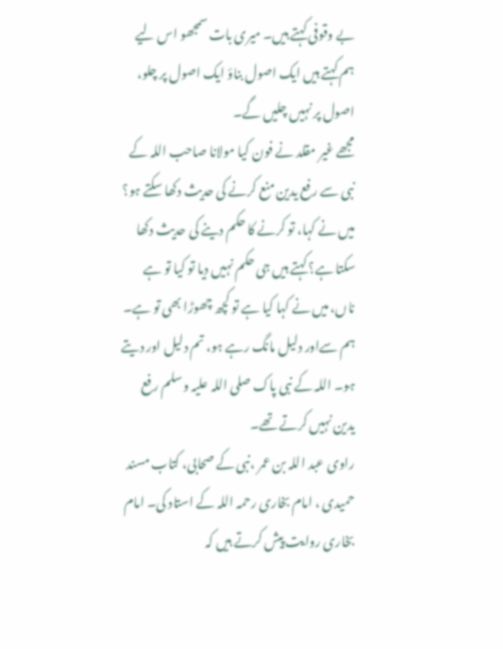بے وقوفی کہتے ہیں۔ میری بات سمجھو اس لیے ہم کہتے ہیں ایک اصول بناؤ ایک اصول پر چلو، اصول پر نہیں چلیں گے۔
مجھے غیر مقلد نے فون کیا مولانا صاحب اللہ کے نبی سے رفع یدین منع کرنے کی حدیث دکھا سکتے ہو؟ میں نے کہا، تو کرنے کا حکم دینے کی حدیث دکھا سکتا ہے؟ کہتے ہیں جی حکم نہیں دیا تو کیا تو ہے ناں، میں نے کہا کیا ہے تو کچھ چھوڑا بھی تو ہے۔ ہم سےاور دلیل مانگ رہے ہو، تم دلیل اور دیتے ہو۔ اللہ کے نبی پاک صلی اللہ علیہ وسلم رفع یدین نہیں کرتے تھے۔
راوی عبد اللہ بن عمر ،نبی کے صحابی، کتاب مسند حمیدی ، امام بخاری رحمہ اللہ کے استاد کی۔ امام بخاری روایت پیش کرتے ہیں کہ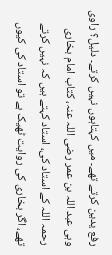رفع یدین کرتے تھے۔ میں کہتاہوں نہیں کرتے۔ دلیل؟ راوی وہی عبد اللہ بن عمر رضی اللہ عنہ، کتاب امام بخاری رحمہ اللہ کے استاد کی، استاد کہتے ہیں کہ نہیں کرتے تھے، اگر بخاری کی روایت ٹھیک ہے تو استاد کی کیوں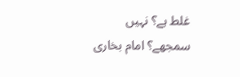غلط ہے؟ نہیں سمجھے؟ امام بخاری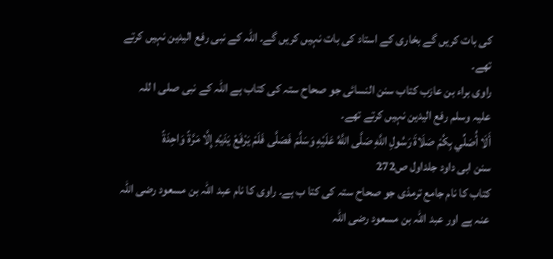کی بات کریں گے بخاری کے استاد کی بات نہیں کریں گے۔ اللہ کے نبی رفع الیدین نہیں کرتے تھے۔
راوی براء بن عازب کتاب سنن النسائی جو صحاح ستہ کی کتاب ہے اللہ کے نبی صلی ا للہ علیہ وسلم رفع الیدین نہیں کرتے تھے۔
أَلَا أُصَلِّي بِكُمْ صَلَاةَ رَسُولِ اللَّهِ صَلَّى اللَّهُ عَلَيْهِ وَسَلَّمَ فَصَلَّى فَلَمْ يَرْفَعْ يَدَيْهِ إِلَّا مَرَّةً وَاحِدَةً
سنن ابی داود جلداول ص272
کتاب کا نام جامع ترمذی جو صحاح ستہ کی کتا ب ہے۔ راوی کا نام عبد اللہ بن مسعود رضی اللہ عنہ ہے اور عبد اللہ بن مسعود رضی اللہ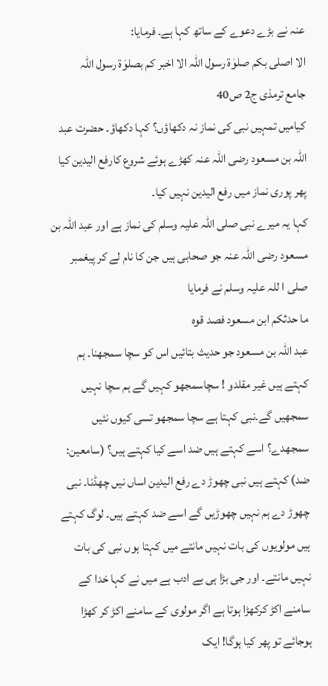عنہ نے بڑے دعوے کے ساتھ کہا ہے۔ فرمایا:
الا اصلی بکم صلوٰۃ رسول اللہ الا اخبر کم بصلوٰۃ رسول اللہ
جامع ترمذی ج2 ص40
کیامیں تمہیں نبی کی نماز نہ دکھاؤں؟ کہا دکھاؤ۔ حضرت عبد اللہ بن مسعود رضی اللہ عنہ کھڑے ہوئے شروع کارفع الیدین کیا پھر پوری نماز میں رفع الیدین نہیں کیا۔
کہا یہ میرے نبی صلی اللہ علیہ وسلم کی نماز ہے اور عبد اللہ بن مسعود رضی اللہ عنہ جو صحابی ہیں جن کا نام لے کر پیغمبر صلی ا للہ علیہ وسلم نے فرمایا
ما حدثکم ابن مسعود فصد قوہ
عبد اللہ بن مسعود جو حدیث بتائیں اس کو سچا سمجھنا۔ ہم کہتے ہیں غیر مقلدو ! سچاسمجھو کہیں گے ہم سچا نہیں سمجھیں گے۔نبی کہتا ہے سچا سمجھو تسی کیوں نئیں سمجھدے؟ اسے کہتے ہیں ضد اسے کیا کہتے ہیں؟ (سامعین: ضد) کہتے ہیں نبی چھوڑ دے رفع الیدین اساں نیں چھڈنا۔ نبی چھوڑ دے ہم نہیں چھوڑیں گے اسے ضد کہتے ہیں۔ لوگ کہتے ہیں مولویوں کی بات نہیں مانتے میں کہتا ہوں نبی کی بات نہیں مانتے۔ اور جی بڑا ہی بے ادب ہے میں نے کہا خدا کے سامنے اکڑ کرکھڑا ہوتا ہے اگر مولوی کے سامنے اکڑ کر کھڑا ہوجائے تو پھر کیا ہوگا! ایک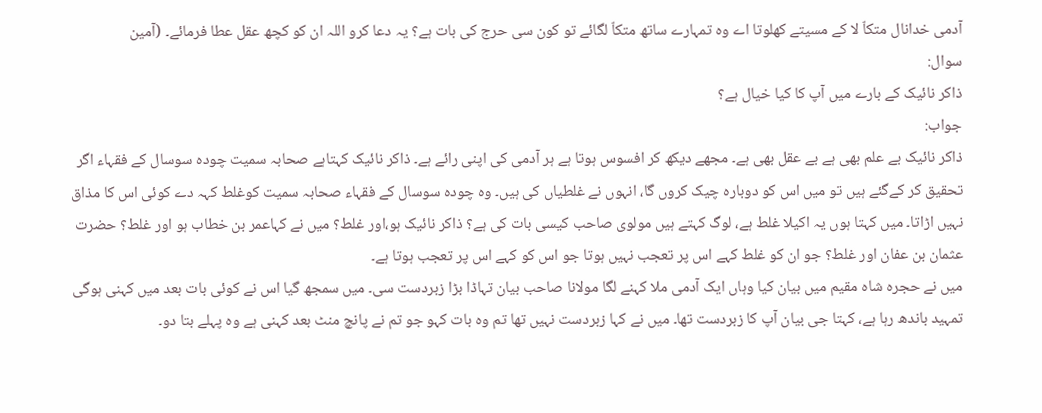آدمی خدانال متکاّ لا کے مسیتے کھلوتا اے وہ تمہارے ساتھ متکاّ لگائے تو کون سی حرج کی بات ہے؟ یہ دعا کرو اللہ ان کو کچھ عقل عطا فرمائے۔ (آمین
سوال:
ذاکر نائیک کے بارے میں آپ کا کیا خیال ہے؟
جواب:
ذاکر نائیک بے علم بھی ہے بے عقل بھی ہے۔ مجھے دیکھ کر افسوس ہوتا ہے ہر آدمی کی اپنی رائے ہے۔ ذاکر نائیک کہتاہے صحابہ سمیت چودہ سوسال کے فقہاء اگر تحقیق کر کےگئے ہیں تو میں اس کو دوبارہ چیک کروں گا، انہوں نے غلطیاں کی ہیں۔ وہ چودہ سوسال کے فقہاء صحابہ سمیت کوغلط کہہ دے کوئی اس کا مذاق نہیں اڑاتا۔ میں کہتا ہوں یہ اکیلا غلط ہے، لوگ کہتے ہیں مولوی صاحب کیسی بات کی ہے؟ ذاکر نائیک ہو،اور غلط؟ میں نے کہاعمر بن خطاب ہو اور غلط؟ حضرت عثمان بن عفان اور غلط؟ جو ان کو غلط کہے اس پر تعجب نہیں ہوتا جو اس کو کہے اس پر تعجب ہوتا ہے۔
میں نے حجرہ شاہ مقیم میں بیان کیا وہاں ایک آدمی ملا کہنے لگا مولانا صاحب بیان تہاڈا بڑا زبردست سی۔ میں سمجھ گیا اس نے کوئی بات بعد میں کہنی ہوگی تمہید باندھ رہا ہے، کہتا جی بیان آپ کا زبردست تھا۔ میں نے کہا زبردست نہیں تھا تم وہ بات کہو جو تم نے پانچ منٹ بعد کہنی ہے وہ پہلے بتا دو۔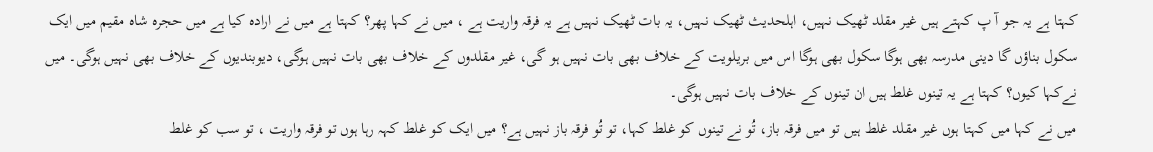کہتا ہے یہ جو آ پ کہتے ہیں غیر مقلد ٹھیک نہیں، اہلحدیث ٹھیک نہیں، یہ بات ٹھیک نہیں ہے یہ فرقہ واریت ہے ، میں نے کہا پھر؟ کہتا ہے میں نے ارادہ کیا ہے میں حجرہ شاہ مقیم میں ایک سکول بناؤں گا دینی مدرسہ بھی ہوگا سکول بھی ہوگا اس میں بریلویت کے خلاف بھی بات نہیں ہو گی، غیر مقلدوں کے خلاف بھی بات نہیں ہوگی، دیوبندیوں کے خلاف بھی نہیں ہوگی۔ میں نےکہا کیوں؟ کہتا ہے یہ تینوں غلط ہیں ان تینوں کے خلاف بات نہیں ہوگی۔
میں نے کہا میں کہتا ہوں غیر مقلد غلط ہیں تو میں فرقہ باز، تُو نے تینوں کو غلط کہا، تو تُو فرقہ باز نہیں ہے؟ میں ایک کو غلط کہہ رہا ہوں تو فرقہ واریت ، تو سب کو غلط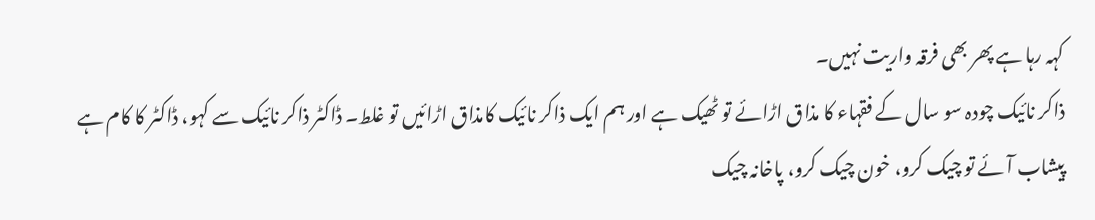کہہ رہا ہے پھر بھی فرقہ واریت نہیں۔
ذاکر نائیک چودہ سو سال کے فقہاء کا مذاق اڑائے تو ٹھیک ہے اور ہم ایک ذاکر نائیک کامذاق اڑائیں تو غلط۔ ڈاکٹر ذاکر نائیک سے کہو، ڈاکٹر کا کام ہے پیشاب آئے تو چیک کرو، خون چیک کرو، پاخانہ چیک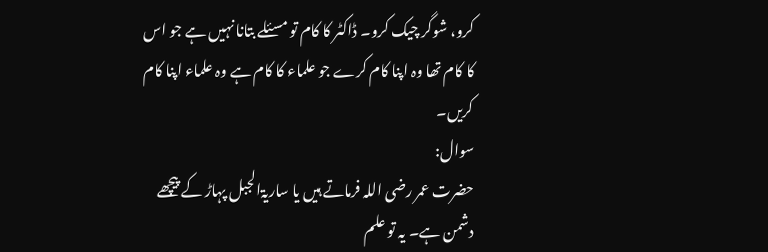کرو، شوگر چیک کرو۔ ڈاکٹر کا کام تو مسئلے بتانا نہیں ہے جو اس کا کام تھا وہ اپنا کام کرے جو علماء کا کام ہے وہ علماء اپنا کام کریں۔
سوال:
حضرت عمر رضی اللہ فرماتے ہیں یا ساریۃالجبل پہاڑ کے پیچھے دشمن ہے۔ یہ تو علم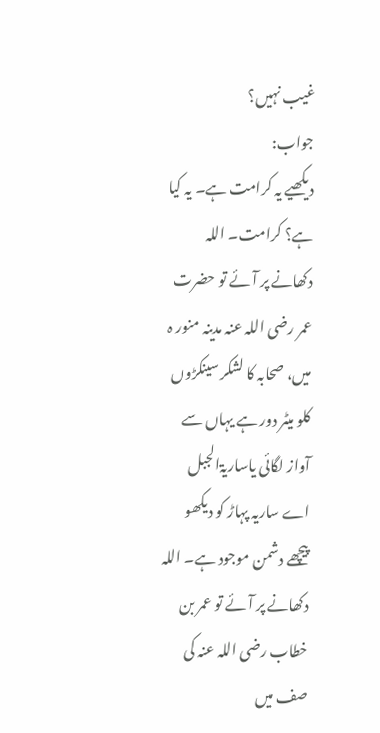غیب نہیں؟
جواب:
دیکھیے یہ کرامت ہے۔ یہ کیا ہے؟ کرامت۔ اللہ دکھانے پر آئے تو حضرت عمر رضی اللہ عنہ مدینہ منور ہ میں، صحابہ کا لشکر سینکڑوں کلو میٹر دور ہے یہاں سے آواز لگائی یاساریۃالجبل اے ساریہ پہاڑ کو دیکھو پیچھے دشمن موجود ہے۔ اللہ دکھانے پر آئے تو عمر بن خطاب رضی اللہ عنہ کی صف میں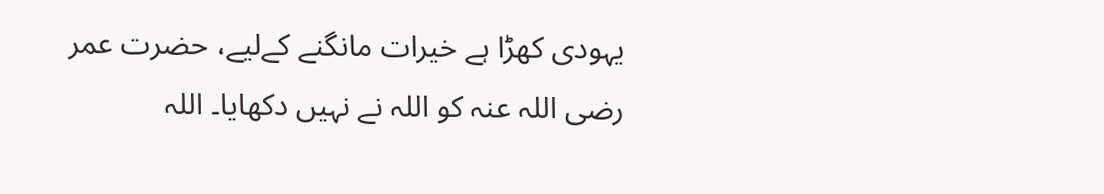یہودی کھڑا ہے خیرات مانگنے کےلیے، حضرت عمر رضی اللہ عنہ کو اللہ نے نہیں دکھایا۔ اللہ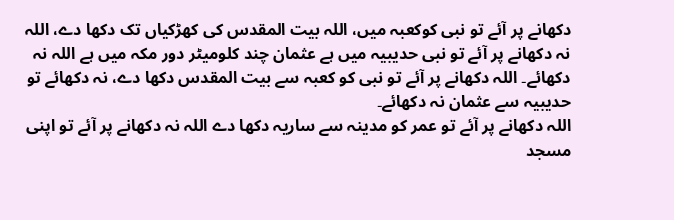دکھانے پر آئے تو نبی کوکعبہ میں، اللہ بیت المقدس کی کھڑکیاں تک دکھا دے، اللہ نہ دکھانے پر آئے تو نبی حدیبیہ میں ہے عثمان چند کلومیٹر دور مکہ میں ہے اللہ نہ دکھائے۔ اللہ دکھانے پر آئے تو نبی کو کعبہ سے بیت المقدس دکھا دے، نہ دکھائے تو حدیبیہ سے عثمان نہ دکھائے۔
اللہ دکھانے پر آئے تو عمر کو مدینہ سے ساریہ دکھا دے اللہ نہ دکھانے پر آئے تو اپنی مسجد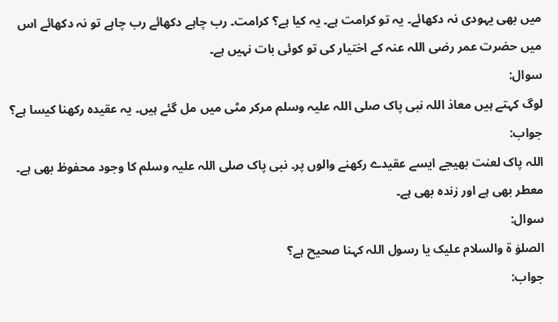میں بھی یہودی نہ دکھائے۔ یہ تو کرامت ہے۔ یہ کیا ہے؟ کرامت۔ رب چاہے دکھائے رب چاہے تو نہ دکھائے اس میں حضرت عمر رضی اللہ عنہ کے اختیار کی تو کوئی بات نہیں ہے۔
سوال:
لوگ کہتے ہیں معاذ اللہ نبی پاک صلی اللہ علیہ وسلم مرکر مٹی میں مل گئے ہیں۔ یہ عقیدہ رکھنا کیسا ہے؟
جواب:
اللہ پاک لعنت بھیجے ایسے عقیدے رکھنے والوں پر۔ نبی پاک صلی اللہ علیہ وسلم کا وجود محفوظ بھی ہے۔ معطر بھی ہے اور زندہ بھی ہے۔
سوال:
الصلوٰ ۃ والسلام علیک یا رسول اللہ کہنا صحیح ہے؟
جواب: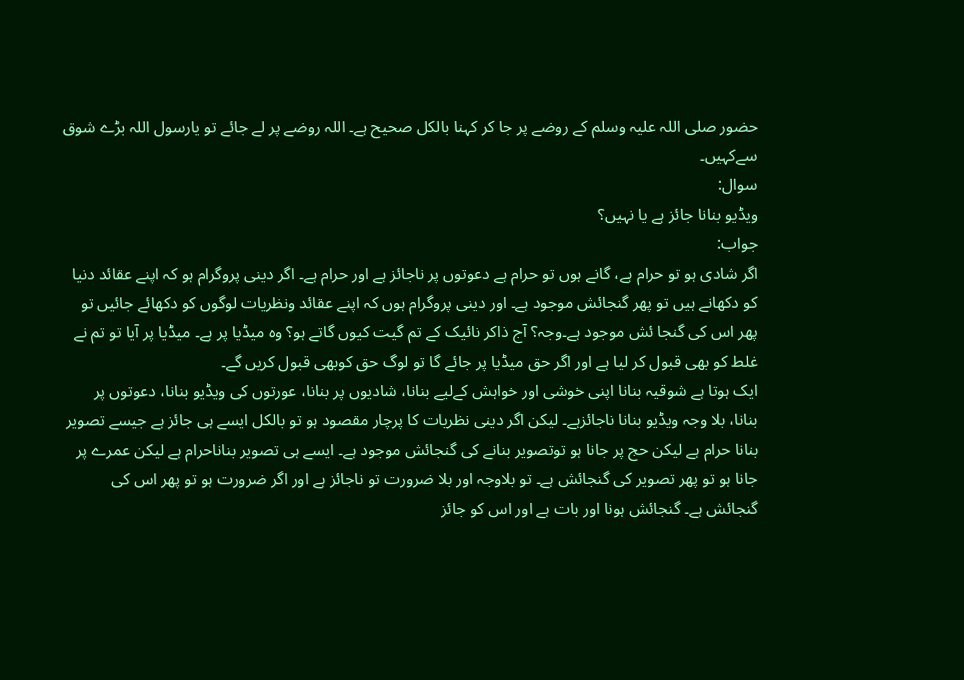حضور صلی اللہ علیہ وسلم کے روضے پر جا کر کہنا بالکل صحیح ہے۔ اللہ روضے پر لے جائے تو یارسول اللہ بڑے شوق سےکہیں۔
سوال:
ویڈیو بنانا جائز ہے یا نہیں؟
جواب:
اگر شادی ہو تو حرام ہے، گانے ہوں تو حرام ہے دعوتوں پر ناجائز ہے اور حرام ہے۔ اگر دینی پروگرام ہو کہ اپنے عقائد دنیا کو دکھانے ہیں تو پھر گنجائش موجود ہے۔ اور دینی پروگرام ہوں کہ اپنے عقائد ونظریات لوگوں کو دکھائے جائیں تو پھر اس کی گنجا ئش موجود ہے۔وجہ؟ آج ذاکر نائیک کے تم گیت کیوں گاتے ہو؟ وہ میڈیا پر ہے۔ میڈیا پر آیا تو تم نے غلط کو بھی قبول کر لیا ہے اور اگر حق میڈیا پر جائے گا تو لوگ حق کوبھی قبول کریں گے۔
ایک ہوتا ہے شوقیہ بنانا اپنی خوشی اور خواہش کےلیے بنانا، شادیوں پر بنانا، عورتوں کی ویڈیو بنانا، دعوتوں پر بنانا، بلا وجہ ویڈیو بنانا ناجائزہے۔ لیکن اگر دینی نظریات کا پرچار مقصود ہو تو بالکل ایسے ہی جائز ہے جیسے تصویر بنانا حرام ہے لیکن حج پر جانا ہو توتصویر بنانے کی گنجائش موجود ہے۔ ایسے ہی تصویر بناناحرام ہے لیکن عمرے پر جانا ہو تو پھر تصویر کی گنجائش ہے۔ تو بلاوجہ اور بلا ضرورت تو ناجائز ہے اور اگر ضرورت ہو تو پھر اس کی گنجائش ہے۔ گنجائش ہونا اور بات ہے اور اس کو جائز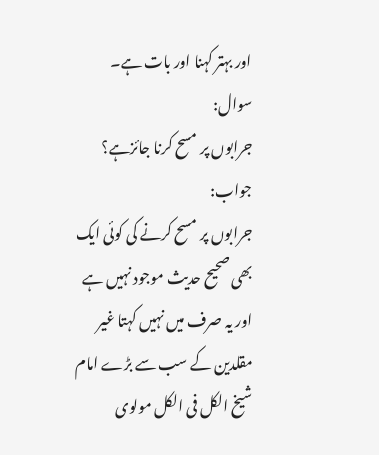اور بہتر کہنا اور بات ہے۔
سوال:
جرابوں پر مسح کرنا جائزہے؟
جواب:
جرابوں پر مسح کرنے کی کوئی ایک بھی صحیح حدیث موجود نہیں ہے اور یہ صرف میں نہیں کہتا غیر مقلدین کے سب سے بڑے امام شیخ الکل فی الکل مولوی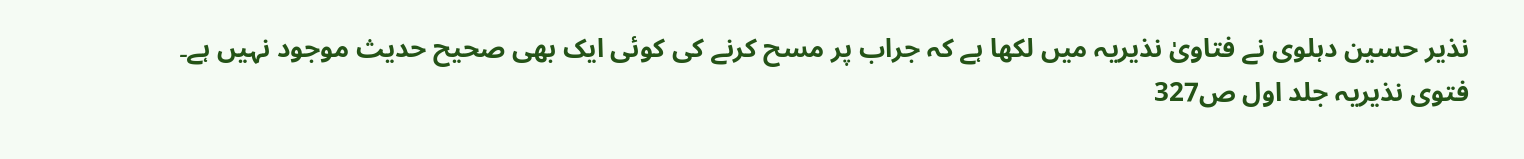نذیر حسین دہلوی نے فتاویٰ نذیریہ میں لکھا ہے کہ جراب پر مسح کرنے کی کوئی ایک بھی صحیح حدیث موجود نہیں ہے۔
فتوی نذیریہ جلد اول ص327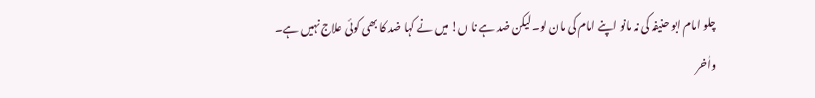چلو امام ابو حنیفہ کی نہ مانو اپنے امام کی مان لو۔ لیکن ضد ہے نا ں! میں نے کہا ضد کا بھی کوئی علاج نہیں ہے۔
واٰخر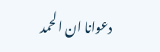دعوانا ان الحمد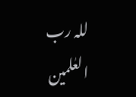للہ رب العٰلمین